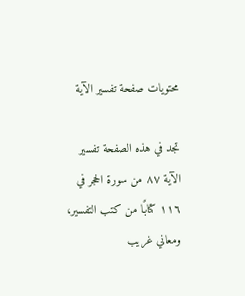محتويات صفحة تفسير الآية

تجد في هذه الصفحة تفسير الآية ٨٧ من سورة الحجر في ١١٦ كتابًا من كتب التفسير، ومعاني غريب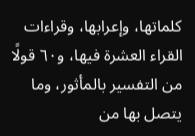كلماتها، وإعرابها، وقراءات القراء العشرة فيها، و٦٠ قولًا من التفسير بالمأثور، وما يتصل بها من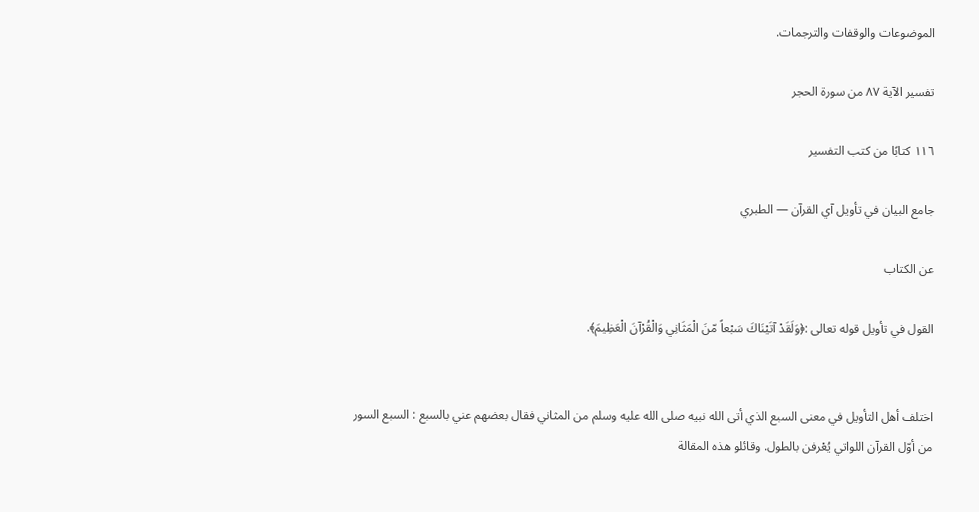الموضوعات والوقفات والترجمات.

تفسير الآية ٨٧ من سورة الحجر

١١٦ كتابًا من كتب التفسير

جامع البيان في تأويل آي القرآن — الطبري

عن الكتاب

القول في تأويل قوله تعالى :﴿وَلَقَدْ آتَيْنَاكَ سَبْعاً مّنَ الْمَثَانِي وَالْقُرْآنَ الْعَظِيمَ﴾.


اختلف أهل التأويل في معنى السبع الذي أتى الله نبيه صلى الله عليه وسلم من المثاني فقال بعضهم عني بالسبع : السبع السور من أوّل القرآن اللواتي يُعْرفن بالطول. وقائلو هذه المقالة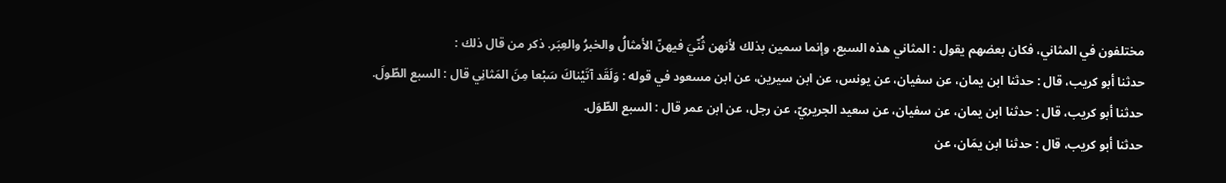مختلفون في المثاني، فكان بعضهم يقول : المثاني هذه السبع، وإنما سمين بذلك لأنهن ثُنّيَ فيهنّ الأمثالُ والخبرُ والعِبَر. ذكر من قال ذلك :
حدثنا أبو كريب، قال : حدثنا ابن يمان، عن سفيان، عن يونس، عن ابن سيرين، عن ابن مسعود في قوله : وَلَقَد آتَيْناكَ سَبْعا مِنَ المَثانِي قال : السبع الطّولَ.
حدثنا أبو كريب، قال : حدثنا ابن يمان، عن سفيان، عن سعيد الجريريّ، عن رجل، عن ابن عمر قال : السبع الطّوَل.
حدثنا أبو كريب، قال : حدثنا ابن يمَان، عن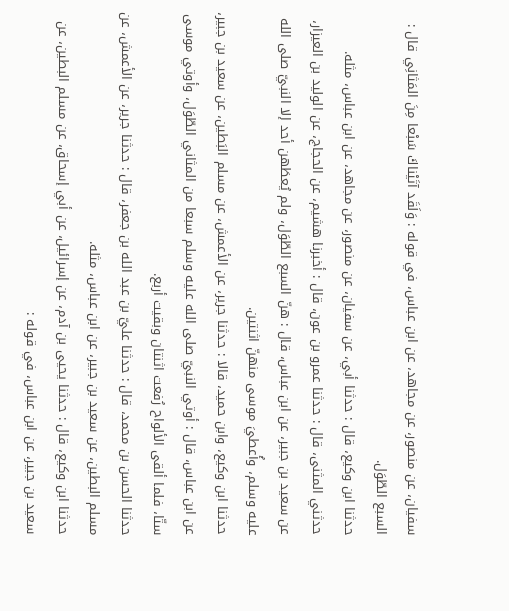سفيان، عن منصور، عن مجاهد، عن ابن عباس، في قوله : وَلَقَد آتَيْناكَ سَبْعا مِنَ المَثانِي قال : السبع الطّوَل.
حدثنا ابن وكيع، قال : حدثنا أبي، عن سفيان، عن منصور، عن مجاهد، عن ابن عباس، مثله.
حدثني المثنى، قال : حدثنا عمرو بن عون، قال : أخبرنا هشيم، عن الحجاج، عن الوليد بن العيزار، عن سعيد بن جبير، عن ابن عباس، قال : هنّ السبع الطّوَل، ولم يُعطَهن أحد إلا النبيّ صلى الله عليه وسلم، وأُعطيَ موسى منهنّ اثنتين.
حدثنا ابن وكيع، وابن حميد، قالا : حدثنا جرير، عن الأعمش، عن مسلم البَطين، عن سعيد بن جبير، عن ابن عباس، قال : أوتي النبيّ صلى الله عليه وسلم سبعا من المثاني الطّوَل، وأوتي موسى ستّا، فلما ألقى الألواح رُفعت اثنتان وبقيت أربع.
حدثنا الحسن بن محمد، قال : حدثنا عليّ بن عبد الله بن جعفر، قال : حدثنا جرير، عن الأعمش، عن مسلم البطين، عن سعيد بن جبير، عن ابن عباس، مثله.
حدثنا ابن وكيع، قال : حدثنا يحيى بن آدم، عن إسرائيل، عن أبي إسحاق، عن مسلم البطين، عن سعيد بن جبير، عن ابن عباس، في قوله :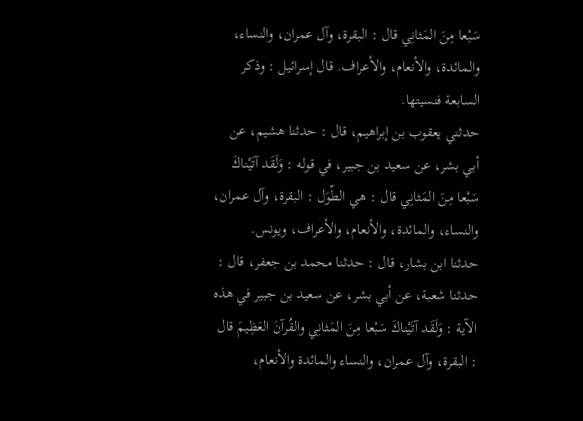سَبْعا مِنَ المَثانِي قال : البقرة، وآل عمران، والنساء، والمائدة، والأنعام، والأعراف. قال إسرائيل : وذكر السابعة فنسيتها.
حدثني يعقوب بن إبراهيم، قال : حدثنا هشيم، عن أبي بشر، عن سعيد بن جبير، في قوله : وَلَقَد آتَيْناكَ سَبْعا مِنَ المَثانِي قال : هي الطّوَل : البقرة، وآل عمران، والنساء، والمائدة، والأنعام، والأعراف، ويونس.
حدثنا ابن بشار، قال : حدثنا محمد بن جعفر، قال : حدثنا شعبة، عن أبي بشر، عن سعيد بن جبير في هذه الآية : وَلَقَد آتَيْناكَ سَبْعا مِنَ المَثانِي والقُرآنَ العَظِيمَ قال : البقرة، وآل عمران، والنساء والمائدة والأنعام،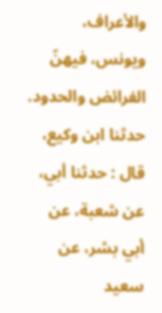والأعراف، ويونس، فيهنّ الفرائض والحدود.
حدثنا ابن وكيع، قال : حدثنا أبي، عن شعبة، عن أبي بشر، عن سعيد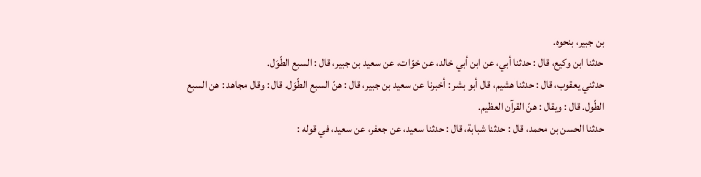بن جبير، بنحوه.
حدثنا ابن وكيع، قال : حدثنا أبي، عن ابن أبي خالد، عن خوّات، عن سعيد بن جبير، قال : السبع الطّوَل.
حدثني يعقوب، قال : حدثنا هشيم، قال أبو بشر : أخبرنا عن سعيد بن جبير، قال : هنّ السبع الطّوَل. قال : وقال مجاهد : هن السبع الطّول. قال : ويقال : هنّ القرآن العظيم.
حدثنا الحسن بن محمد، قال : حدثنا شبابة، قال : حدثنا سعيد، عن جعفر، عن سعيد، في قوله :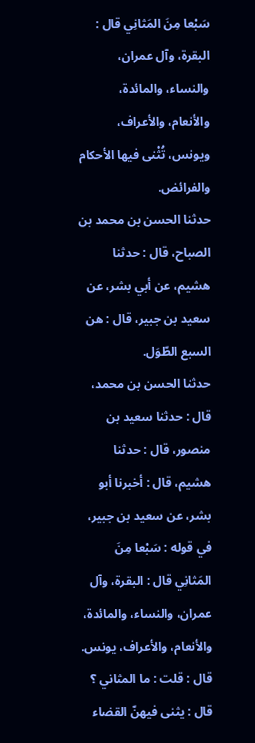سَبْعا مِنَ المَثانِي قال : البقرة، وآل عمران، والنساء، والمائدة، والأنعام، والأعراف، ويونس، تُثْنى فيها الأحكام والفرائض.
حدثنا الحسن بن محمد بن الصباح، قال : حدثنا هشيم، عن أبي بشر، عن سعيد بن جبير، قال : هن السبع الطّوَل.
حدثنا الحسن بن محمد، قال : حدثنا سعيد بن منصور، قال : حدثنا هشيم، قال : أخبرنا أبو بشر، عن سعيد بن جبير، في قوله : سَبْعا مِنَ المَثانِي قال : البقرة، وآل عمران، والنساء، والمائدة، والأنعام، والأعراف، يونس. قال : قلت : ما المثاني ؟ قال : يثنى فيهنّ القضاء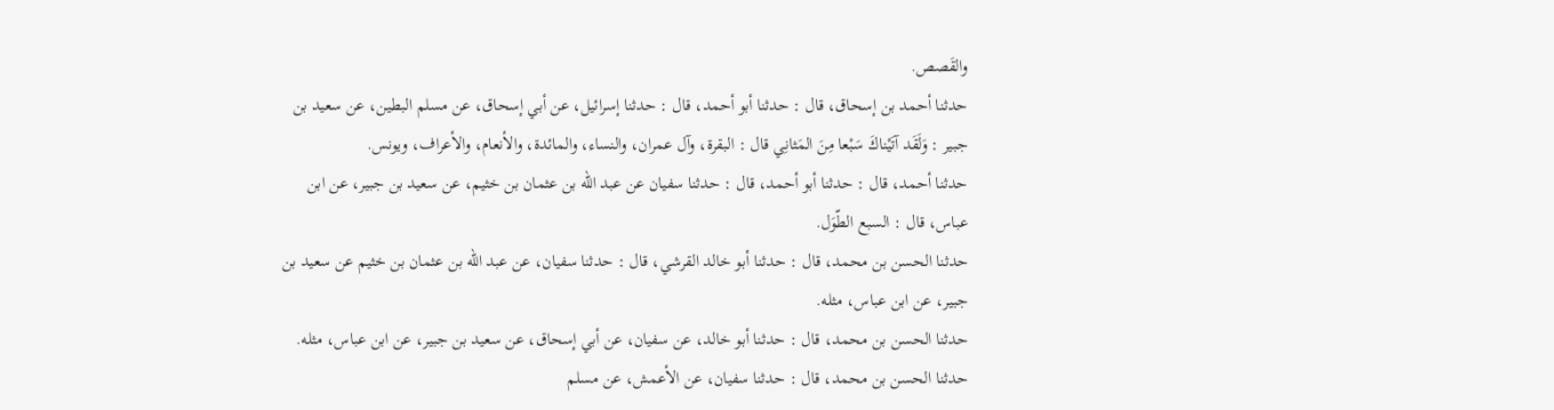والقَصص.
حدثنا أحمد بن إسحاق، قال : حدثنا أبو أحمد، قال : حدثنا إسرائيل، عن أبي إسحاق، عن مسلم البطين، عن سعيد بن جبير : وَلَقَد آتَيْناكَ سَبْعا مِنَ المَثانِي قال : البقرة، وآل عمران، والنساء، والمائدة، والأنعام، والأعراف، ويونس.
حدثنا أحمد، قال : حدثنا أبو أحمد، قال : حدثنا سفيان عن عبد الله بن عثمان بن خثيم، عن سعيد بن جبير، عن ابن عباس، قال : السبع الطّوَل.
حدثنا الحسن بن محمد، قال : حدثنا أبو خالد القرشي، قال : حدثنا سفيان، عن عبد الله بن عثمان بن خثيم عن سعيد بن جبير، عن ابن عباس، مثله.
حدثنا الحسن بن محمد، قال : حدثنا أبو خالد، عن سفيان، عن أبي إسحاق، عن سعيد بن جبير، عن ابن عباس، مثله.
حدثنا الحسن بن محمد، قال : حدثنا سفيان، عن الأعمش، عن مسلم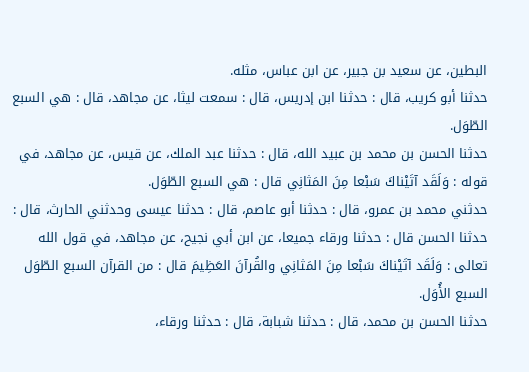البطين، عن سعيد بن جبير، عن ابن عباس، مثله.
حدثنا أبو كريب، قال : حدثنا ابن إدريس، قال : سمعت ليثا، عن مجاهد، قال : هي السبع الطّوَل.
حدثنا الحسن بن محمد بن عبيد الله، قال : حدثنا عبد الملك، عن قيس، عن مجاهد، في قوله : وَلَقَد آتَيْناكَ سَبْعا مِنَ المَثانِي قال : هي السبع الطّوَل.
حدثني محمد بن عمرو، قال : حدثنا أبو عاصم، قال : حدثنا عيسى وحدثني الحارث، قال : حدثنا الحسن قال : حدثنا ورقاء جميعا، عن ابن أبي نجيح، عن مجاهد، في قول الله تعالى : وَلَقَد آتَيْناكَ سَبْعا مِنَ المَثانِي والقُرآنَ العَظِيمَ قال : من القرآن السبع الطّوَل السبع الأُوَل.
حدثنا الحسن بن محمد، قال : حدثنا شبابة، قال : حدثنا ورقاء،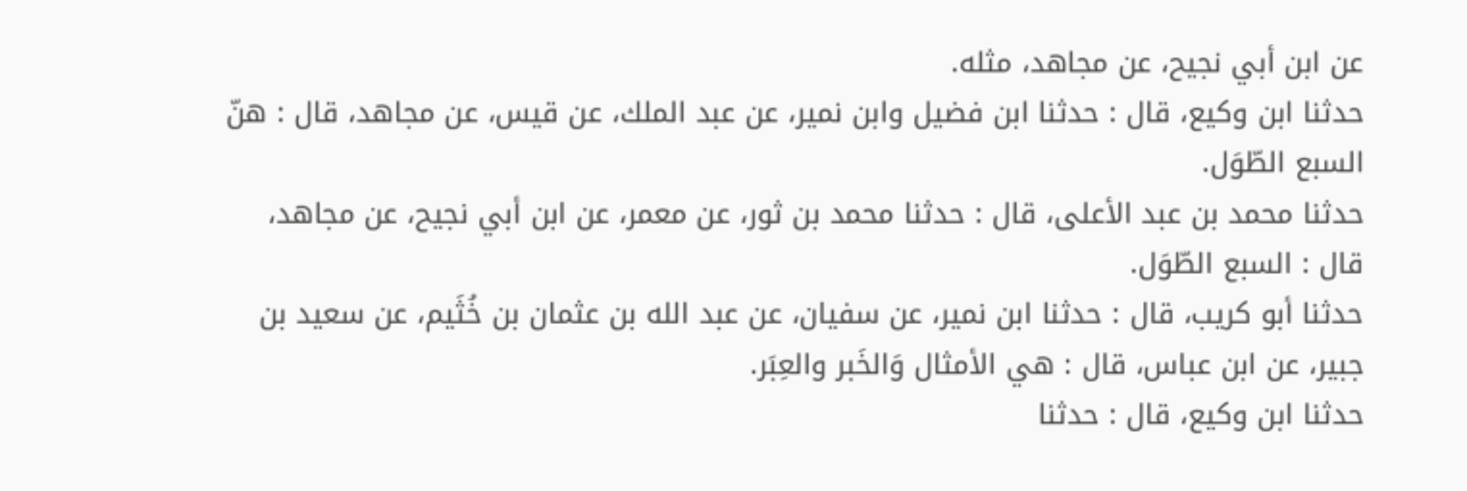عن ابن أبي نجيح، عن مجاهد، مثله.
حدثنا ابن وكيع، قال : حدثنا ابن فضيل وابن نمير، عن عبد الملك، عن قيس، عن مجاهد، قال : هنّ السبع الطّوَل.
حدثنا محمد بن عبد الأعلى، قال : حدثنا محمد بن ثور، عن معمر، عن ابن أبي نجيح، عن مجاهد، قال : السبع الطّوَل.
حدثنا أبو كريب، قال : حدثنا ابن نمير، عن سفيان، عن عبد الله بن عثمان بن خُثَيم، عن سعيد بن جبير، عن ابن عباس، قال : هي الأمثال وَالخَبر والعِبَر.
حدثنا ابن وكيع، قال : حدثنا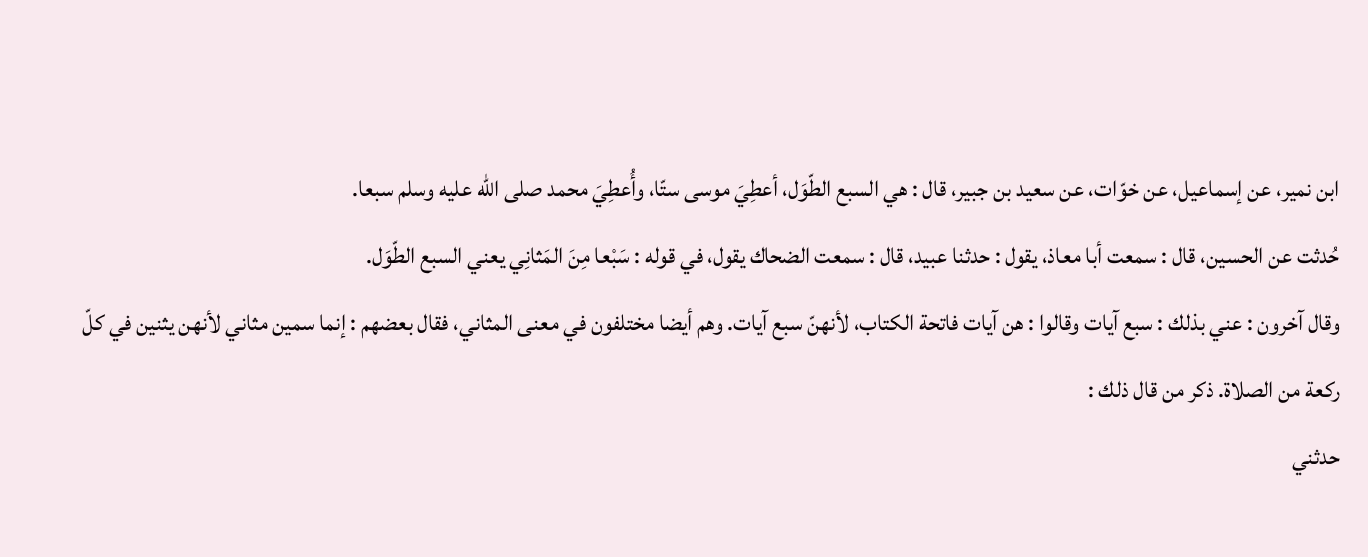ابن نمير، عن إسماعيل، عن خوّات، عن سعيد بن جبير، قال : هي السبع الطّوَل، أعطِيَ موسى ستّا، وأُعطِيَ محمد صلى الله عليه وسلم سبعا.
حُدثت عن الحسين، قال : سمعت أبا معاذ، يقول : حدثنا عبيد، قال : سمعت الضحاك يقول، في قوله : سَبْعا مِنَ المَثانِي يعني السبع الطّوَل.
وقال آخرون : عني بذلك : سبع آيات وقالوا : هن آيات فاتحة الكتاب، لأنهنّ سبع آيات. وهم أيضا مختلفون في معنى المثاني، فقال بعضهم : إنما سمين مثاني لأنهن يثنين في كلّ ركعة من الصلاة. ذكر من قال ذلك :
حدثني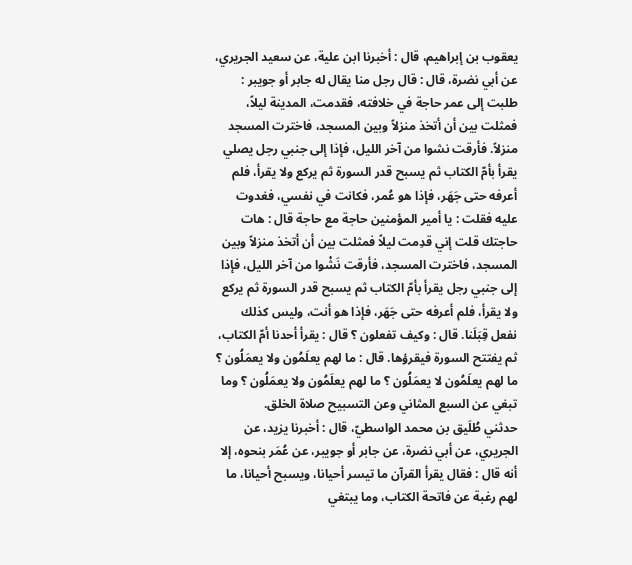يعقوب بن إبراهيم، قال : أخبرنا ابن علية، عن سعيد الجريري، عن أبي نضرة، قال : قال رجل منا يقال له جابر أو جويبر : طلبت إلى عمر حاجة في خلافته، فقدمت، المدينة ليلاً، فمثلت بين أن أتخذ منزلاً وبين المسجد، فاخترت المسجد منزلاً. فأرقت نشوا من آخر الليل، فإذا إلى جنبي رجل يصلي يقرأ بأمّ الكتاب ثم يسبح قدر السورة ثم يركع ولا يقرأ، فلم أعرفه حتى جَهَر، فإذا هو عُمر، فكانت في نفسي، فغدوت عليه فقلت : يا أمير المؤمنين حاجة مع حاجة قال : هات حاجتك قلت إني قدِمت ليلاً فمثلت بين أن أتخذ منزلاً وبين المسجد، فاخترت المسجد، فأرقت نَشْوا من آخر الليل، فإذا إلى جنبي رجل يقرأ بأمّ الكتاب ثم يسبح قدر السورة ثم يركع ولا يقرأ، فلم أعرفه حتى جَهَر، فإذا هو أنت، وليس كذلك نفعل قِبَلَنا. قال : وكيف تفعلون ؟ قال : يقرأ أحدنا أمّ الكتاب، ثم يفتتح السورة فيقرؤها. قال : ما لهم يعلَمُون ولا يعمَلُون ؟ ما لهم يعلَمُون لا يعمَلُون ؟ ما لهم يعلَمُون ولا يعمَلُون ؟ وما تبغي عن السبع المثاني وعن التسبيح صلاة الخلق.
حدثني طُلَيق بن محمد الواسطيّ، قال : أخبرنا يزيد، عن الجريري، عن أبي نضرة، عن جابر أو جويبر، عن عُمَر بنحوه، إلا أنه قال : فقال يقرأ القرآن ما تيسر أحيانا، ويسبح أحيانا، ما لهم رغبة عن فاتحة الكتاب، وما يبتغي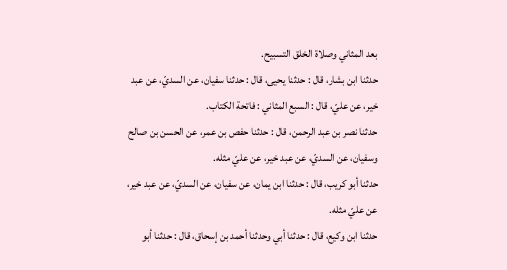بعد المثاني وصلاة الخلق التسبيح.
حدثنا ابن بشار، قال : حدثنا يحيى، قال : حدثنا سفيان، عن السديّ، عن عبد خير، عن عليّ، قال : السبع المثاني : فاتحة الكتاب.
حدثنا نصر بن عبد الرحمن، قال : حدثنا حفص بن عمر، عن الحسن بن صالح وسفيان، عن السديّ، عن عبد خير، عن عليّ مثله.
حدثنا أبو كريب، قال : حدثنا ابن يمان، عن سفيان، عن السديّ، عن عبد خير، عن عليّ مثله.
حدثنا ابن وكيع، قال : حدثنا أبي وحدثنا أحمد بن إسحاق، قال : حدثنا أبو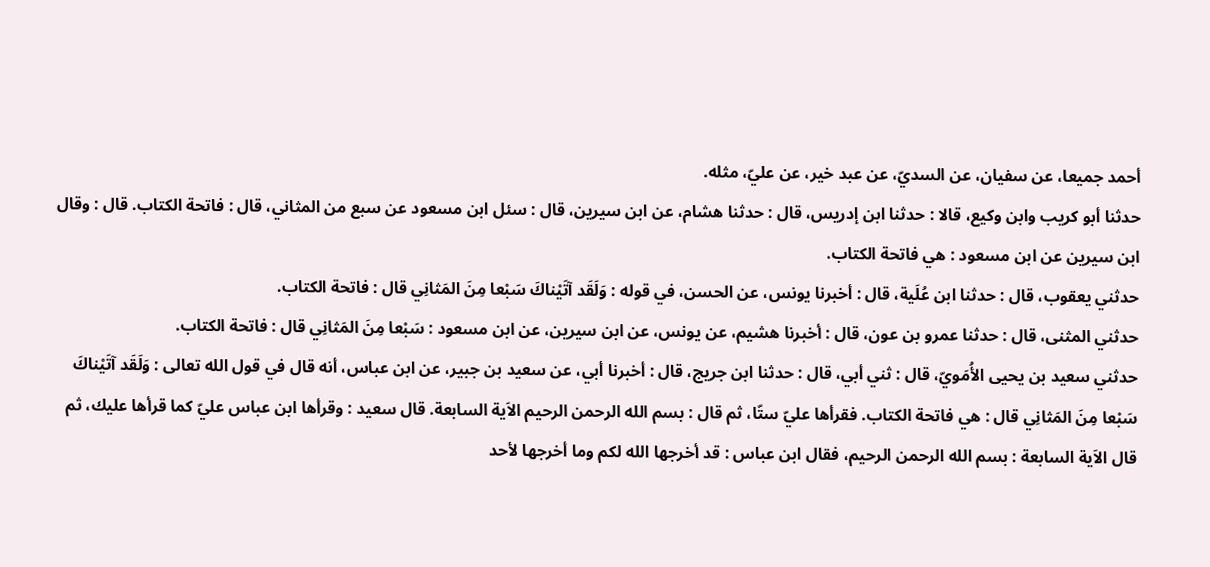أحمد جميعا، عن سفيان، عن السديّ، عن عبد خير، عن عليّ، مثله.
حدثنا أبو كريب وابن وكيع، قالا : حدثنا ابن إدريس، قال : حدثنا هشام، عن ابن سيرين، قال : سئل ابن مسعود عن سبع من المثاني، قال : فاتحة الكتاب. قال : وقال ابن سيرين عن ابن مسعود : هي فاتحة الكتاب.
حدثني يعقوب، قال : حدثنا ابن عُلَية، قال : أخبرنا يونس، عن الحسن، في قوله : وَلَقَد آتَيْناكَ سَبْعا مِنَ المَثانِي قال : فاتحة الكتاب.
حدثني المثنى، قال : حدثنا عمرو بن عون، قال : أخبرنا هشيم، عن يونس، عن ابن سيرين، عن ابن مسعود : سَبْعا مِنَ المَثانِي قال : فاتحة الكتاب.
حدثني سعيد بن يحيى الأُمَويّ، قال : ثني أبي، قال : حدثنا ابن جريج، قال : أخبرنا أبي، عن سعيد بن جبير، عن ابن عباس، أنه قال في قول الله تعالى : وَلَقَد آتَيْناكَ سَبْعا مِنَ المَثانِي قال : هي فاتحة الكتاب. فقرأها عليّ ستّا، ثم قال : بسم الله الرحمن الرحيم الاَية السابعة. قال سعيد : وقرأها ابن عباس عليّ كما قرأها عليك، ثم قال الاَية السابعة : بسم الله الرحمن الرحيم، فقال ابن عباس : قد أخرجها الله لكم وما أخرجها لأحد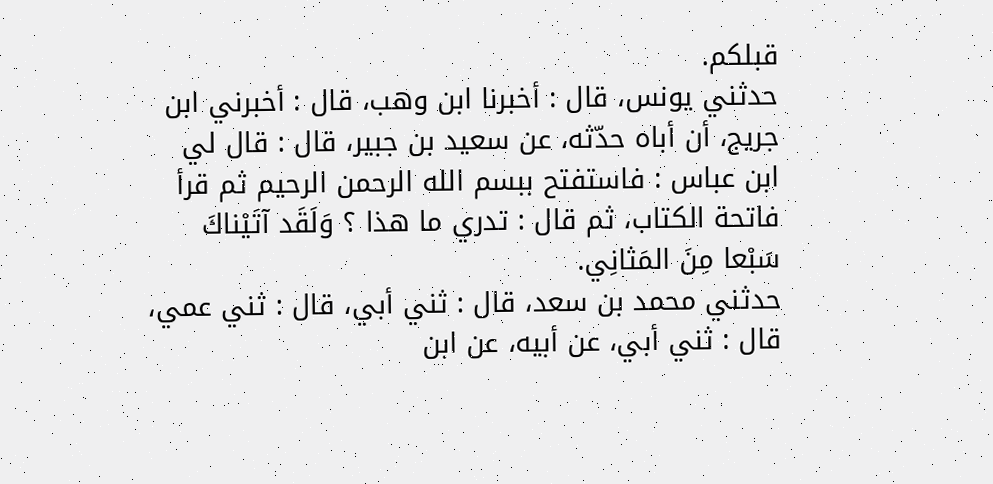قبلكم.
حدثني يونس، قال : أخبرنا ابن وهب، قال : أخبرني ابن جريج، أن أباه حدّثه، عن سعيد بن جبير، قال : قال لي ابن عباس : فاستفتح ببسم الله الرحمن الرحيم ثم قرأ فاتحة الكتاب، ثم قال : تدري ما هذا ؟ وَلَقَد آتَيْناكَ سَبْعا مِنَ المَثانِي.
حدثني محمد بن سعد، قال : ثني أبي، قال : ثني عمي، قال : ثني أبي، عن أبيه، عن ابن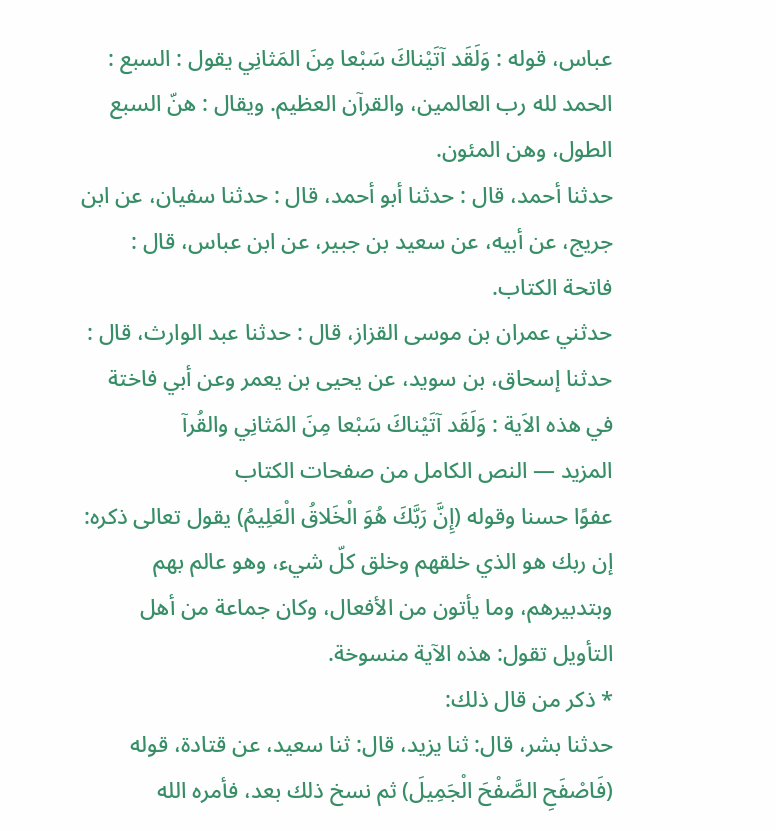عباس، قوله : وَلَقَد آتَيْناكَ سَبْعا مِنَ المَثانِي يقول : السبع : الحمد لله رب العالمين، والقرآن العظيم. ويقال : هنّ السبع الطول، وهن المئون.
حدثنا أحمد، قال : حدثنا أبو أحمد، قال : حدثنا سفيان، عن ابن جريج، عن أبيه، عن سعيد بن جبير، عن ابن عباس، قال : فاتحة الكتاب.
حدثني عمران بن موسى القزاز، قال : حدثنا عبد الوارث، قال : حدثنا إسحاق، بن سويد، عن يحيى بن يعمر وعن أبي فاختة في هذه الاَية : وَلَقَد آتَيْناكَ سَبْعا مِنَ المَثانِي والقُرآ
المزيد — النص الكامل من صفحات الكتاب
عفوًا حسنا وقوله (إِنَّ رَبَّكَ هُوَ الْخَلاقُ الْعَلِيمُ) يقول تعالى ذكره: إن ربك هو الذي خلقهم وخلق كلّ شيء، وهو عالم بهم وبتدبيرهم، وما يأتون من الأفعال، وكان جماعة من أهل التأويل تقول: هذه الآية منسوخة.
* ذكر من قال ذلك:
حدثنا بشر، قال: ثنا يزيد، قال: ثنا سعيد، عن قتادة، قوله (فَاصْفَحِ الصَّفْحَ الْجَمِيلَ) ثم نسخ ذلك بعد، فأمره الله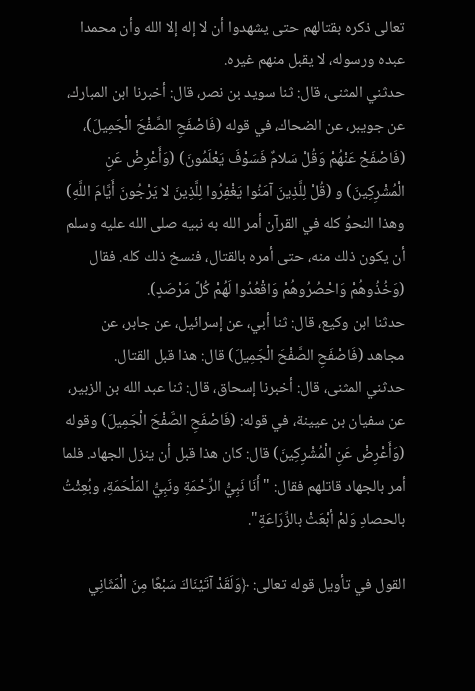تعالى ذكره بقتالهم حتى يشهدوا أن لا إله إلا الله وأن محمدا عبده ورسوله، لا يقبل منهم غيره.
حدثني المثنى، قال: ثنا سويد بن نصر، قال: أخبرنا ابن المبارك، عن جويبر، عن الضحاك، في قوله (فَاصْفَحِ الصَّفْحَ الْجَمِيلَ)، (فَاصْفَحْ عَنْهُمْ وَقُلْ سَلامٌ فَسَوْفَ يَعْلَمُونَ) (وَأَعْرِضْ عَنِ الْمُشْرِكِينَ) و (قُلْ لِلَّذِينَ آمَنُوا يَغْفِرُوا لِلَّذِينَ لا يَرْجُونَ أَيَّامَ اللَّهِ) وهذا النحوُ كله في القرآن أمر الله به نبيه صلى الله عليه وسلم أن يكون ذلك منه، حتى أمره بالقتال، فنسخ ذلك كله. فقال (وَخُذُوهُمْ وَاحْصُرُوهُمْ وَاقْعُدُوا لَهُمْ كُلَّ مَرْصَدٍ).
حدثنا ابن وكيع، قال: ثنا أبي، عن إسرائيل، عن جابر، عن مجاهد (فَاصْفَحِ الصَّفْحَ الْجَمِيلَ) قال: هذا قبل القتال.
حدثني المثنى، قال: أخبرنا إسحاق، قال: ثنا عبد الله بن الزبير، عن سفيان بن عيينة، في قوله: (فَاصْفَحِ الصَّفْحَ الْجَمِيلَ) وقوله (وَأَعْرِضْ عَنِ الْمُشْرِكِينَ) قال: كان هذا قبل أن ينزل الجهاد. فلما أمر بالجهاد قاتلهم فقال: "أَنَا نَبِيُّ الرِّحْمَةِ ونَبِيُّ المَلْحَمَةِ، وبُعِثْتُ بالحصادِ وَلمْ أبْعَثْ بالزِّرَاعَةِ".

القول في تأويل قوله تعالى: ﴿وَلَقَدْ آتَيْنَاكَ سَبْعًا مِنَ الْمَثَانِي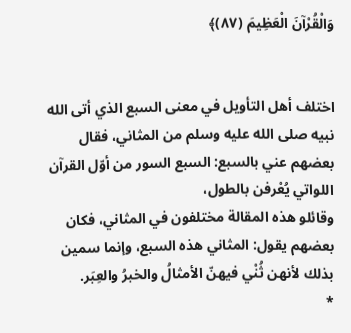وَالْقُرْآنَ الْعَظِيمَ (٨٧)﴾


اختلف أهل التأويل في معنى السبع الذي أتى الله نبيه صلى الله عليه وسلم من المثاني، فقال بعضهم عني بالسبع: السبع السور من أوّل القرآن اللواتي يُعْرفن بالطول،
وقائلو هذه المقالة مختلفون في المثاني، فكان بعضهم يقول: المثاني هذه السبع، وإنما سمين بذلك لأنهن ثُنْي فيهنّ الأمثالُ والخبرُ والعِبَر.
*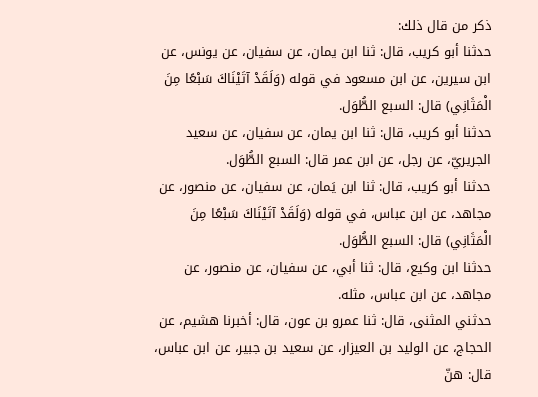ذكر من قال ذلك:
حدثنا أبو كريب، قال: ثنا ابن يمان، عن سفيان، عن يونس، عن ابن سيرين، عن ابن مسعود في قوله (وَلَقَدْ آتَيْنَاكَ سَبْعًا مِنَ الْمَثَانِي) قال: السبع الطُّوَل.
حدثنا أبو كريب، قال: ثنا ابن يمان، عن سفيان، عن سعيد الجريريّ، عن رجل، عن ابن عمر قال: السبع الطُّوَل.
حدثنا أبو كريب، قال: ثنا ابن يَمان، عن سفيان، عن منصور، عن مجاهد، عن ابن عباس، في قوله (وَلَقَدْ آتَيْنَاكَ سَبْعًا مِنَ الْمَثَانِي) قال: السبع الطُّوَل.
حدثنا ابن وكيع، قال: ثنا أبي، عن سفيان، عن منصور، عن مجاهد، عن ابن عباس، مثله.
حدثني المثنى، قال: ثنا عمرو بن عون، قال: أخبرنا هشيم، عن الحجاج، عن الوليد بن العيزار، عن سعيد بن جبير، عن ابن عباس، قال: هنّ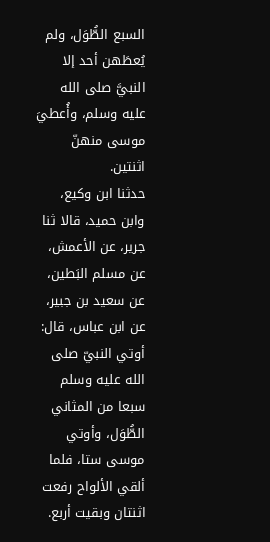السبع الطُّوَل، ولم يُعطَهن أحد إلا النبيَّ صلى الله عليه وسلم، وأُعطيَ موسى منهنّ اثنتين.
حدثنا ابن وكيع، وابن حميد، قالا ثنا جرير، عن الأعمش، عن مسلم البَطين، عن سعيد بن جبير، عن ابن عباس، قال: أوتي النبيّ صلى الله عليه وسلم سبعا من المثاني الطُّوَل، وأوتي موسى ستا، فلما ألقي الألواح رفعت اثنتان وبقيت أربع.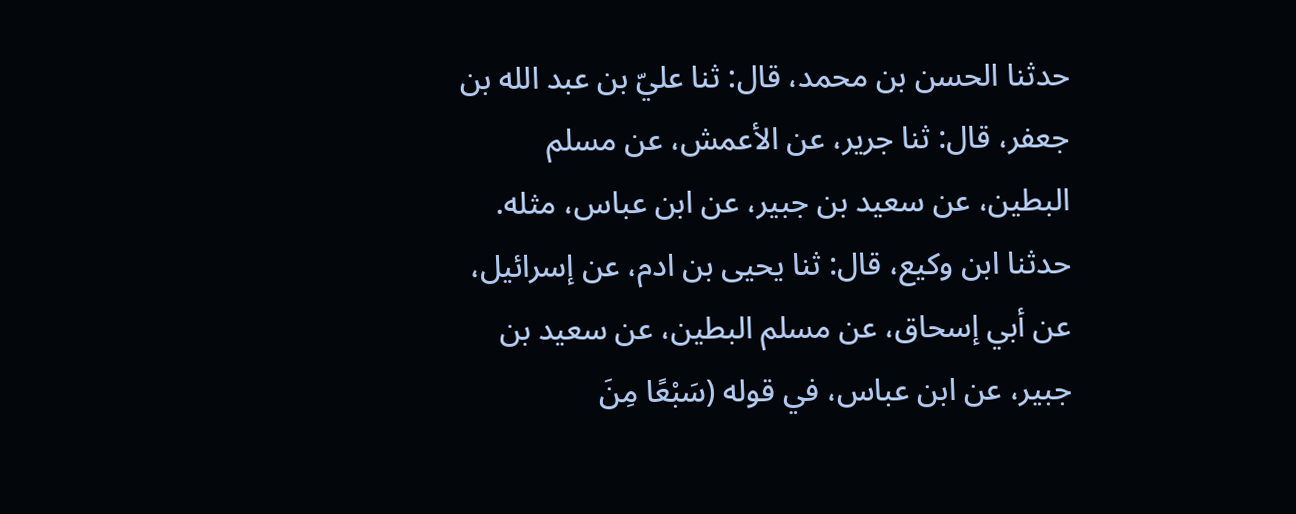حدثنا الحسن بن محمد، قال: ثنا عليّ بن عبد الله بن جعفر، قال: ثنا جرير، عن الأعمش، عن مسلم البطين، عن سعيد بن جبير، عن ابن عباس، مثله.
حدثنا ابن وكيع، قال: ثنا يحيى بن ادم، عن إسرائيل، عن أبي إسحاق، عن مسلم البطين، عن سعيد بن جبير، عن ابن عباس، في قوله (سَبْعًا مِنَ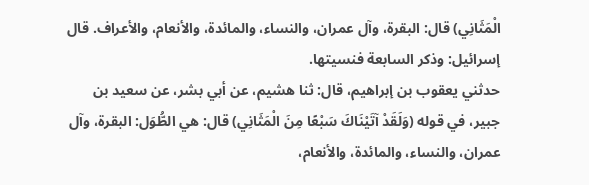الْمَثَانِي) قال: البقرة، وآل عمران، والنساء، والمائدة، والأنعام، والأعراف. قال إسرائيل: وذكر السابعة فنسيتها.
حدثني يعقوب بن إبراهيم، قال: ثنا هشيم، عن أبي بشر، عن سعيد بن جبير، في قوله (وَلَقَدْ آتَيْنَاكَ سَبْعًا مِنَ الْمَثَانِي) قال: هي الطُّوَل: البقرة، وآل عمران، والنساء، والمائدة، والأنعام،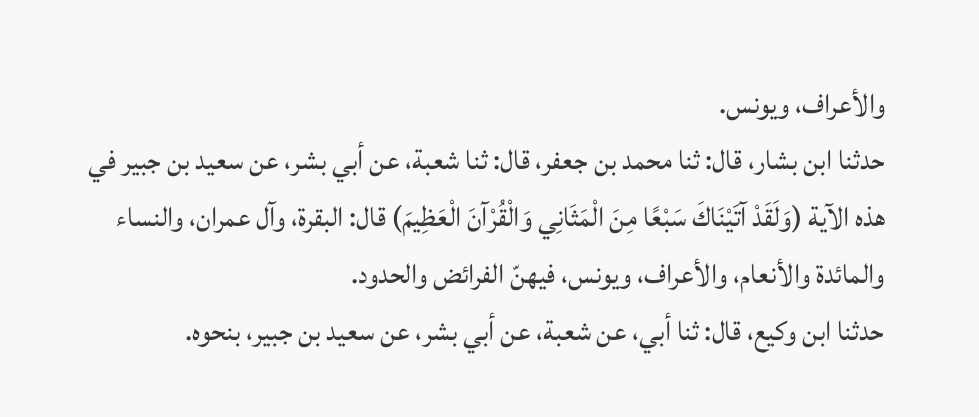والأعراف، ويونس.
حدثنا ابن بشار، قال: ثنا محمد بن جعفر، قال: ثنا شعبة، عن أبي بشر، عن سعيد بن جبير في هذه الآية (وَلَقَدْ آتَيْنَاكَ سَبْعًا مِنَ الْمَثَانِي وَالْقُرْآنَ الْعَظِيمَ) قال: البقرة، وآل عمران، والنساء والمائدة والأنعام، والأعراف، ويونس، فيهنّ الفرائض والحدود.
حدثنا ابن وكيع، قال: ثنا أبي، عن شعبة، عن أبي بشر، عن سعيد بن جبير، بنحوه.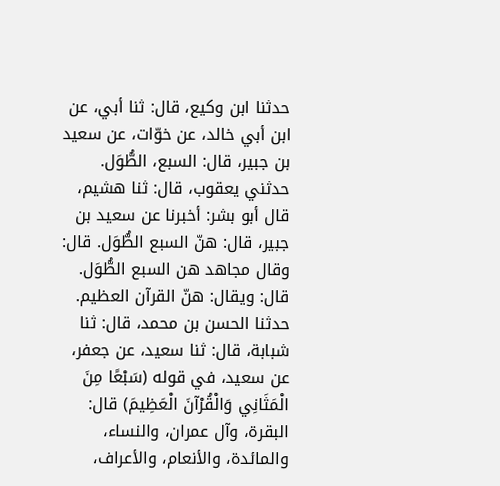حدثنا ابن وكيع، قال: ثنا أبي، عن ابن أبي خالد، عن خوّات، عن سعيد بن جبير، قال: السبع، الطُّوَل.
حدثني يعقوب، قال: ثنا هشيم، قال أبو بشر: أخبرنا عن سعيد بن جبير، قال: هنّ السبع الطُّوَل. قال: وقال مجاهد هن السبع الطُّوَل. قال: ويقال: هنّ القرآن العظيم.
حدثنا الحسن بن محمد، قال: ثنا شبابة، قال: ثنا سعيد، عن جعفر، عن سعيد، في قوله (سَبْعًا مِنَ الْمَثَانِي وَالْقُرْآنَ الْعَظِيمَ) قال: البقرة، وآل عمران، والنساء، والمائدة، والأنعام، والأعراف،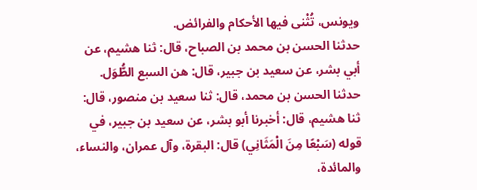ويونس، تُثْنى فيها الأحكام والفرائض.
حدثنا الحسن بن محمد بن الصباح، قال: ثنا هشيم، عن أبي بشر، عن سعيد بن جبير، قال: هن السبع الطُّوَل.
حدثنا الحسن بن محمد، قال: ثنا سعيد بن منصور، قال: ثنا هشيم، قال: أخبرنا أبو بشر، عن سعيد بن جبير، في قوله (سَبْعًا مِنَ الْمَثَانِي) قال: البقرة، وآل عمران، والنساء، والمائدة،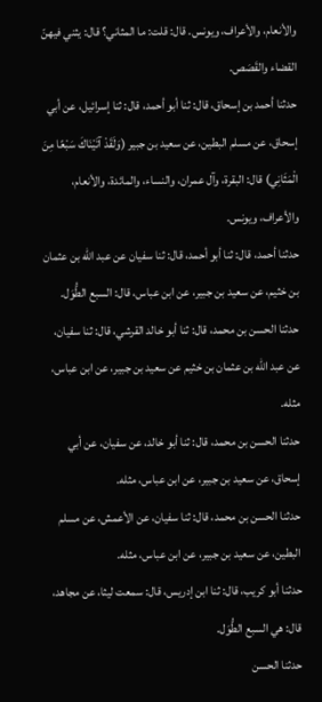والأنعام، والأعراف، ويونس. قال: قلت: ما المثاني؟ قال: يثني فيهنّ القضاء والقَصَص.
حدثنا أحمد بن إسحاق، قال: ثنا أبو أحمد، قال: ثنا إسرائيل، عن أبي إسحاق، عن مسلم البطين، عن سعيد بن جبير (وَلَقَدْ آتَيْنَاكَ سَبْعًا مِنَ الْمَثَانِي) قال: البقرة، وآل عمران، والنساء، والمائدة، والأنعام، والأعراف، ويونس.
حدثنا أحمد، قال: ثنا أبو أحمد، قال: ثنا سفيان عن عبد الله بن عثمان بن خثيم، عن سعيد بن جبير، عن ابن عباس، قال: السبع الطُّوَل.
حدثنا الحسن بن محمد، قال: ثنا أبو خالد القرشي، قال: ثنا سفيان، عن عبد الله بن عثمان بن خثيم عن سعيد بن جبير، عن ابن عباس، مثله.
حدثنا الحسن بن محمد، قال: ثنا أبو خالد، عن سفيان، عن أبي إسحاق، عن سعيد بن جبير، عن ابن عباس، مثله.
حدثنا الحسن بن محمد، قال: ثنا سفيان، عن الأعمش، عن مسلم البطين، عن سعيد بن جبير، عن ابن عباس، مثله.
حدثنا أبو كريب، قال: ثنا ابن إدريس، قال: سمعت ليثا، عن مجاهد، قال: هي السبع الطُّوَل.
حدثنا الحسن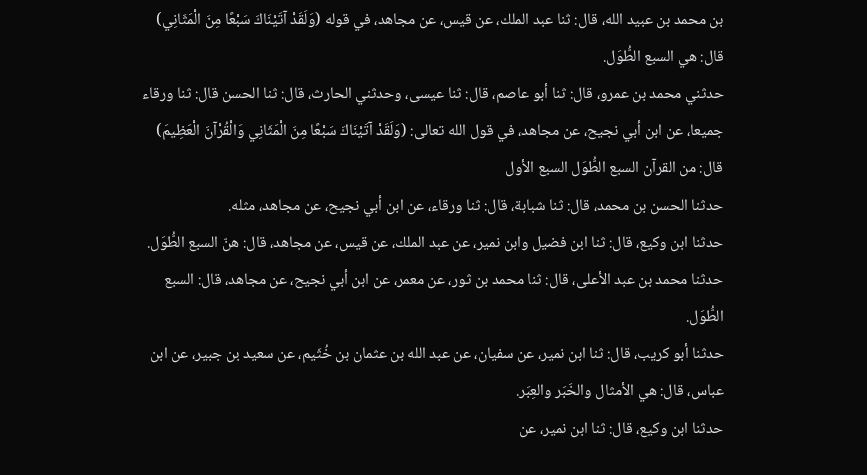بن محمد بن عبيد الله، قال: ثنا عبد الملك، عن قيس، عن مجاهد، في قوله (وَلَقَدْ آتَيْنَاكَ سَبْعًا مِنَ الْمَثَانِي) قال: هي السبع الطُّوَل.
حدثني محمد بن عمرو، قال: ثنا أبو عاصم، قال: ثنا عيسى، وحدثني الحارث، قال: ثنا الحسن قال: ثنا ورقاء جميعا، عن ابن أبي نجيح، عن مجاهد، في قول الله تعالى: (وَلَقَدْ آتَيْنَاكَ سَبْعًا مِنَ الْمَثَانِي وَالْقُرْآنَ الْعَظِيمَ) قال: من القرآن السبع الطُّوَل السبع الأول
حدثنا الحسن بن محمد، قال: ثنا شبابة، قال: ثنا ورقاء، عن ابن أبي نجيح، عن مجاهد، مثله.
حدثنا ابن وكيع، قال: ثنا ابن فضيل وابن نمير، عن عبد الملك، عن قيس، عن مجاهد، قال: هنّ السبع الطُّوَل.
حدثنا محمد بن عبد الأعلى، قال: ثنا محمد بن ثور، عن معمر، عن ابن أبي نجيح، عن مجاهد، قال: السبع الطُّوَل.
حدثنا أبو كريب، قال: ثنا ابن نمير، عن سفيان، عن عبد الله بن عثمان بن خُثَيم، عن سعيد بن جبير، عن ابن عباس، قال: هي الأمثال والخَبَر والعِبَر.
حدثنا ابن وكيع، قال: ثنا ابن نمير، عن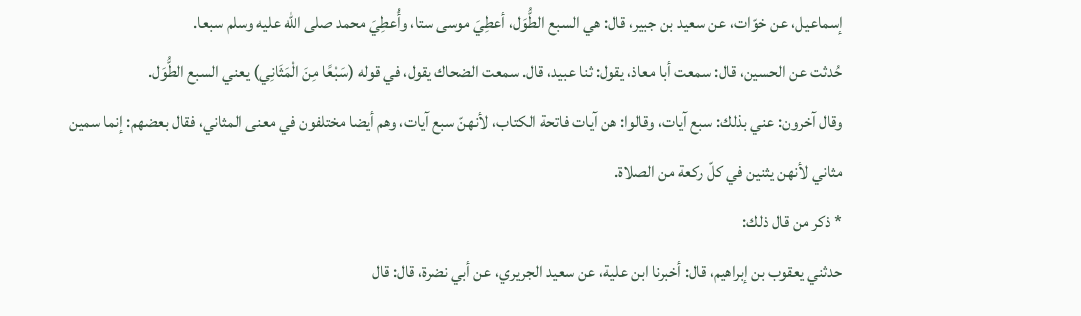إسماعيل، عن خوّات، عن سعيد بن جبير، قال: هي السبع الطُّوَل، أعطِيَ موسى ستا، وأُعطِيَ محمد صلى الله عليه وسلم سبعا.
حُدثت عن الحسين، قال: سمعت أبا معاذ، يقول: ثنا عبيد، قال. سمعت الضحاك يقول، في قوله (سَبْعًا مِنَ الْمَثَانِي) يعني السبع الطُّوَل.
وقال آخرون: عني بذلك: سبع آيات، وقالوا: هن آيات فاتحة الكتاب، لأنهنّ سبع آيات، وهم أيضا مختلفون في معنى المثاني، فقال بعضهم: إنما سمين مثاني لأنهن يثنين في كلّ ركعة من الصلاة.
* ذكر من قال ذلك:
حدثني يعقوب بن إبراهيم، قال: أخبرنا ابن علية، عن سعيد الجريري، عن أبي نضرة، قال: قال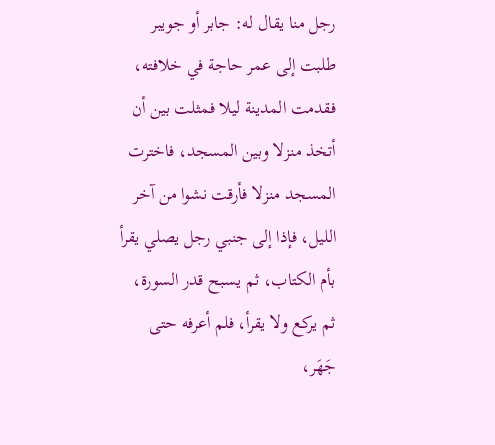رجل منا يقال له: جابر أو جويبر طلبت إلى عمر حاجة في خلافته، فقدمت المدينة ليلا فمثلت بين أن أتخذ منزلا وبين المسجد، فاخترت المسجد منزلا فأرقت نشوا من آخر الليل، فإذا إلى جنبي رجل يصلي يقرأ بأم الكتاب، ثم يسبح قدر السورة، ثم يركع ولا يقرأ، فلم أعرفه حتى جَهَر،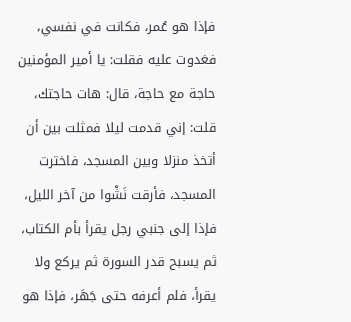فإذا هو عُمر، فكانت في نفسي، فغدوت عليه فقلت: يا أمير المؤمنين حاجة مع حاجة، قال: هات حاجتك، قلت: إني قدمت ليلا فمثلت بين أن أتخذ منزلا وبين المسجد، فاخترت المسجد، فأرقت نَشْوا من آخر الليل، فإذا إلى جنبي رجل يقرأ بأم الكتاب، ثم يسبح قدر السورة ثم يركع ولا يقرأ، فلم أعرفه حتى جَهَر، فإذا هو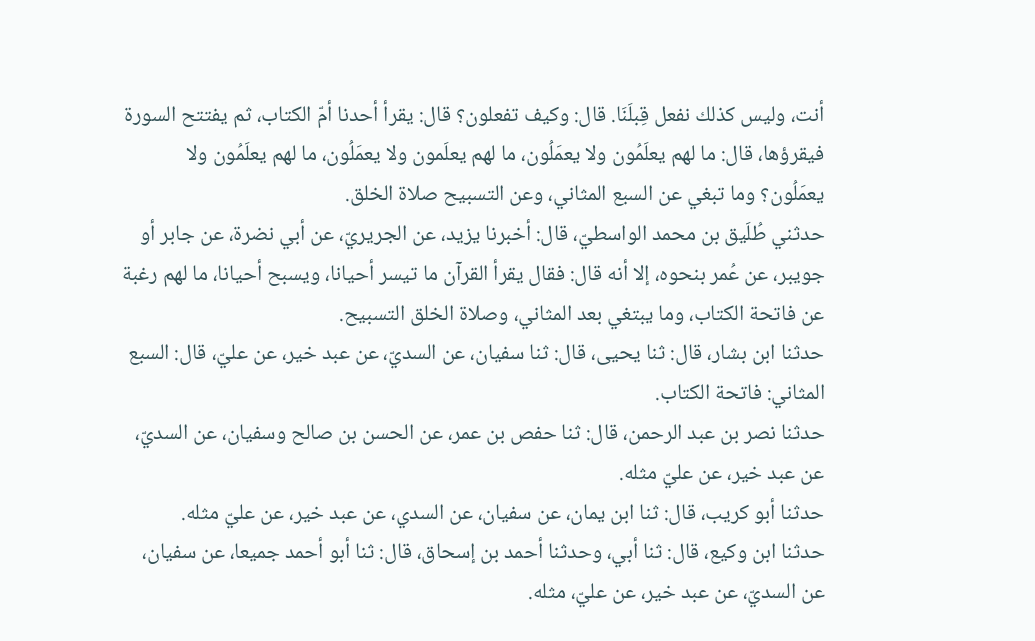أنت، وليس كذلك نفعل قِبلَنَا. قال: وكيف تفعلون؟ قال: يقرأ أحدنا أمّ الكتاب، ثم يفتتح السورة فيقرؤها، قال: ما لهم يعلَمُون ولا يعمَلُون، ما لهم يعلَمون ولا يعمَلُون، ما لهم يعلَمُون ولا يعمَلُون؟ وما تبغي عن السبع المثاني، وعن التسبيح صلاة الخلق.
حدثني طُلَيق بن محمد الواسطيّ، قال: أخبرنا يزيد، عن الجريريّ، عن أبي نضرة، عن جابر أو جويبر، عن عُمر بنحوه، إلا أنه قال: فقال يقرأ القرآن ما تيسر أحيانا، ويسبح أحيانا، ما لهم رغبة عن فاتحة الكتاب، وما يبتغي بعد المثاني، وصلاة الخلق التسبيح.
حدثنا ابن بشار، قال: ثنا يحيى، قال: ثنا سفيان، عن السديّ، عن عبد خير، عن عليّ، قال: السبع المثاني: فاتحة الكتاب.
حدثنا نصر بن عبد الرحمن، قال: ثنا حفص بن عمر، عن الحسن بن صالح وسفيان، عن السديّ، عن عبد خير، عن عليّ مثله.
حدثنا أبو كريب، قال: ثنا ابن يمان، عن سفيان، عن السدي، عن عبد خير، عن عليّ مثله.
حدثنا ابن وكيع، قال: ثنا أبي، وحدثنا أحمد بن إسحاق، قال: ثنا أبو أحمد جميعا، عن سفيان، عن السديّ، عن عبد خير، عن عليّ، مثله.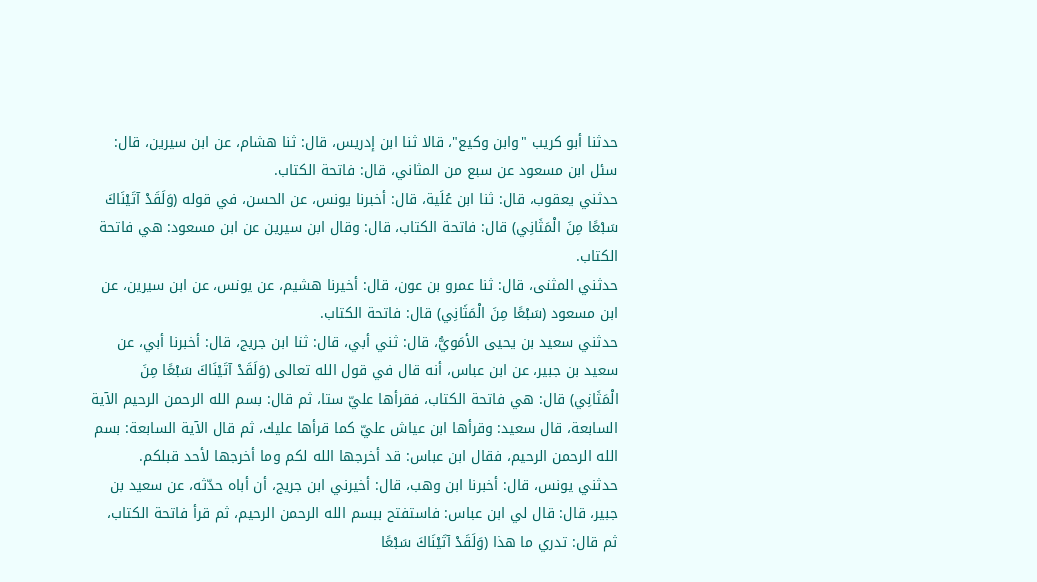حدثنا أبو كريب "وابن وكيع"، قالا ثنا ابن إدريس، قال: ثنا هشام، عن ابن سيرين، قال: سئل ابن مسعود عن سبع من المثاني، قال: فاتحة الكتاب.
حدثني يعقوب، قال: ثنا ابن عُلَية، قال: أخبرنا يونس، عن الحسن، في قوله (وَلَقَدْ آتَيْنَاكَ سَبْعًا مِنَ الْمَثَانِي) قال: فاتحة الكتاب، قال: وقال ابن سيرين عن ابن مسعود: هي فاتحة الكتاب.
حدثني المثنى، قال: ثنا عمرو بن عون، قال: أخيرنا هشيم، عن يونس، عن ابن سيرين، عن ابن مسعود (سَبْعًا مِنَ الْمَثَانِي) قال: فاتحة الكتاب.
حدثني سعيد بن يحيى الأمَويُّ، قال: ثني أبي، قال: ثنا ابن جريج، قال: أخبرنا أبي، عن سعيد بن جبير، عن ابن عباس، أنه قال في قول الله تعالى (وَلَقَدْ آتَيْنَاكَ سَبْعًا مِنَ الْمَثَانِي) قال: هي فاتحة الكتاب، فقرأها عليّ ستا، ثم قال: بسم الله الرحمن الرحيم الآية السابعة، قال سعيد: وقرأها ابن عياش عليّ كما قرأها عليك، ثم قال الآية السابعة: بسم الله الرحمن الرحيم، فقال ابن عباس: قد أخرجها الله لكم وما أخرجها لأحد قبلكم.
حدثني يونس، قال: أخبرنا ابن وهب، قال: أخيرني ابن جريج، أن أباه حدّثه، عن سعيد بن جبير، قال: قال لي ابن عباس: فاستفتح ببسم الله الرحمن الرحيم، ثم قرأ فاتحة الكتاب، ثم قال: تدري ما هذا (وَلَقَدْ آتَيْنَاكَ سَبْعًا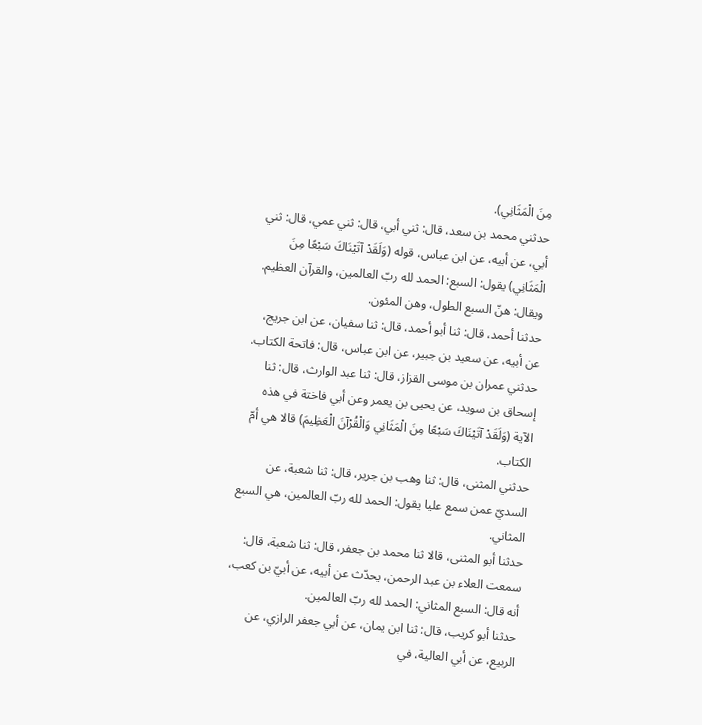مِنَ الْمَثَانِي).
حدثني محمد بن سعد، قال: ثني أبي، قال: ثني عمي، قال: ثني أبي، عن أبيه، عن ابن عباس، قوله (وَلَقَدْ آتَيْنَاكَ سَبْعًا مِنَ الْمَثَانِي) يقول: السبع: الحمد لله ربّ العالمين، والقرآن العظيم. ويقال: هنّ السبع الطول، وهن المئون.
حدثنا أحمد، قال: ثنا أبو أحمد، قال: ثنا سفيان، عن ابن جريج، عن أبيه، عن سعيد بن جبير، عن ابن عباس، قال: فاتحة الكتاب.
حدثني عمران بن موسى القزاز، قال: ثنا عبد الوارث، قال: ثنا إسحاق بن سويد، عن يحيى بن يعمر وعن أبي فاختة في هذه الآية (وَلَقَدْ آتَيْنَاكَ سَبْعًا مِنَ الْمَثَانِي وَالْقُرْآنَ الْعَظِيمَ) قالا هي أمّ الكتاب.
حدثني المثنى، قال: ثنا وهب بن جرير، قال: ثنا شعبة، عن السديّ عمن سمع عليا يقول: الحمد لله ربّ العالمين، هي السبع المثاني.
حدثنا أبو المثنى، قالا ثنا محمد بن جعفر، قال: ثنا شعبة، قال: سمعت العلاء بن عبد الرحمن، يحدّث عن أبيه، عن أبيّ بن كعب، أنه قال: السبع المثاني: الحمد لله ربّ العالمين.
حدثنا أبو كريب، قال: ثنا ابن يمان، عن أبي جعفر الرازي، عن الربيع، عن أبي العالية، في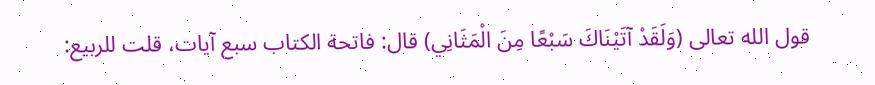قول الله تعالى (وَلَقَدْ آتَيْنَاكَ سَبْعًا مِنَ الْمَثَانِي) قال: فاتحة الكتاب سبع آيات، قلت للربيع: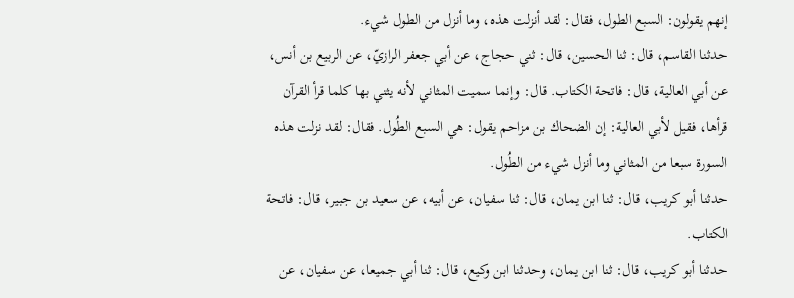إنهم يقولون: السبع الطول، فقال: لقد أنزلت هذه، وما أنزل من الطول شيء.
حدثنا القاسم، قال: ثنا الحسين، قال: ثني حجاج، عن أبي جعفر الرازيّ، عن الربيع بن أنس، عن أبي العالية، قال: فاتحة الكتاب. قال: وإنما سميت المثاني لأنه يثني بها كلما قرأ القرآن قرأها، فقيل لأبي العالية: إن الضحاك بن مزاحم يقول: هي السبع الطُول. فقال: لقد نزلت هذه السورة سبعا من المثاني وما أنزل شيء من الطُول.
حدثنا أبو كريب، قال: ثنا ابن يمان، قال: ثنا سفيان، عن أبيه، عن سعيد بن جبير، قال: فاتحة الكتاب.
حدثنا أبو كريب، قال: ثنا ابن يمان، وحدثنا ابن وكيع، قال: ثنا أبي جميعا، عن سفيان، عن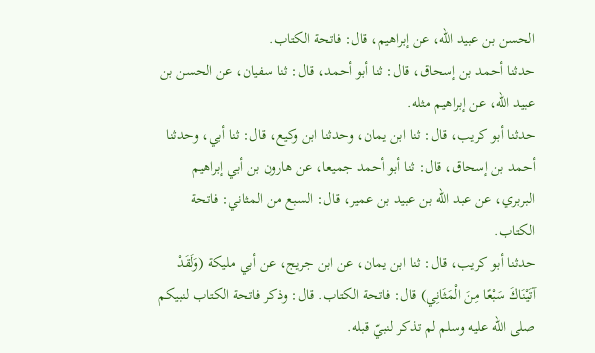الحسن بن عبيد الله، عن إبراهيم، قال: فاتحة الكتاب.
حدثنا أحمد بن إسحاق، قال: ثنا أبو أحمد، قال: ثنا سفيان، عن الحسن بن عبيد الله، عن إبراهيم مثله.
حدثنا أبو كريب، قال: ثنا ابن يمان، وحدثنا ابن وكيع، قال: ثنا أبي، وحدثنا أحمد بن إسحاق، قال: ثنا أبو أحمد جميعا، عن هارون بن أبي إبراهيم البربري، عن عبد الله بن عبيد بن عمير، قال: السبع من المثاني: فاتحة الكتاب.
حدثنا أبو كريب، قال: ثنا ابن يمان، عن ابن جريج، عن أبي مليكة (وَلَقَدْ آتَيْنَاكَ سَبْعًا مِنَ الْمَثَانِي) قال: فاتحة الكتاب. قال: وذكر فاتحة الكتاب لنبيكم صلى الله عليه وسلم لم تذكر لنبيّ قبله.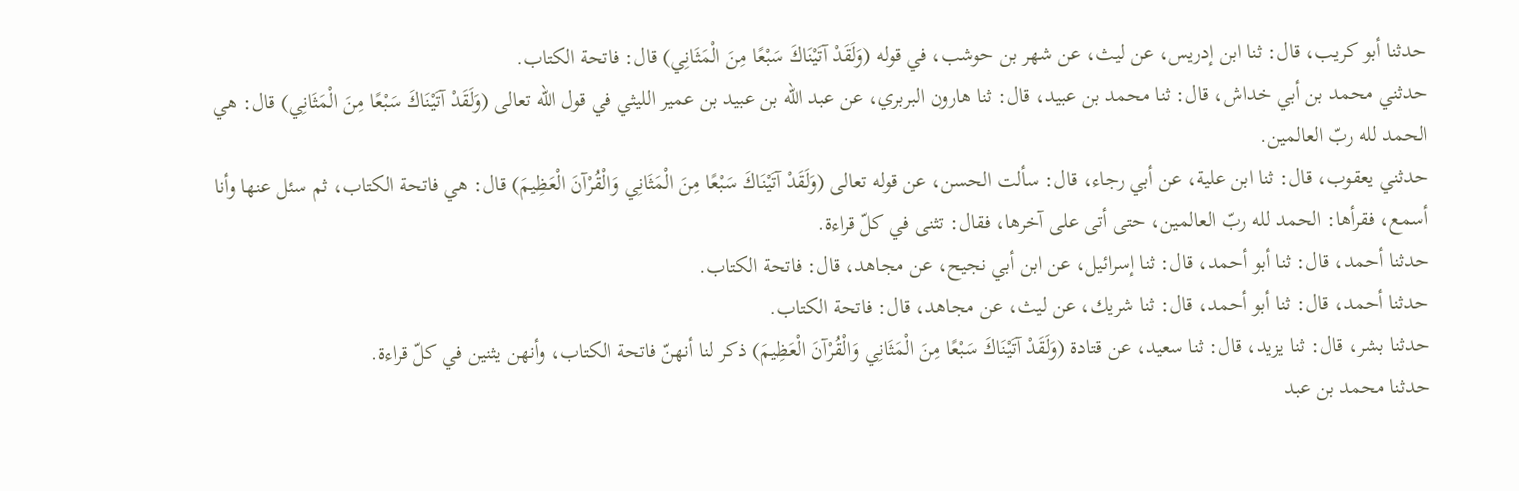حدثنا أبو كريب، قال: ثنا ابن إدريس، عن ليث، عن شهر بن حوشب، في قوله (وَلَقَدْ آتَيْنَاكَ سَبْعًا مِنَ الْمَثَانِي) قال: فاتحة الكتاب.
حدثني محمد بن أبي خداش، قال: ثنا محمد بن عبيد، قال: ثنا هارون البربري، عن عبد الله بن عبيد بن عمير الليثي في قول الله تعالى (وَلَقَدْ آتَيْنَاكَ سَبْعًا مِنَ الْمَثَانِي) قال: هي الحمد لله ربّ العالمين.
حدثني يعقوب، قال: ثنا ابن علية، عن أبي رجاء، قال: سألت الحسن، عن قوله تعالى (وَلَقَدْ آتَيْنَاكَ سَبْعًا مِنَ الْمَثَانِي وَالْقُرْآنَ الْعَظِيمَ) قال: هي فاتحة الكتاب، ثم سئل عنها وأنا أسمع، فقرأها: الحمد لله ربّ العالمين، حتى أتى على آخرها، فقال: تثنى في كلّ قراءة.
حدثنا أحمد، قال: ثنا أبو أحمد، قال: ثنا إسرائيل، عن ابن أبي نجيح، عن مجاهد، قال: فاتحة الكتاب.
حدثنا أحمد، قال: ثنا أبو أحمد، قال: ثنا شريك، عن ليث، عن مجاهد، قال: فاتحة الكتاب.
حدثنا بشر، قال: ثنا يزيد، قال: ثنا سعيد، عن قتادة (وَلَقَدْ آتَيْنَاكَ سَبْعًا مِنَ الْمَثَانِي وَالْقُرْآنَ الْعَظِيمَ) ذكر لنا أنهنّ فاتحة الكتاب، وأنهن يثنين في كلّ قراءة.
حدثنا محمد بن عبد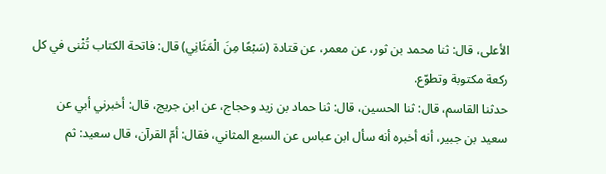الأعلى، قال: ثنا محمد بن ثور، عن معمر، عن قتادة (سَبْعًا مِنَ الْمَثَانِي) قال: فاتحة الكتاب تُثْنى في كل ركعة مكتوبة وتطوّع.
حدثنا القاسم، قال: ثنا الحسين، قال: ثنا حماد بن زيد وحجاج، عن ابن جريج، قال: أخبرني أبي عن سعيد بن جبير، أنه أخبره أنه سأل ابن عباس عن السبع المثاني، فقال: أمّ القرآن، قال سعيد: ثم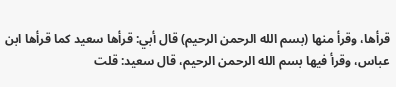قرأها، وقرأ منها (بسم الله الرحمن الرحيم) قال أبي: قرأها سعيد كما قرأها ابن عباس، وقرأ فيها بسم الله الرحمن الرحيم، قال سعيد: قلت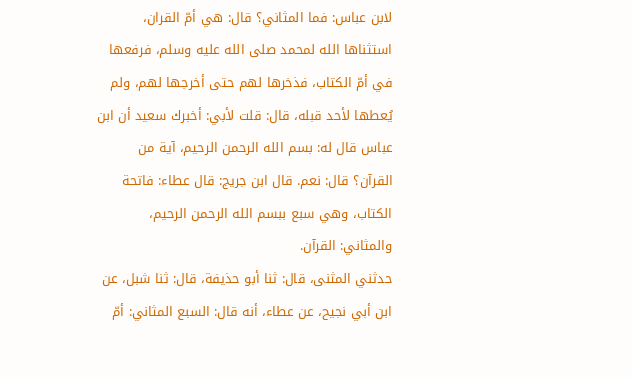لابن عباس: فما المثاني؟ قال: هي أمّ القران، استثناها الله لمحمد صلى الله عليه وسلم، فرفعها في أمّ الكتاب، فذخرها لهم حتى أخرجها لهم، ولم يُعطها لأحد قبله، قال: قلت لأبي: أخبرك سعيد أن ابن عباس قال له: بسم الله الرحمن الرحيم، آية من القرآن؟ قال: نعم. قال ابن جريج: قال عطاء: فاتحة الكتاب، وهي سبع ببسم الله الرحمن الرحيم، والمثاني: القرآن.
حدثني المثنى، قال: ثنا أبو حذيفة، قال: ثنا شبل، عن ابن أبي نجيح، عن عطاء، أنه قال: السبع المثاني: أمّ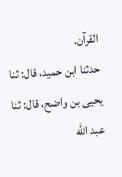القرآن.
حدثنا ابن حميد، قال: ثنا يحيى بن واضح، قال: ثنا عبد الله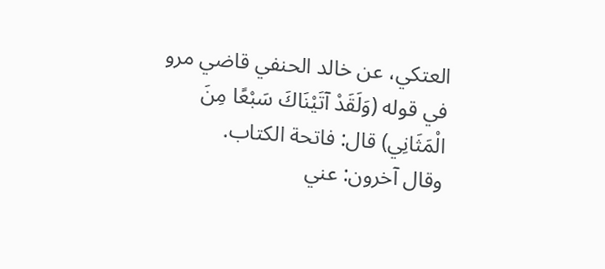العتكي، عن خالد الحنفي قاضي مرو في قوله (وَلَقَدْ آتَيْنَاكَ سَبْعًا مِنَ الْمَثَانِي) قال: فاتحة الكتاب.
وقال آخرون: عني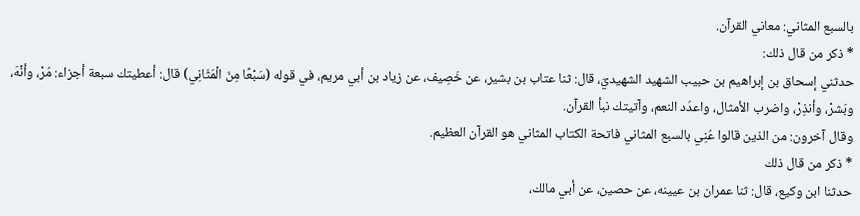بالسبع المثاني: معاني القرآن.
* ذكر من قال ذلك:
حدثني إسحاق بن إبراهيم بن حبيب الشهيد الشهيديّ، قال: ثنا عتاب بن بشير، عن خَصِيف، عن زياد بن أبي مريم، في قوله (سَبْعًا مِنَ الْمَثَانِي) قال: أعطيتك سبعة أجزاء: مُرْ، وأنْهَ، وبَشرْ، وأنذِرْ، واضرب الأمثال، واعدُد النعم، وآتيتك نبأ القرآن.
وقال آخرون: من الذين قالوا عُنِي بالسبع المثاني فاتحة الكتاب المثاني هو القرآن العظيم.
* ذكر من قال ذلك
حدثنا ابن وكيع، قال: ثنا عمران بن عيينه، عن حصين، عن أبي مالك،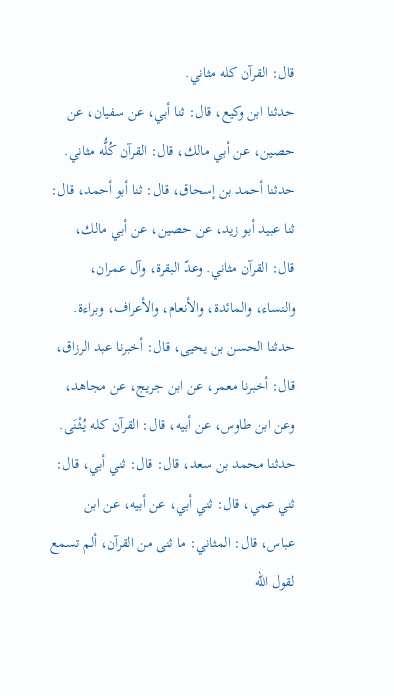قال: القرآن كله مثاني.
حدثنا ابن وكيع، قال: ثنا أبي، عن سفيان، عن حصين، عن أبي مالك، قال: القرآن كُلُّه مثاني.
حدثنا أحمد بن إسحاق، قال: ثنا أبو أحمد، قال: ثنا عبيد أبو زيد، عن حصين، عن أبي مالك، قال: القرآن مثاني. وعدّ البقرة، وآل عمران، والنساء، والمائدة، والأنعام، والأعراف، وبراءة.
حدثنا الحسن بن يحيى، قال: أخبرنا عبد الرزاق، قال: أخبرنا معمر، عن ابن جريج، عن مجاهد، وعن ابن طاوس، عن أبيه، قال: القرآن كله يُثْنَى.
حدثنا محمد بن سعد، قال: قال: ثني أبي، قال: ثني عمي، قال: ثني أبي، عن أبيه، عن ابن عباس، قال: المثاني: ما ثنى من القرآن، ألم تسمع لقول الله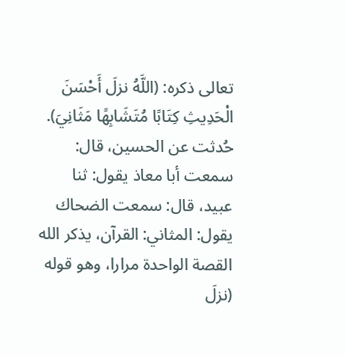تعالى ذكره: (اللَّهُ نزلَ أَحْسَنَ الْحَدِيثِ كِتَابًا مُتَشَابِهًا مَثَانِيَ).
حُدثت عن الحسين، قال: سمعت أبا معاذ يقول: ثنا عبيد، قال: سمعت الضحاك يقول: المثاني: القرآن، يذكر الله القصة الواحدة مرارا، وهو قوله (نزلَ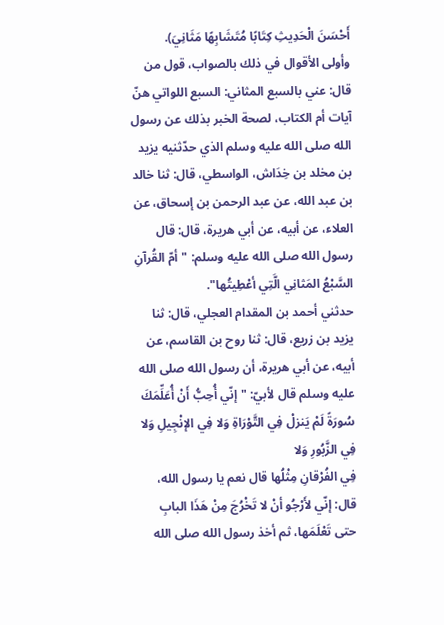أَحْسَنَ الْحَدِيثِ كِتَابًا مُتَشَابِهًا مَثَانِيَ).
وأولى الأقوال في ذلك بالصواب، قول من قال: عني بالسبع المثاني: السبع اللواتي هنّ آيات أم الكتاب، لصحة الخبر بذلك عن رسول الله صلى الله عليه وسلم الذي حدّثنيه يزيد بن مخلد بن خِدَاش، الواسطي، قال: ثنا خالد بن عبد الله، عن عبد الرحمن بن إسحاق، عن العلاء، عن أبيه، عن أبي هريرة، قال: قال رسول الله صلى الله عليه وسلم: "أمّ القُرآنِ السَّبْعُ المَثانِي الَّتِي أعْطِيتُها".
حدثني أحمد بن المقدام العجلي، قال: ثنا يزيد بن زريع، قال: ثنا روح بن القاسم، عن أبيه، عن أبي هريرة، أن رسول الله صلى الله عليه وسلم قال لأبيّ: "إنّي أُحِبُّ أَنْ أُعَلِّمَكَ سُورَةً لَمْ يَنزلْ فِي التَّوْرَاةِ وَلا فِي الإنْجِيلِ وَلا فِي الزَّبُورِ وَلا
فِي الفُرْقانِ مِثْلُها قال نعم يا رسول الله، قال: إنّي لأَرْجُو أنْ لا تَخْرُجَ مِنْ هَذَا البابِ حتى تَعْلَمَها، ثم أخذ رسول الله صلى الله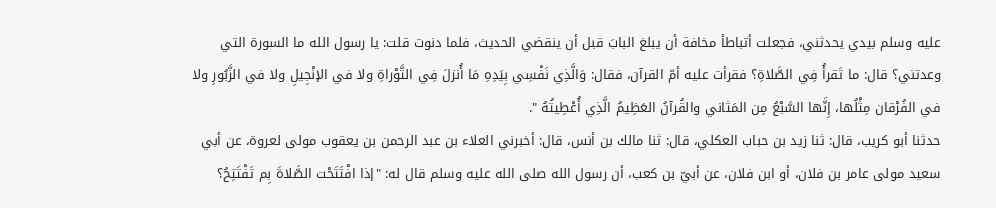عليه وسلم بيدي يحدثني، فجعلت أتباطأ مخافة أن يبلغ البابَ قبل أن ينقضي الحديث، فلما دنوت قلت: يا رسول الله ما السورة التي وعدتني؟ قال: ما تَقرأُ فِي الصَّلاةِ؟ فقرأت عليه أمّ القرآن، فقال: وَالَّذِي نَفْسِي بِيَدِهِ مَا أُنزلَ فِي التَّوْراةِ ولا في الإنْجِيلِ ولا في الزَّبُورِ ولا في الفُرْقان مِثْلُها، إِنَّها السَّبْعُ مِن المَثاني والقُرآنُ العَظِيمُ الَّذِي أُعْطِيتُهُ ".
حدثنا أبو كريب، قال: ثنا زيد بن حباب العكلي، قال: ثنا مالك بن أنس، قال: أخبرني العلاء بن عبد الرحمن بن يعقوب مولى لعروة، عن أبي سعيد مولى عامر بن فلان، أو ابن فلان، عن أبيّ بن كعب، أن رسول الله صلى الله عليه وسلم قال له: "إذا افْتَتَحْت الصَّلاةَ بِم تَفْتَتِحُ؟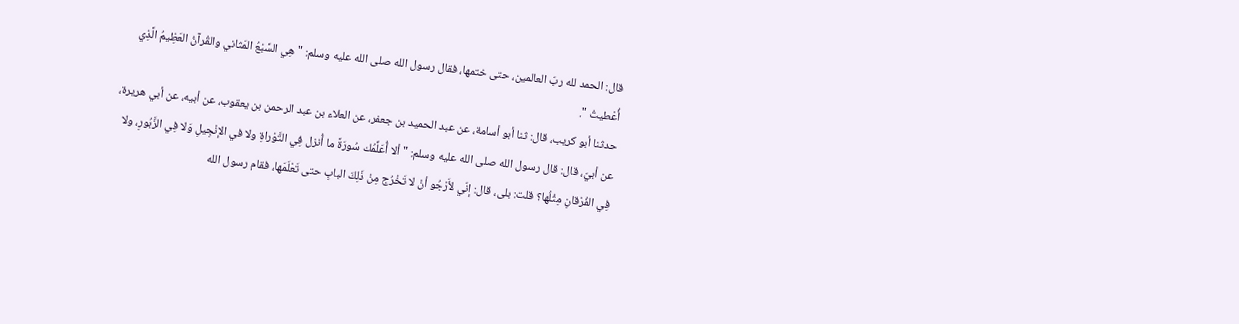قال: الحمد لله ربّ العالمين، حتى ختمها، فقال رسول الله صلى الله عليه وسلم: "هِي السَّبْعُ المَثاني والقُرآنُ العَظِيمُ الَّذِي أُعْطيتُ ".
حدثنا أبو كريب، قال: ثنا أبو أسامة، عن عبد الحميد بن جعفر، عن العلاء بن عبد الرحمن بن يعقوب، عن أبيه، عن أبي هريرة، عن أبيّ، قال: قال رسول الله صلى الله عليه وسلم: "ألا أُعَلِّمُك سُورَةً ما أُنزل فِي التَّوْراةِ ولا في الإنْجِيلِ وَلا فِي الزَّبُورِ، ولا فِي الفُرْقانِ مِثْلُها؟ قلت: بلى، قال: إنّي لأَرْجُو أنْ لا تَخْرُج مِنْ ذَلِكَ البابِ حتى تَعْلَمَها، فقام رسول الله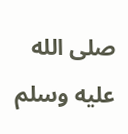صلى الله عليه وسلم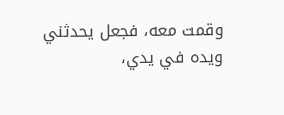وقمت معه، فجعل يحدثني ويده في يدي،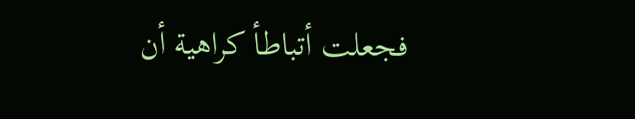فجعلت أتباطأ كراهية أن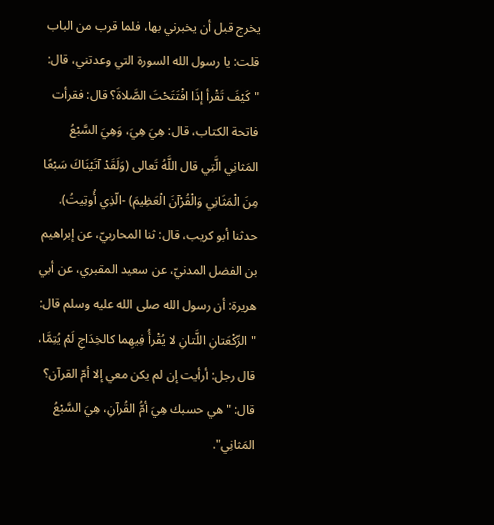يخرج قبل أن يخبرني بها، فلما قرب من الباب قلت: يا رسول الله السورة التي وعدتني، قال: "كَيْفَ تَقْرأ إذَا افْتَتَحْتَ الصَّلاةَ؟ قال: فقرأت فاتحة الكتاب، قال: هِيَ هِيَ، وَهِيَ السَّبْعُ المَثانِي الَّتِي قال اللَّهُ تَعالى (وَلَقَدْ آتَيْنَاكَ سَبْعًا مِنَ الْمَثَانِي وَالْقُرْآنَ الْعَظِيمَ) -الّذِي أُوتِيتُ).
حدثنا أبو كريب، قال: ثنا المحاربيّ، عن إبراهيم بن الفضل المدنيّ، عن سعيد المقبري، عن أبي هريرة: أن رسول الله صلى الله عليه وسلم قال: "الرِّكْعَتانِ اللَّتانِ لا يُقْرأُ فِيهِما كالخِدَاجِ لَمْ يُتِمَّا، قال رجل: أرأيت إن لم يكن معي إلا أمّ القرآن؟ قال: "هي حسبك هِيَ أمُّ القُرآنِ، هِيَ السَّبْعُ المَثانِي".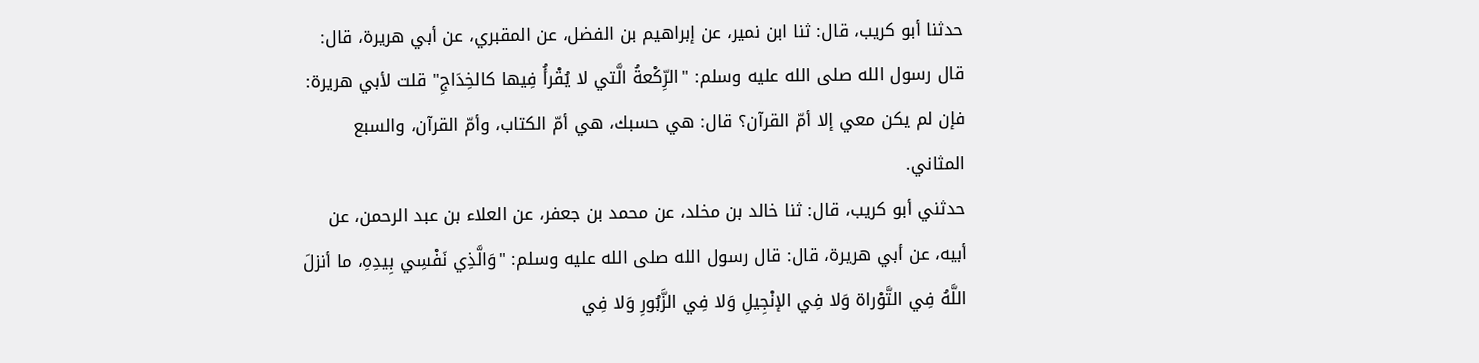حدثنا أبو كريب، قال: ثنا ابن نمير، عن إبراهيم بن الفضل، عن المقبري، عن أبي هريرة، قال: قال رسول الله صلى الله عليه وسلم: "الرِّكْعةُ الَّتي لا يُقْرأُ فِيها كالخِدَاجِ" قلت لأبي هريرة: فإن لم يكن معي إلا أمّ القرآن؟ قال: هي حسبك، هي أمّ الكتاب، وأمّ القرآن، والسبع المثاني.
حدثني أبو كريب، قال: ثنا خالد بن مخلد، عن محمد بن جعفر، عن العلاء بن عبد الرحمن، عن أبيه، عن أبي هريرة، قال: قال رسول الله صلى الله عليه وسلم: "وَالَّذِي نَفْسِي بِيدِهِ، ما أنزلَ اللَّهُ فِي التَّوْراة وَلا فِي الإنْجِيلِ وَلا فِي الزَّبُورِ وَلا فِي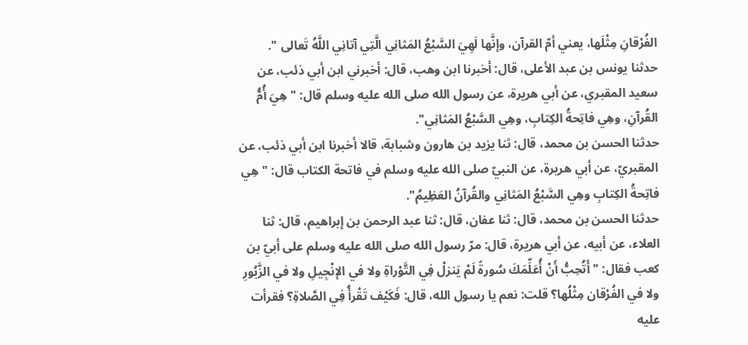الفُرْقانِ مِثْلَها، يعني أمّ القرآن، وإنَّها لَهِيَ السَّبْعُ المَثانِي الَّتِي آتانِي اللَّهُ تَعالى ".
حدثنا يونس بن عبد الأعلى، قال: أخبرنا ابن وهب، قال: أخبرني ابن أبي ذئب، عن سعيد المقبري، عن أبي هريرة، عن رسول الله صلى الله عليه وسلم قال: "هِيَ أُمُّ القُرآنِ، وهِي فاتِحةُ الكِتابِ، وهِي السَّبْعُ المَثانِي".
حدثنا الحسن بن محمد، قال: ثنا يزيد بن هارون وشبابة، قالا أخبرنا ابن أبي ذئب، عن المقبريّ، عن أبي هريرة، عن النبيّ صلى الله عليه وسلم في فاتحة الكتاب قال: "هِي فاتِحةُ الكِتابِ وهِي السَّبْعُ المَثانِي والقُرآنُ العَظِيمُ".
حدثنا الحسن بن محمد، قال: ثنا عفان، قال: ثنا عبد الرحمن بن إبراهيم، قال: ثنا العلاء، عن أبيه، عن أبي هريرة، قال: مرّ رسول الله صلى الله عليه وسلم على أبيّ بن كعب فقال: " أَتُحِبُّ أَنْ أُعَلِّمَكَ سُورةً لَمْ يَنزلْ فِي التَّوْراةِ ولا في الإنْجِيلِ ولا في الزَّبُورِ ولا في الفُرْقان مِثْلُها؟ قلت: نعم يا رسول الله، قال: فَكَيْف تَقْرأُ فِي الصَّلاةِ؟ فقرأت عليه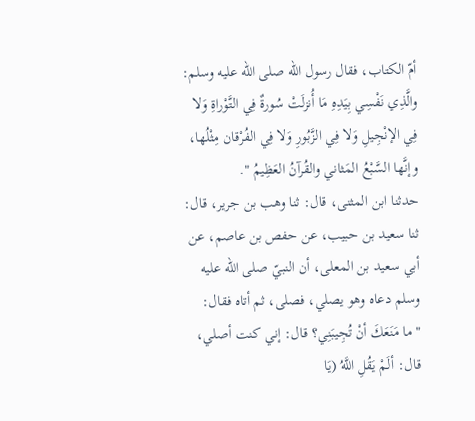أمّ الكتاب، فقال رسول الله صلى الله عليه وسلم: والَّذِي نَفْسِي بِيَدِهِ مَا أُنزلَتْ سُورةٌ فِي التَّوْراةِ وَلا فِي الإنْجِيلِ وَلا فِي الزَّبُورِ وَلا فِي الفُرْقان مِثْلُها، وإنَّها السَّبْعُ المَثاني والقُرآنُ العَظِيمُ ".
حدثنا ابن المثنى، قال: ثنا وهب بن جرير، قال: ثنا سعيد بن حبيب، عن حفص بن عاصم، عن أبي سعيد بن المعلى، أن النبيّ صلى الله عليه وسلم دعاه وهو يصلي، فصلى، ثم أتاه فقال: "ما مَنَعَكَ أنْ تُجِيبَنِي؟ قال: إني كنت أصلي، قال: ألَمْ يَقُلِ اللَّهُ (يَا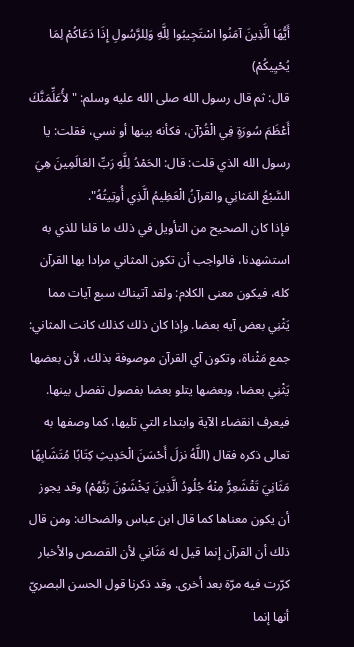أَيُّهَا الَّذِينَ آمَنُوا اسْتَجِيبُوا لِلَّهِ وَلِلرَّسُولِ إِذَا دَعَاكُمْ لِمَا يُحْيِيكُمْ)
قال: ثم قال رسول الله صلى الله عليه وسلم: "لأُعَلِّمَنَّكَ أَعْظَمَ سُورَةٍ فِي الْقُرْآن، فكأنه بينها أو نسي، فقلت: يا رسول الله الذي قلت: قال: الحَمْدُ لِلَّهِ رَبِّ العَالَمِينَ هِيَ السَّبْعُ المَثانِي والقرآنُ الْعَظِيمُ الَّذِي أُوتِيتُهُ".
فإذا كان الصحيح من التأويل في ذلك ما قلنا للذي به استشهدنا، فالواجب أن تكون المثاني مرادا بها القرآن كله، فيكون معنى الكلام: ولقد آتيناك سبع آيات مما يَثْنِي بعض آيه بعضا. وإذا كان ذلك كذلك كانت المثاني: جمع مَثْناة، وتكون آي القرآن موصوفة بذلك، لأن بعضها يَثْنِي بعضا، وبعضها يتلو بعضا بفصول تفصل بينها. فيعرف انقضاء الآية وابتداء التي تليها، كما وصفها به تعالى ذكره فقال (اللَّهُ نزلَ أَحْسَنَ الْحَدِيثِ كِتَابًا مُتَشَابِهًا مَثَانِيَ تَقْشَعِرُّ مِنْهُ جُلُودُ الَّذِينَ يَخْشَوْنَ رَبَّهُمْ) وقد يجوز أن يكون معناها كما قال ابن عباس والضحاك: ومن قال ذلك أن القرآن إنما قيل له مَثَانِي لأن القصص والأخبار كرّرت فيه مرّة بعد أخرى. وقد ذكرنا قول الحسن البصريّ أنها إنما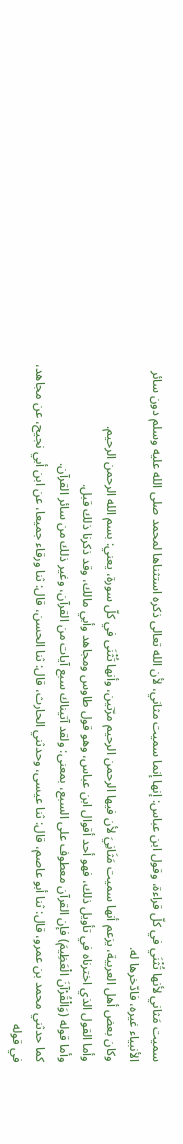سميت مَثاني لأنها تُثْنَي في كلّ قراءة، وقول ابن عباس: إنها إنما سميت مثاني، لأن الله تعالى ذكره استثناها لمحمد صلى الله عليه وسلم دون سائر الأنبياء غيره، فادّخرها له.
وكان بعض أهل العربية، يزعم أنها سميت مَثَانِيَ لأن فيها الرحمن الرحيم مرّتين، وأنها تُثْنَى في كلّ سورة، يعني: بسم الله الرحمن الرحيم.
وأما القول الذي اخترناه في تأويل ذلك، فهو أحد أقوال ابن عباس، وهو قول طاوس ومجاهد وأبي مالك، وقد ذكرنا ذلك قبل.
وأما قوله (وَالْقُرْآنَ الْعَظِيمَ) فإن القرآن معطوف على السبع، بمعنى: ولقد آتيناك سبع آيات من القرآن، وغير ذلك من سائر القرآن.
كما حدثني محمد بن عمرو، قال: ثنا أبو عاصم، قال: ثنا عيسى، وحدثني الحارث، قال: ثنا الحسن، قال: ثنا ورقاء جميعا، عن ابن أبي نجيح، عن مجاهد، في قوله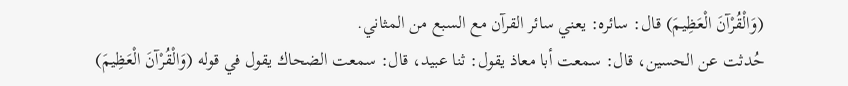(وَالْقُرْآنَ الْعَظِيمَ) قال: سائره: يعني سائر القرآن مع السبع من المثاني.
حُدثت عن الحسين، قال: سمعت أبا معاذ يقول: ثنا عبيد، قال: سمعت الضحاك يقول في قوله (وَالْقُرْآنَ الْعَظِيمَ)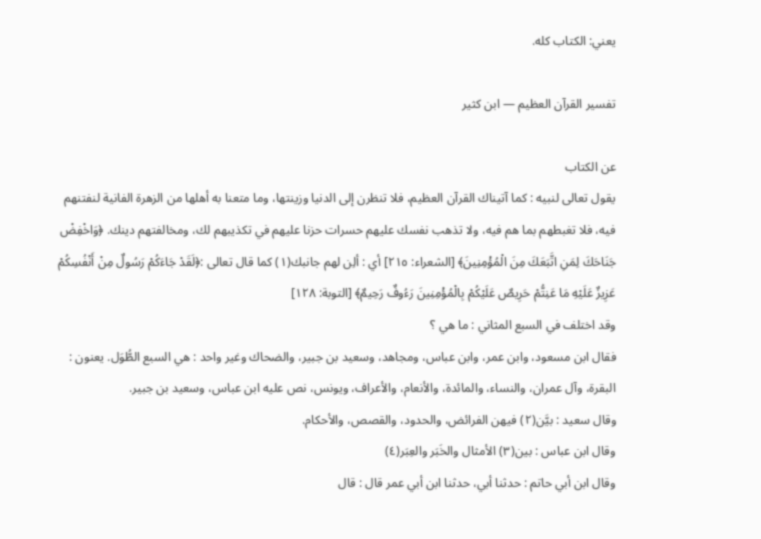يعني: الكتاب كله.

تفسير القرآن العظيم — ابن كثير

عن الكتاب
يقول تعالى لنبيه : كما آتيناك القرآن العظيم، فلا تنظرن إلى الدنيا وزينتها، وما متعنا به أهلها من الزهرة الفانية لنفتنهم فيه، فلا تغبطهم بما هم فيه، ولا تذهب نفسك عليهم حسرات حزنا عليهم في تكذيبهم لك، ومخالفتهم دينك. ﴿وَاخْفِضْ جَنَاحَكَ لِمَنِ اتَّبَعَكَ مِنَ الْمُؤْمِنِينَ﴾ [الشعراء: ٢١٥] أي : ألِن لهم جانبك(١) كما قال تعالى :﴿لَقَدْ جَاءَكُمْ رَسُولٌ مِنْ أَنْفُسِكُمْ عَزِيزٌ عَلَيْهِ مَا عَنِتُّمْ حَرِيصٌ عَلَيْكُمْ بِالْمُؤْمِنِينَ رَءُوفٌ رَحِيمٌ﴾ [التوبة: ١٢٨]
وقد اختلف في السبع المثاني : ما هي ؟
فقال ابن مسعود، وابن عمر، وابن عباس، ومجاهد، وسعيد بن جبير، والضحاك وغير واحد : هي السبع الطُّوَل. يعنون : البقرة، وآل عمران، والنساء، والمائدة، والأنعام، والأعراف، ويونس، نص عليه ابن عباس، وسعيد بن جبير.
وقال سعيد : بيَّن(٢) فيهن الفرائض، والحدود، والقصص، والأحكام.
وقال ابن عباس : بين(٣) الأمثال والخَبَر والعِبَر(٤)
وقال ابن أبي حاتم : حدثنا أبي، حدثنا ابن أبي عمر قال : قال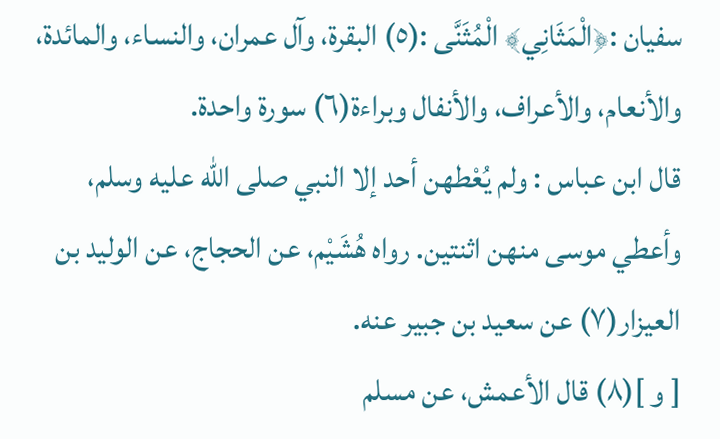سفيان :﴿الْمَثَانِي﴾ الْمُثَنَّى :(٥) البقرة، وآل عمران، والنساء، والمائدة، والأنعام، والأعراف، والأنفال وبراءة(٦) سورة واحدة.
قال ابن عباس : ولم يُعْطهن أحد إلا النبي صلى الله عليه وسلم، وأعطي موسى منهن اثنتين. رواه هُشَيْم، عن الحجاج، عن الوليد بن العيزار(٧) عن سعيد بن جبير عنه.
[ و ](٨) قال الأعمش، عن مسلم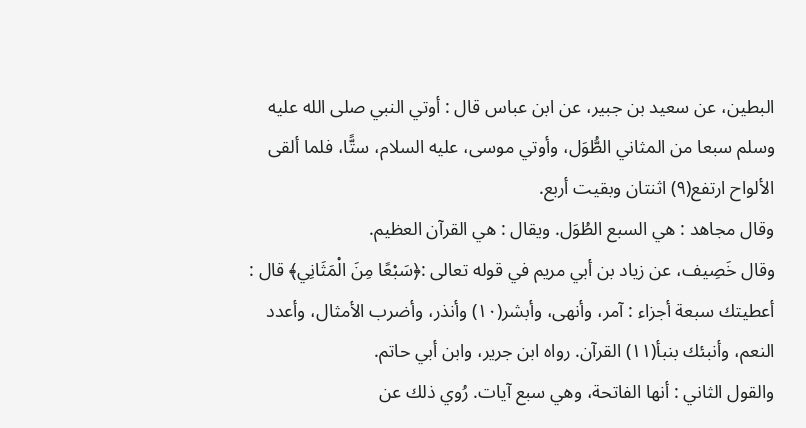البطين، عن سعيد بن جبير، عن ابن عباس قال : أوتي النبي صلى الله عليه وسلم سبعا من المثاني الطُّوَل، وأوتي موسى، عليه السلام، ستًّا، فلما ألقى الألواح ارتفع(٩) اثنتان وبقيت أربع.
وقال مجاهد : هي السبع الطُوَل. ويقال : هي القرآن العظيم.
وقال خَصِيف، عن زياد بن أبي مريم في قوله تعالى :﴿سَبْعًا مِنَ الْمَثَانِي﴾ قال : أعطيتك سبعة أجزاء : آمر، وأنهى، وأبشر(١٠) وأنذر، وأضرب الأمثال، وأعدد النعم، وأنبئك بنبأ(١١) القرآن. رواه ابن جرير، وابن أبي حاتم.
والقول الثاني : أنها الفاتحة، وهي سبع آيات. رُوي ذلك عن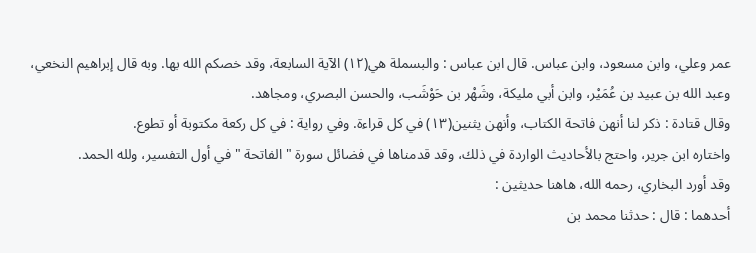عمر وعلي، وابن مسعود، وابن عباس. قال ابن عباس : والبسملة هي(١٢) الآية السابعة، وقد خصكم الله بها. وبه قال إبراهيم النخعي، وعبد الله بن عبيد بن عُمَيْر، وابن أبي مليكة، وشَهْر بن حَوْشَب، والحسن البصري، ومجاهد.
وقال قتادة : ذكر لنا أنهن فاتحة الكتاب، وأنهن يثنين(١٣) في كل قراءة. وفي رواية : في كل ركعة مكتوبة أو تطوع.
واختاره ابن جرير، واحتج بالأحاديث الواردة في ذلك، وقد قدمناها في فضائل سورة " الفاتحة " في أول التفسير، ولله الحمد.
وقد أورد البخاري، رحمه الله، هاهنا حديثين :
أحدهما : قال : حدثنا محمد بن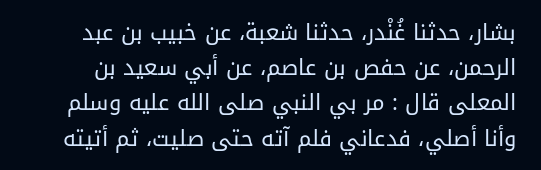بشار، حدثنا غُنْدر، حدثنا شعبة، عن خبيب بن عبد الرحمن، عن حفص بن عاصم، عن أبي سعيد بن المعلى قال : مر بي النبي صلى الله عليه وسلم وأنا أصلي، فدعاني فلم آته حتى صليت، ثم أتيته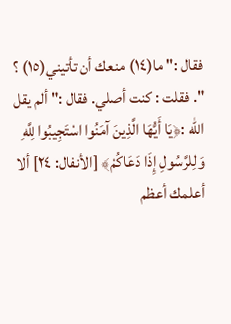فقال :" ما(١٤) منعك أن تأتيني(١٥) ؟ ". فقلت : كنت أصلي. فقال :" ألم يقل الله :﴿يَا أَيُّهَا الَّذِينَ آمَنُوا اسْتَجِيبُوا لِلَّهِ وَلِلرَّسُولِ إِذَا دَعَاكُمْ﴾ [الأنفال: ٢٤] ألا أعلمك أعظم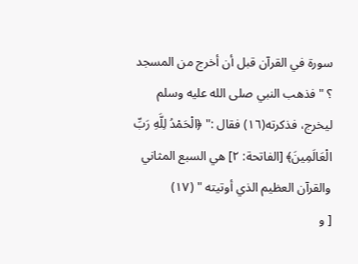سورة في القرآن قبل أن أخرج من المسجد ؟ " فذهب النبي صلى الله عليه وسلم ليخرج، فذكرته(١٦) فقال :" ﴿الْحَمْدُ لِلَّهِ رَبِّ الْعَالَمِينَ﴾ [الفاتحة: ٢] هي السبع المثاني والقرآن العظيم الذي أوتيته " (١٧)
[ و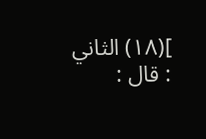](١٨) الثاني : قال :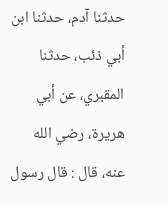حدثنا آدم، حدثنا ابن أبي ذئب، حدثنا المقبري، عن أبي هريرة، رضي الله عنه، قال : قال رسول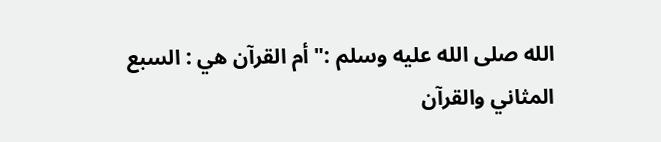الله صلى الله عليه وسلم :" أم القرآن هي : السبع المثاني والقرآن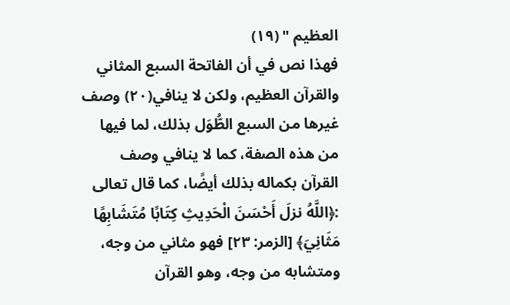العظيم " (١٩)
فهذا نص في أن الفاتحة السبع المثاني والقرآن العظيم، ولكن لا ينافي(٢٠) وصف غيرها من السبع الطُّوَل بذلك، لما فيها من هذه الصفة، كما لا ينافي وصف القرآن بكماله بذلك أيضًا، كما قال تعالى :﴿اللَّهُ نزلَ أَحْسَنَ الْحَدِيثِ كِتَابًا مُتَشَابِهًا مَثَانِيَ﴾ [الزمر: ٢٣] فهو مثاني من وجه، ومتشابه من وجه، وهو القرآن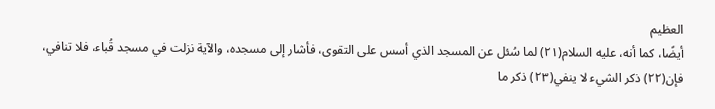العظيم
أيضًا، كما أنه، عليه السلام(٢١) لما سُئل عن المسجد الذي أسس على التقوى، فأشار إلى مسجده، والآية نزلت في مسجد قُباء، فلا تنافي، فإن(٢٢) ذكر الشيء لا ينفي(٢٣) ذكر ما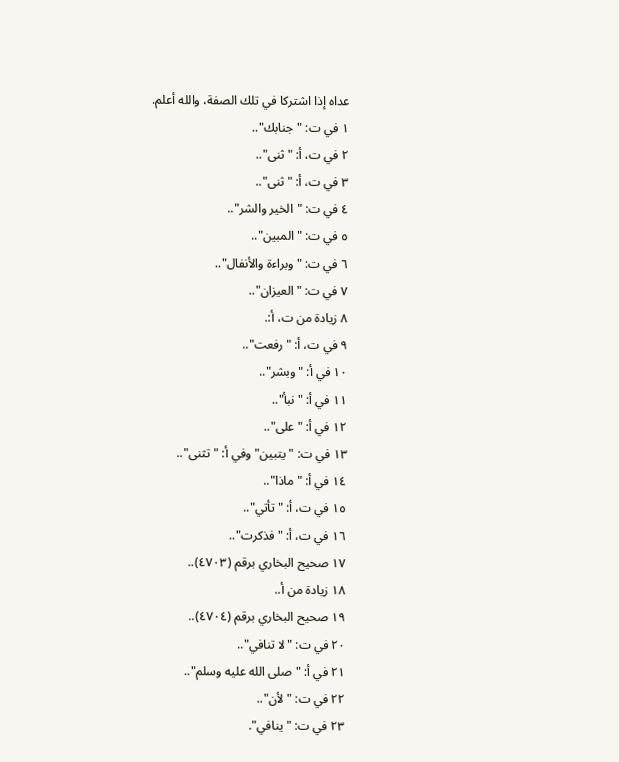عداه إذا اشتركا في تلك الصفة، والله أعلم.
١ في ت: "جنابك"..
٢ في ت، أ: "ثنى"..
٣ في ت، أ: "ثنى"..
٤ في ت: "الخير والشر"..
٥ في ت: "المبين"..
٦ في ت: "وبراءة والأنفال"..
٧ في ت: "العيزان"..
٨ زيادة من ت، أ:.
٩ في ت، أ: "رفعت"..
١٠ في أ: "وبشر"..
١١ في أ: "نبأ"..
١٢ في أ: "على"..
١٣ في ت: "يتبين" وفي أ: "تثنى"..
١٤ في أ: "ماذا"..
١٥ في ت، أ: "تأتي"..
١٦ في ت، أ: "فذكرت"..
١٧ صحيح البخاري برقم (٤٧٠٣)..
١٨ زيادة من أ..
١٩ صحيح البخاري برقم (٤٧٠٤)..
٢٠ في ت: "لا تنافي"..
٢١ في أ: "صلى الله عليه وسلم"..
٢٢ في ت: "لأن"..
٢٣ في ت: "ينافي".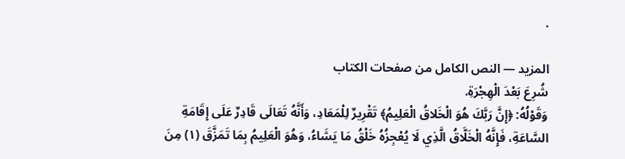.

المزيد — النص الكامل من صفحات الكتاب
شُرِعَ بَعْدَ الْهِجْرَةِ.
وَقَوْلُهُ: ﴿إِنَّ رَبَّكَ هُوَ الْخَلاقُ الْعَلِيمُ﴾ تَقْرِيرٌ لِلْمَعَادِ، وَأَنَّهُ تَعَالَى قَادِرٌ عَلَى إِقَامَةِ السَّاعَةِ، فَإِنَّهُ الْخَلَّاقُ الَّذِي لَا يُعْجِزُهُ خَلْقُ مَا يَشَاءُ، وَهُوَ الْعَلِيمُ بِمَا تَمَزَّقَ (١) مِنَ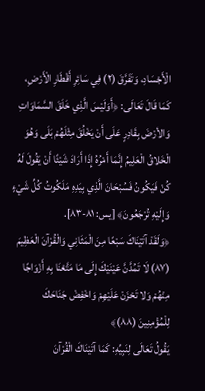الْأَجْسَادِ، وَتَفَرَّقَ (٢) فِي سَائِرِ أَقْطَارِ الْأَرْضِ، كَمَا قَالَ تَعَالَى: ﴿أَوَلَيْسَ الَّذِي خَلَقَ السَّمَاوَاتِ وَالأرْضَ بِقَادِرٍ عَلَى أَنْ يَخْلُقَ مِثْلَهُمْ بَلَى وَهُوَ الْخَلاقُ الْعَلِيمُ إِنَّمَا أَمْرُهُ إِذَا أَرَادَ شَيْئًا أَنْ يَقُولَ لَهُ كُنْ فَيَكُونُ فَسُبْحَانَ الَّذِي بِيَدِهِ مَلَكُوتُ كُلِّ شَيْءٍ وَإِلَيْهِ تُرْجَعُونَ﴾ [يس: ٨١-٨٣].
﴿وَلَقَدْ آتَيْنَاكَ سَبْعًا مِنَ الْمَثَانِي وَالْقُرْآنَ الْعَظِيمَ (٨٧) لَا تَمُدَّنَّ عَيْنَيْكَ إِلَى مَا مَتَّعْنَا بِهِ أَزْوَاجًا مِنْهُمْ وَلا تَحْزَنْ عَلَيْهِمْ وَاخْفِضْ جَنَاحَكَ لِلْمُؤْمِنِينَ (٨٨)﴾
يَقُولُ تَعَالَى لِنَبِيِّهِ: كَمَا آتَيْنَاكَ الْقُرْآنَ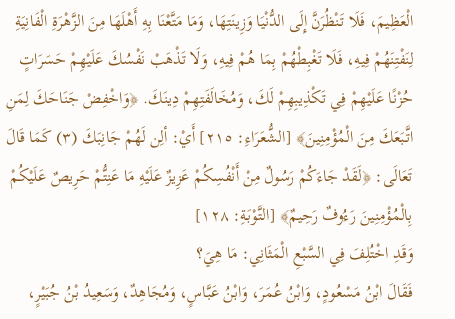الْعَظِيمَ، فَلَا تَنْظُرَنَّ إِلَى الدُّنْيَا وَزِينَتِهَا، وَمَا مَتَّعْنَا بِهِ أَهْلَهَا مِنَ الزَّهْرَةِ الْفَانِيَةِ لِنَفْتِنَهُمْ فِيهِ، فَلَا تَغْبِطْهُمْ بِمَا هُمْ فِيهِ، وَلَا تَذْهَبْ نَفْسُكَ عَلَيْهِمْ حَسَرَاتٍ حُزْنًا عَلَيْهِمْ فِي تَكْذِيبِهِمْ لَكَ، وَمُخَالَفَتِهِمْ دِينَكَ. ﴿وَاخْفِضْ جَنَاحَكَ لِمَنِ اتَّبَعَكَ مِنَ الْمُؤْمِنِينَ﴾ [الشُّعَرَاءِ: ٢١٥] أَيْ: ألِن لَهُمْ جَانِبَكَ (٣) كَمَا قَالَ تَعَالَى: ﴿لَقَدْ جَاءَكُمْ رَسُولٌ مِنْ أَنْفُسِكُمْ عَزِيزٌ عَلَيْهِ مَا عَنِتُّمْ حَرِيصٌ عَلَيْكُمْ بِالْمُؤْمِنِينَ رَءُوفٌ رَحِيمٌ﴾ [التَّوْبَةِ: ١٢٨]
وَقَدِ اخْتُلِفَ فِي السَّبْعِ الْمَثَانِي: مَا هِيَ؟
فَقَالَ ابْنُ مَسْعُودٍ، وَابْنُ عُمَرَ، وَابْنُ عَبَّاسٍ، وَمُجَاهِدٌ، وَسَعِيدُ بْنُ جُبَيْرٍ،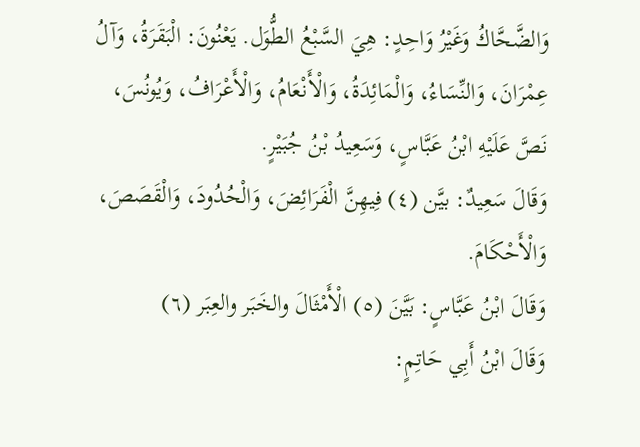وَالضَّحَّاكُ وَغَيْرُ وَاحِدٍ: هِيَ السَّبْعُ الطُّوَل. يَعْنُونَ: الْبَقَرَةُ، وَآلُ عِمْرَانَ، وَالنِّسَاءُ، وَالْمَائِدَةُ، وَالْأَنْعَامُ، وَالْأَعْرَافُ، وَيُونُسَ، نَصَّ عَلَيْهِ ابْنُ عَبَّاسٍ، وَسَعِيدُ بْنُ جُبَيْرٍ.
وَقَالَ سَعِيدٌ: بيَّن (٤) فِيهِنَّ الْفَرَائِضَ، وَالْحُدُودَ، وَالْقَصَصَ، وَالْأَحْكَامَ.
وَقَالَ ابْنُ عَبَّاسٍ: بَيَّنَ (٥) الْأَمْثَالَ والخَبَر والعِبَر (٦)
وَقَالَ ابْنُ أَبِي حَاتِمٍ: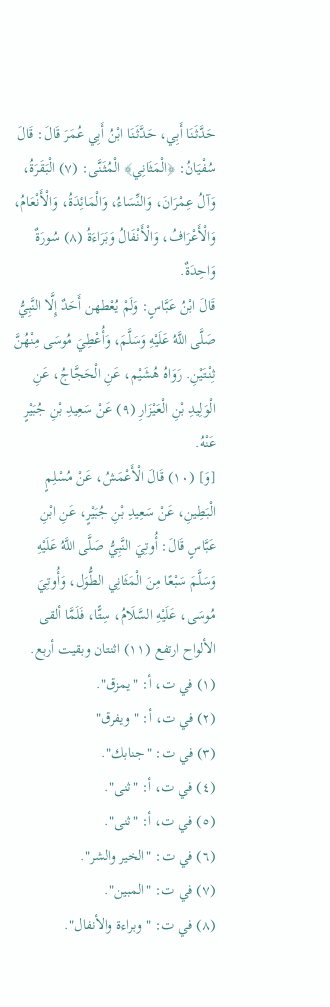حَدَّثَنَا أَبِي، حَدَّثَنَا ابْنُ أَبِي عُمَرَ قَالَ: قَالَ سُفْيَانُ: ﴿الْمَثَانِي﴾ الْمُثَنَّى: (٧) الْبَقَرَةُ، وَآلُ عِمْرَانَ، وَالنِّسَاءُ، وَالْمَائِدَةُ، وَالْأَنْعَامُ، وَالْأَعْرَافُ، وَالْأَنْفَالُ وَبَرَاءَةُ (٨) سُورَةٌ وَاحِدَةٌ.
قَالَ ابْنُ عَبَّاسٍ: وَلَمْ يُعْطهن أَحَدٌ إِلَّا النَّبِيُّ صَلَّى اللَّهُ عَلَيْهِ وَسَلَّمَ، وَأُعْطِيَ مُوسَى مِنْهُنَّ
ثِنْتَيْنِ. رَوَاهُ هُشَيْم، عَنِ الْحَجَّاجُ، عَنِ الْوَلِيدِ بْنِ الْعَيْزَارِ (٩) عَنْ سَعِيدِ بْنِ جُبَيْرٍ عَنْهُ.
[وَ] (١٠) قَالَ الْأَعْمَشُ، عَنْ مُسْلِمٍ الْبَطِينِ، عَنْ سَعِيدِ بْنِ جُبَيْرٍ، عَنِ ابْنِ عَبَّاسٍ قَالَ: أُوتِيَ النَّبِيُّ صَلَّى اللَّهُ عَلَيْهِ وَسَلَّمَ سَبْعًا مِنَ الْمَثَانِي الطُّوَل، وَأُوتِيَ مُوسَى، عَلَيْهِ السَّلَامُ، سِتًّا، فَلَمَّا ألقى الألواح ارتفع (١١) اثنتان وبقيت أربع.
(١) في ت، أ: "يمزق".
(٢) في ت، أ: "ويفرق"
(٣) في ت: "جنابك".
(٤) في ت، أ: "ثنى".
(٥) في ت، أ: "ثنى".
(٦) في ت: "الخير والشر".
(٧) في ت: "المبين".
(٨) في ت: "وبراءة والأنفال".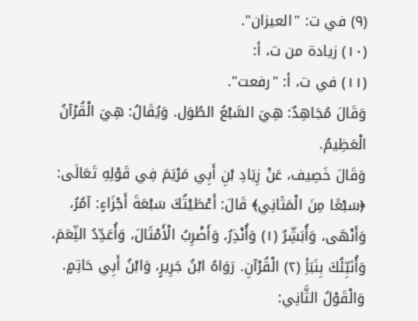(٩) في ت: "العيزان".
(١٠) زيادة من ت، أ:
(١١) في ت، أ: "رفعت".
وَقَالَ مُجَاهِدٌ: هِيَ السَّبْعُ الطُوَل. وَيُقَالُ: هِيَ الْقُرْآنُ الْعَظِيمُ.
وَقَالَ خَصِيف، عَنْ زِيَادِ بْنِ أَبِي مَرْيَمَ فِي قَوْلِهِ تَعَالَى: ﴿سَبْعًا مِنَ الْمَثَانِي﴾ قَالَ: أَعْطَيْتُكَ سَبْعَةَ أَجْزَاءٍ: آمُرُ، وَأَنْهَى، وَأُبَشِّرُ (١) وَأُنْذِرُ، وَأَضْرِبُ الْأَمْثَالَ، وَأُعَدِّدُ النِّعَمَ، وَأُنَبِّئُكَ بِنَبَأِ (٢) الْقُرْآنِ. رَوَاهُ ابْنُ جَرِيرٍ، وَابْنُ أَبِي حَاتِمٍ.
وَالْقَوْلُ الثَّانِي: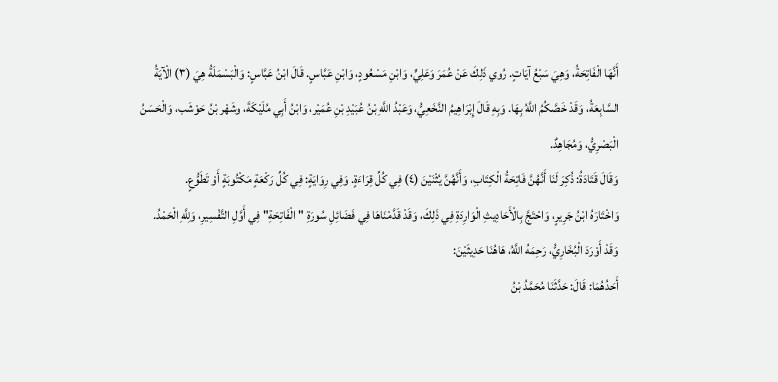أَنَّهَا الْفَاتِحَةُ، وَهِيَ سَبْعُ آيَاتٍ. رُوي ذَلِكَ عَنْ عُمَرَ وَعَلِيٍّ، وَابْنِ مَسْعُودٍ، وَابْنِ عَبَّاسٍ. قَالَ ابْنُ عَبَّاسٍ: وَالْبَسْمَلَةُ هِيَ (٣) الْآيَةُ السَّابِعَةُ، وَقَدْ خَصَّكُمُ اللَّهُ بِهَا. وَبِهِ قَالَ إِبْرَاهِيمُ النَّخَعِيُّ، وَعَبْدُ اللَّهِ بْنُ عُبَيْدِ بْنِ عُمَيْر، وَابْنُ أَبِي مُلَيْكَةَ، وشَهْر بْنُ حَوْشَب، وَالْحَسَنُ الْبَصْرِيُّ، وَمُجَاهِدٌ.
وَقَالَ قَتَادَةُ: ذُكِرَ لَنَا أَنَّهُنَّ فَاتِحَةُ الْكِتَابِ، وَأَنَّهُنَّ يُثْنَيْنَ (٤) فِي كُلِّ قِرَاءَةٍ. وَفِي رِوَايَةٍ: فِي كُلِّ رَكْعَةٍ مَكْتُوبَةٍ أَوْ تَطَوُّعٍ.
وَاخْتَارَهُ ابْنُ جَرِيرٍ، وَاحْتَجَّ بِالْأَحَادِيثِ الْوَارِدَةِ فِي ذَلِكَ، وَقَدْ قَدَّمْنَاهَا فِي فَضَائِلِ سُورَةِ "الْفَاتِحَةِ" فِي أَوَّلِ التَّفْسِيرِ، وَلِلَّهِ الْحَمْدُ.
وَقَدْ أَوْرَدَ الْبُخَارِيُّ، رَحِمَهُ اللَّهُ، هَاهُنَا حَدِيثَيْنَ:
أَحَدُهُمَا: قَالَ: حَدَّثَنَا مُحَمَّدُ بْنُ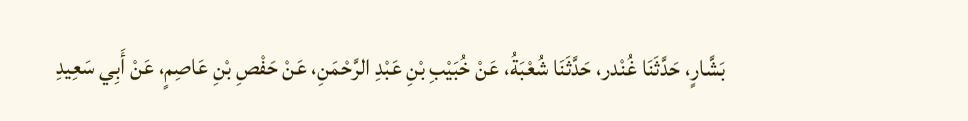بَشَّارٍ، حَدَّثَنَا غُنْدر، حَدَّثَنَا شُعْبَةُ، عَنْ خُبَيْبِ بْنِ عَبْدِ الرَّحْمَنِ، عَنْ حَفْصِ بْنِ عَاصِمٍ، عَنْ أَبِي سَعِيدِ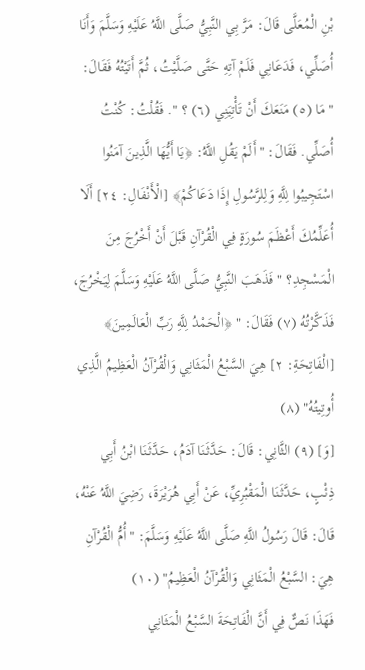بْنِ الْمُعَلَّى قَالَ: مَرَّ بِي النَّبِيُّ صَلَّى اللَّهُ عَلَيْهِ وَسَلَّمَ وَأَنَا أُصَلِّي، فَدَعَانِي فَلَمْ آتِهِ حَتَّى صَلَّيْتُ، ثُمَّ أَتَيْتُهُ فَقَالَ: "مَا (٥) مَنَعَكَ أَنْ تَأْتِيَنِي (٦) ؟ ". فَقُلْتُ: كُنْتُ أُصَلِّي. فَقَالَ: "أَلَمْ يَقُلِ اللَّهُ: ﴿يَا أَيُّهَا الَّذِينَ آمَنُوا اسْتَجِيبُوا لِلَّهِ وَلِلرَّسُولِ إِذَا دَعَاكُمْ﴾ [الْأَنْفَالِ: ٢٤] أَلَا أُعَلِّمُكَ أَعْظَمَ سُورَةٍ فِي الْقُرْآنِ قَبْلَ أَنْ أَخْرُجَ مِنَ الْمَسْجِدِ؟ " فَذَهَبَ النَّبِيُّ صَلَّى اللَّهُ عَلَيْهِ وَسَلَّمَ لِيَخْرُجَ، فَذَكَّرْتُهُ (٧) فَقَالَ: " ﴿الْحَمْدُ لِلَّهِ رَبِّ الْعَالَمِينَ﴾ [الْفَاتِحَةِ: ٢] هِيَ السَّبْعُ الْمَثَانِي وَالْقُرْآنُ الْعَظِيمُ الَّذِي أُوتِيتُهُ" (٨)
[وَ] (٩) الثَّانِي: قَالَ: حَدَّثَنَا آدَمُ، حَدَّثَنَا ابْنُ أَبِي ذِئْبٍ، حَدَّثَنَا الْمَقْبُرِيِّ، عَنْ أَبِي هُرَيْرَةَ، رَضِيَ اللَّهُ عَنْهُ، قَالَ: قَالَ رَسُولُ اللَّهِ صَلَّى اللَّهُ عَلَيْهِ وَسَلَّمَ: "أُمُّ الْقُرْآنِ هِيَ: السَّبْعُ الْمَثَانِي وَالْقُرْآنُ الْعَظِيمُ" (١٠)
فَهَذَا نَصٌّ فِي أَنَّ الْفَاتِحَةَ السَّبْعُ الْمَثَانِي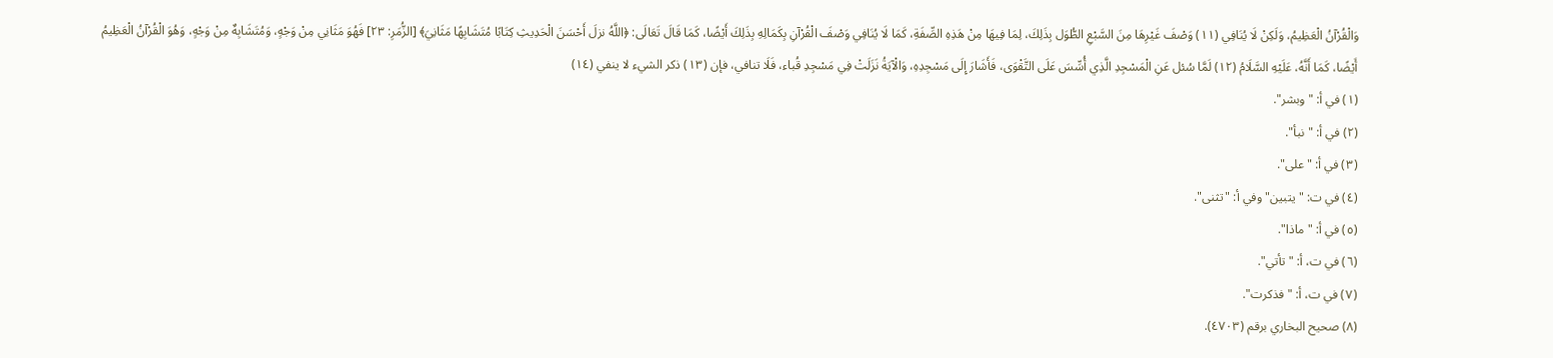وَالْقُرْآنُ الْعَظِيمُ، وَلَكِنْ لَا يُنَافِي (١١) وَصْفَ غَيْرِهَا مِنَ السَّبْعِ الطُّوَل بِذَلِكَ، لِمَا فِيهَا مِنْ هَذِهِ الصِّفَةِ، كَمَا لَا يُنَافِي وَصْفَ الْقُرْآنِ بِكَمَالِهِ بِذَلِكَ أَيْضًا، كَمَا قَالَ تَعَالَى: ﴿اللَّهُ نزلَ أَحْسَنَ الْحَدِيثِ كِتَابًا مُتَشَابِهًا مَثَانِيَ﴾ [الزُّمَرِ: ٢٣] فَهُوَ مَثَانِي مِنْ وَجْهٍ، وَمُتَشَابِهٌ مِنْ وَجْهٍ، وَهُوَ الْقُرْآنُ الْعَظِيمُ
أَيْضًا، كَمَا أَنَّهُ، عَلَيْهِ السَّلَامُ (١٢) لَمَّا سُئل عَنِ الْمَسْجِدِ الَّذِي أُسِّسَ عَلَى التَّقْوَى، فَأَشَارَ إِلَى مَسْجِدِهِ، وَالْآيَةُ نَزَلَتْ فِي مَسْجِدِ قُباء، فَلَا تنافي، فإن (١٣) ذكر الشيء لا ينفي (١٤)
(١) في أ: "وبشر".
(٢) في أ: "نبأ".
(٣) في أ: "على".
(٤) في ت: "يتبين" وفي أ: "تثنى".
(٥) في أ: "ماذا".
(٦) في ت، أ: "تأتي".
(٧) في ت، أ: "فذكرت".
(٨) صحيح البخاري برقم (٤٧٠٣).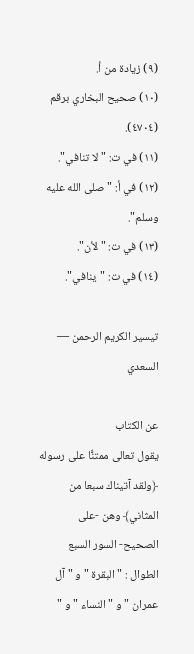(٩) زيادة من أ.
(١٠) صحيح البخاري برقم (٤٧٠٤).
(١١) في ت: "لا تنافي".
(١٢) في أ: "صلى الله عليه وسلم".
(١٣) في ت: "لأن".
(١٤) في ت: "ينافي".

تيسير الكريم الرحمن — السعدي

عن الكتاب
يقول تعالى ممتنًّا على رسوله ﴿ولقد آتيناك سبعا من المثاني﴾ وهن -على الصحيح- السور السبع الطوال : " البقرة " و " آل عمران " و " النساء " و "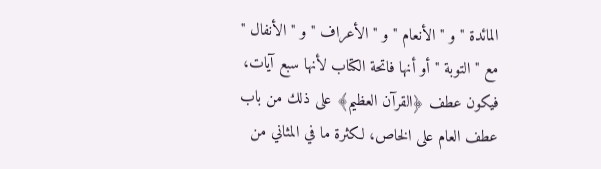المائدة " و " الأنعام " و " الأعراف " و " الأنفال " مع " التوبة " أو أنها فاتحة الكتاب لأنها سبع آيات، فيكون عطف ﴿القرآن العظيم﴾ على ذلك من باب عطف العام على الخاص، لكثرة ما في المثاني من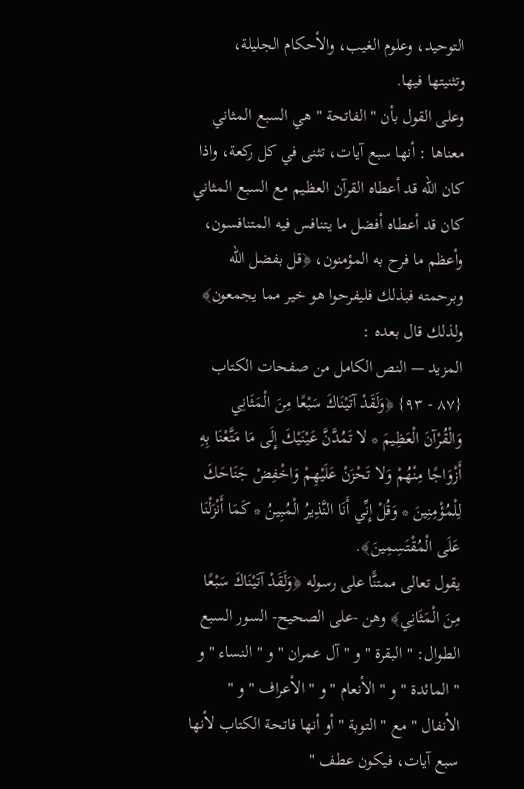التوحيد، وعلوم الغيب، والأحكام الجليلة، وتثنيتها فيها.
وعلى القول بأن " الفاتحة " هي السبع المثاني معناها : أنها سبع آيات، تثنى في كل ركعة، واذا كان الله قد أعطاه القرآن العظيم مع السبع المثاني كان قد أعطاه أفضل ما يتنافس فيه المتنافسون، وأعظم ما فرح به المؤمنون، ﴿قل بفضل الله وبرحمته فبذلك فليفرحوا هو خير مما يجمعون﴾ ولذلك قال بعده :
المزيد — النص الكامل من صفحات الكتاب
{٨٧ - ٩٣} ﴿وَلَقَدْ آتَيْنَاكَ سَبْعًا مِنَ الْمَثَانِي وَالْقُرْآنَ الْعَظِيمَ * لا تَمُدَّنَّ عَيْنَيْكَ إِلَى مَا مَتَّعْنَا بِهِ أَزْوَاجًا مِنْهُمْ وَلا تَحْزَنْ عَلَيْهِمْ وَاخْفِضْ جَنَاحَكَ لِلْمُؤْمِنِينَ * وَقُلْ إِنِّي أَنَا النَّذِيرُ الْمُبِينُ * كَمَا أَنْزَلْنَا عَلَى الْمُقْتَسِمِينَ﴾.
يقول تعالى ممتنًّا على رسوله ﴿وَلَقَدْ آتَيْنَاكَ سَبْعًا مِنَ الْمَثَانِي﴾ وهن -على الصحيح- السور السبع الطوال: " البقرة " و " آل عمران " و " النساء " و " المائدة " و " الأنعام " و " الأعراف " و " الأنفال " مع " التوبة " أو أنها فاتحة الكتاب لأنها سبع آيات، فيكون عطف "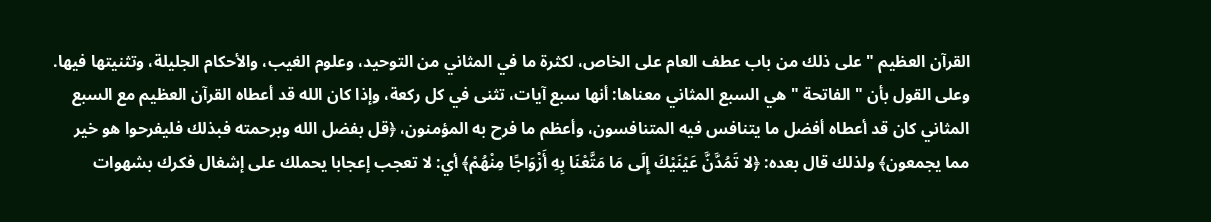القرآن العظيم " على ذلك من باب عطف العام على الخاص، لكثرة ما في المثاني من التوحيد، وعلوم الغيب، والأحكام الجليلة، وتثنيتها فيها.
وعلى القول بأن " الفاتحة " هي السبع المثاني معناها: أنها سبع آيات، تثنى في كل ركعة، وإذا كان الله قد أعطاه القرآن العظيم مع السبع المثاني كان قد أعطاه أفضل ما يتنافس فيه المتنافسون، وأعظم ما فرح به المؤمنون، ﴿قل بفضل الله وبرحمته فبذلك فليفرحوا هو خير مما يجمعون﴾ ولذلك قال بعده: ﴿لا تَمُدَّنَّ عَيْنَيْكَ إِلَى مَا مَتَّعْنَا بِهِ أَزْوَاجًا مِنْهُمْ﴾ أي: لا تعجب إعجابا يحملك على إشغال فكرك بشهوات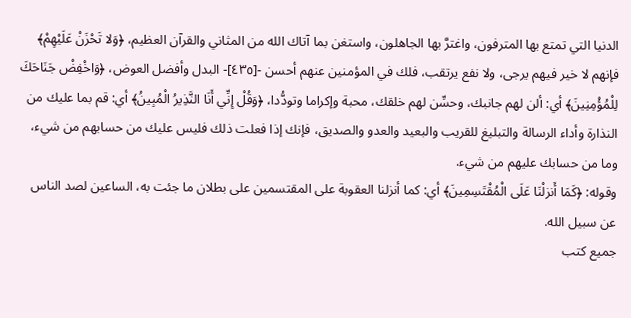الدنيا التي تمتع بها المترفون، واغترَّ بها الجاهلون، واستغن بما آتاك الله من المثاني والقرآن العظيم، ﴿وَلا تَحْزَنْ عَلَيْهِمْ﴾ فإنهم لا خير فيهم يرجى، ولا نفع يرتقب، فلك في المؤمنين عنهم أحسن -[٤٣٥]- البدل وأفضل العوض، ﴿وَاخْفِضْ جَنَاحَكَ لِلْمُؤْمِنِينَ﴾ أي: ألن لهم جانبك، وحسِّن لهم خلقك، محبة وإكراما وتودُّدا، ﴿وَقُلْ إِنِّي أَنَا النَّذِيرُ الْمُبِينُ﴾ أي: قم بما عليك من النذارة وأداء الرسالة والتبليغ للقريب والبعيد والعدو والصديق، فإنك إذا فعلت ذلك فليس عليك من حسابهم من شيء، وما من حسابك عليهم من شيء.
وقوله: ﴿كَمَا أَنزلْنَا عَلَى الْمُقْتَسِمِينَ﴾ أي: كما أنزلنا العقوبة على المقتسمين على بطلان ما جئت به، الساعين لصد الناس عن سبيل الله.
جميع كتب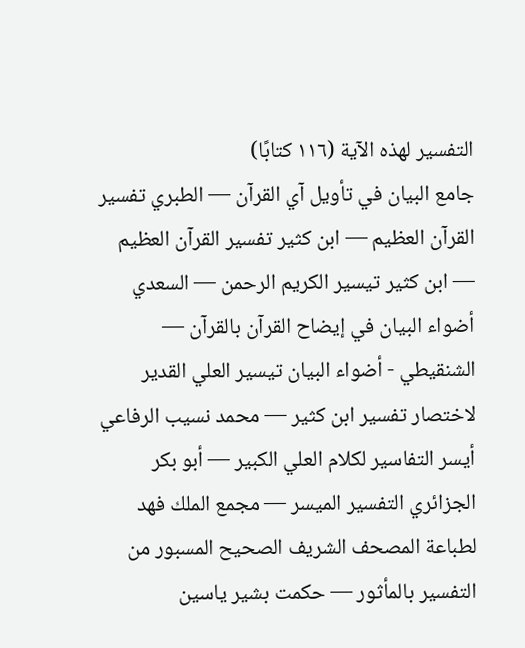التفسير لهذه الآية (١١٦ كتابًا)
جامع البيان في تأويل آي القرآن — الطبري تفسير القرآن العظيم — ابن كثير تفسير القرآن العظيم — ابن كثير تيسير الكريم الرحمن — السعدي أضواء البيان في إيضاح القرآن بالقرآن — الشنقيطي - أضواء البيان تيسير العلي القدير لاختصار تفسير ابن كثير — محمد نسيب الرفاعي أيسر التفاسير لكلام العلي الكبير — أبو بكر الجزائري التفسير الميسر — مجمع الملك فهد لطباعة المصحف الشريف الصحيح المسبور من التفسير بالمأثور — حكمت بشير ياسين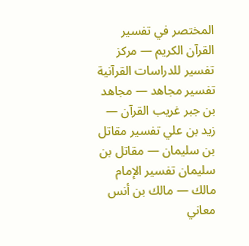المختصر في تفسير القرآن الكريم — مركز تفسير للدراسات القرآنية تفسير مجاهد — مجاهد بن جبر غريب القرآن — زيد بن علي تفسير مقاتل بن سليمان — مقاتل بن سليمان تفسير الإمام مالك — مالك بن أنس معاني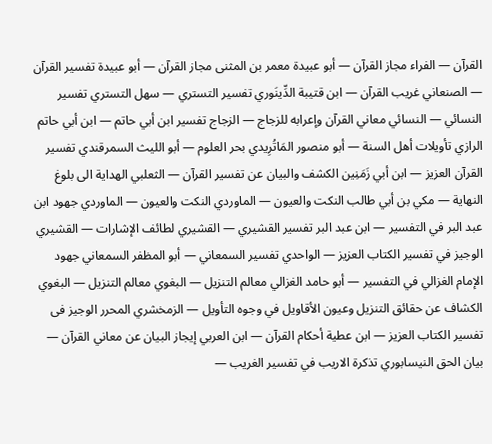القرآن — الفراء مجاز القرآن — أبو عبيدة معمر بن المثنى مجاز القرآن — أبو عبيدة تفسير القرآن — الصنعاني غريب القرآن — ابن قتيبة الدِّينَوري تفسير التستري — سهل التستري تفسير النسائي — النسائي معاني القرآن وإعرابه للزجاج — الزجاج تفسير ابن أبي حاتم — ابن أبي حاتم الرازي تأويلات أهل السنة — أبو منصور المَاتُرِيدي بحر العلوم — أبو الليث السمرقندي تفسير القرآن العزيز — ابن أبي زَمَنِين الكشف والبيان عن تفسير القرآن — الثعلبي الهداية الى بلوغ النهاية — مكي بن أبي طالب النكت والعيون — الماوردي النكت والعيون — الماوردي جهود ابن عبد البر في التفسير — ابن عبد البر تفسير القشيري — القشيري لطائف الإشارات — القشيري الوجيز في تفسير الكتاب العزيز — الواحدي تفسير السمعاني — أبو المظفر السمعاني جهود الإمام الغزالي في التفسير — أبو حامد الغزالي معالم التنزيل — البغوي معالم التنزيل — البغوي الكشاف عن حقائق التنزيل وعيون الأقاويل في وجوه التأويل — الزمخشري المحرر الوجيز فى تفسير الكتاب العزيز — ابن عطية أحكام القرآن — ابن العربي إيجاز البيان عن معاني القرآن — بيان الحق النيسابوري تذكرة الاريب في تفسير الغريب —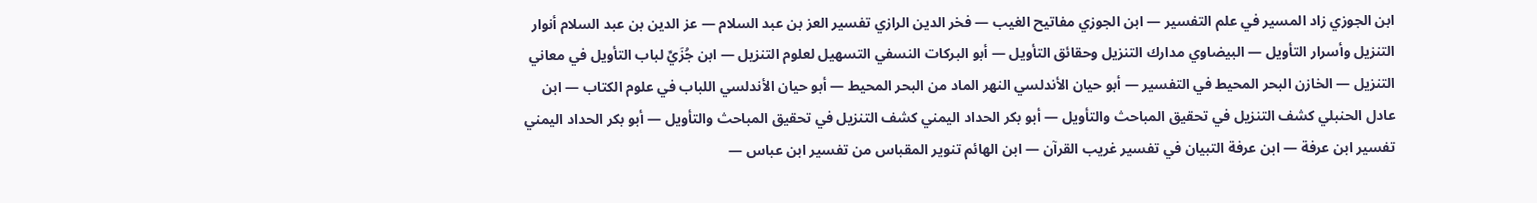ابن الجوزي زاد المسير في علم التفسير — ابن الجوزي مفاتيح الغيب — فخر الدين الرازي تفسير العز بن عبد السلام — عز الدين بن عبد السلام أنوار التنزيل وأسرار التأويل — البيضاوي مدارك التنزيل وحقائق التأويل — أبو البركات النسفي التسهيل لعلوم التنزيل — ابن جُزَيِّ لباب التأويل في معاني التنزيل — الخازن البحر المحيط في التفسير — أبو حيان الأندلسي النهر الماد من البحر المحيط — أبو حيان الأندلسي اللباب في علوم الكتاب — ابن عادل الحنبلي كشف التنزيل في تحقيق المباحث والتأويل — أبو بكر الحداد اليمني كشف التنزيل في تحقيق المباحث والتأويل — أبو بكر الحداد اليمني تفسير ابن عرفة — ابن عرفة التبيان في تفسير غريب القرآن — ابن الهائم تنوير المقباس من تفسير ابن عباس —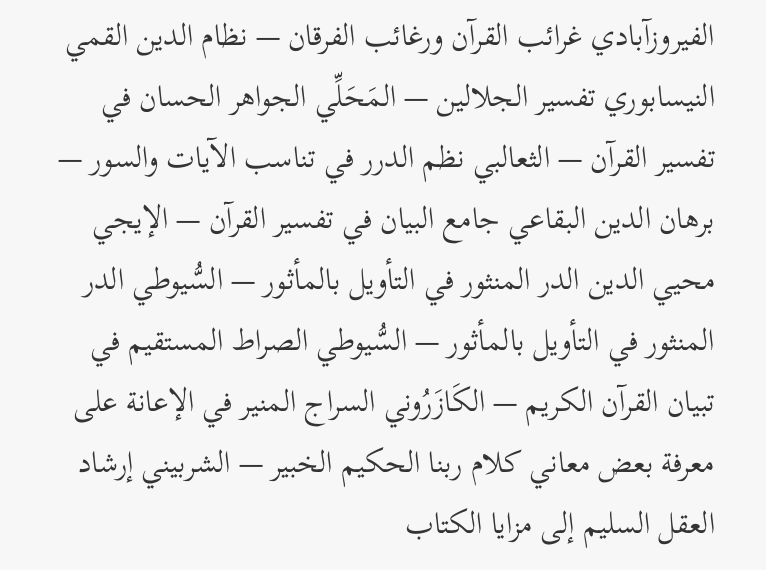الفيروزآبادي غرائب القرآن ورغائب الفرقان — نظام الدين القمي النيسابوري تفسير الجلالين — المَحَلِّي الجواهر الحسان في تفسير القرآن — الثعالبي نظم الدرر في تناسب الآيات والسور — برهان الدين البقاعي جامع البيان في تفسير القرآن — الإيجي محيي الدين الدر المنثور في التأويل بالمأثور — السُّيوطي الدر المنثور في التأويل بالمأثور — السُّيوطي الصراط المستقيم في تبيان القرآن الكريم — الكَازَرُوني السراج المنير في الإعانة على معرفة بعض معاني كلام ربنا الحكيم الخبير — الشربيني إرشاد العقل السليم إلى مزايا الكتاب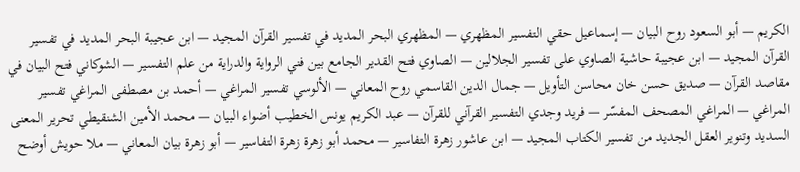الكريم — أبو السعود روح البيان — إسماعيل حقي التفسير المظهري — المظهري البحر المديد في تفسير القرآن المجيد — ابن عجيبة البحر المديد في تفسير القرآن المجيد — ابن عجيبة حاشية الصاوي على تفسير الجلالين — الصاوي فتح القدير الجامع بين فني الرواية والدراية من علم التفسير — الشوكاني فتح البيان في مقاصد القرآن — صديق حسن خان محاسن التأويل — جمال الدين القاسمي روح المعاني — الألوسي تفسير المراغي — أحمد بن مصطفى المراغي تفسير المراغي — المراغي المصحف المفسّر — فريد وجدي التفسير القرآني للقرآن — عبد الكريم يونس الخطيب أضواء البيان — محمد الأمين الشنقيطي تحرير المعنى السديد وتنوير العقل الجديد من تفسير الكتاب المجيد — ابن عاشور زهرة التفاسير — محمد أبو زهرة زهرة التفاسير — أبو زهرة بيان المعاني — ملا حويش أوضح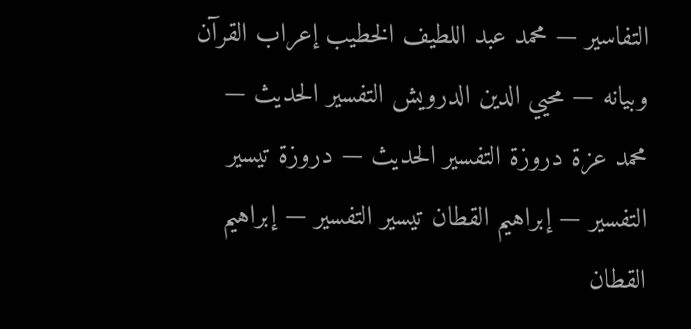التفاسير — محمد عبد اللطيف الخطيب إعراب القرآن وبيانه — محيي الدين الدرويش التفسير الحديث — محمد عزة دروزة التفسير الحديث — دروزة تيسير التفسير — إبراهيم القطان تيسير التفسير — إبراهيم القطان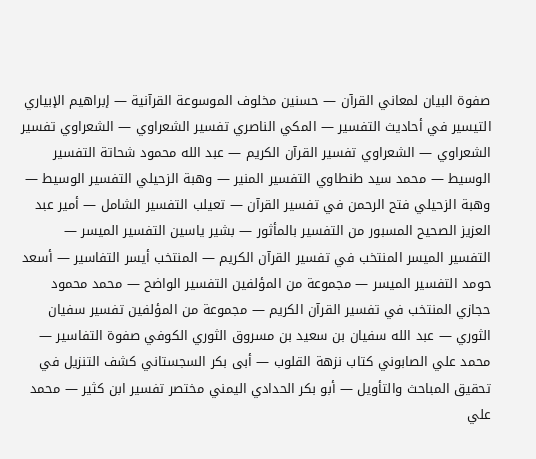صفوة البيان لمعاني القرآن — حسنين مخلوف الموسوعة القرآنية — إبراهيم الإبياري التيسير في أحاديث التفسير — المكي الناصري تفسير الشعراوي — الشعراوي تفسير الشعراوي — الشعراوي تفسير القرآن الكريم — عبد الله محمود شحاتة التفسير الوسيط — محمد سيد طنطاوي التفسير المنير — وهبة الزحيلي التفسير الوسيط — وهبة الزحيلي فتح الرحمن في تفسير القرآن — تعيلب التفسير الشامل — أمير عبد العزيز الصحيح المسبور من التفسير بالمأثور — بشير ياسين التفسير الميسر — التفسير الميسر المنتخب في تفسير القرآن الكريم — المنتخب أيسر التفاسير — أسعد حومد التفسير الميسر — مجموعة من المؤلفين التفسير الواضح — محمد محمود حجازي المنتخب في تفسير القرآن الكريم — مجموعة من المؤلفين تفسير سفيان الثوري — عبد الله سفيان بن سعيد بن مسروق الثوري الكوفي صفوة التفاسير — محمد علي الصابوني كتاب نزهة القلوب — أبى بكر السجستاني كشف التنزيل في تحقيق المباحث والتأويل — أبو بكر الحدادي اليمني مختصر تفسير ابن كثير — محمد علي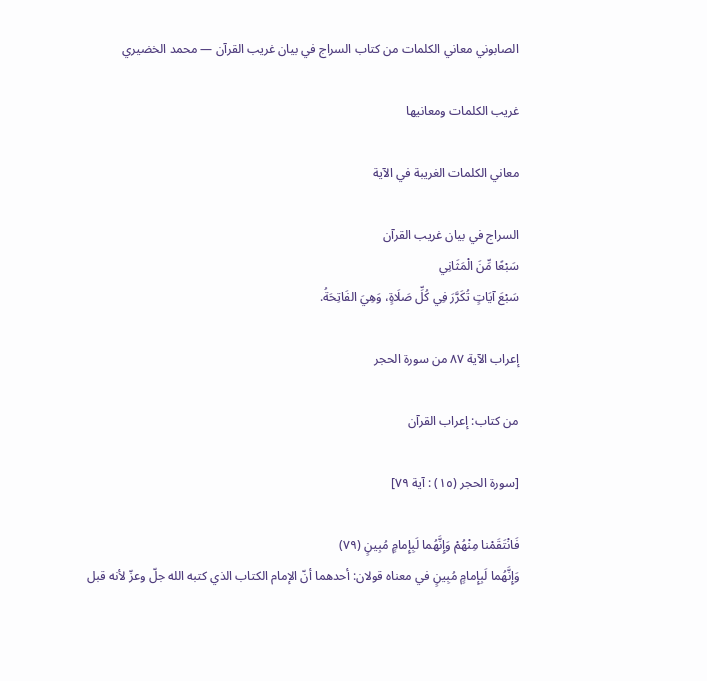الصابوني معاني الكلمات من كتاب السراج في بيان غريب القرآن — محمد الخضيري

غريب الكلمات ومعانيها

معاني الكلمات الغريبة في الآية

السراج في بيان غريب القرآن
سَبْعًا مِّنَ الْمَثَانِي
سَبْعَ آيَاتٍ تُكَرَّرَ فِي كُلِّ صَلَاةٍ، وَهِيَ الفَاتِحَةُ.

إعراب الآية ٨٧ من سورة الحجر

من كتاب: إعراب القرآن

[سورة الحجر (١٥) : آية ٧٩]

فَانْتَقَمْنا مِنْهُمْ وَإِنَّهُما لَبِإِمامٍ مُبِينٍ (٧٩)
وَإِنَّهُما لَبِإِمامٍ مُبِينٍ في معناه قولان: أحدهما أنّ الإمام الكتاب الذي كتبه الله جلّ وعزّ لأنه قبل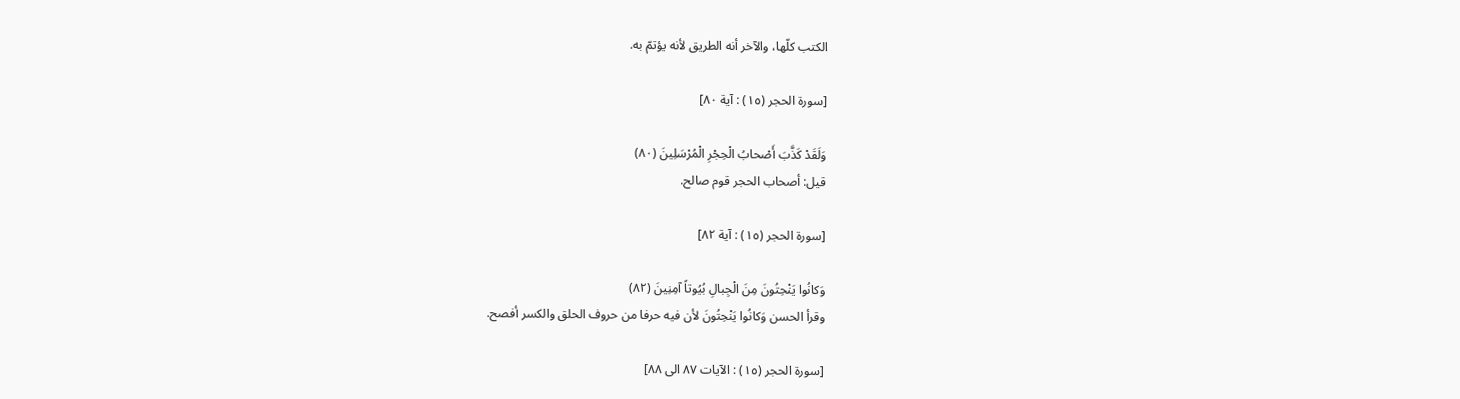الكتب كلّها، والآخر أنه الطريق لأنه يؤتمّ به.

[سورة الحجر (١٥) : آية ٨٠]

وَلَقَدْ كَذَّبَ أَصْحابُ الْحِجْرِ الْمُرْسَلِينَ (٨٠)
قيل: أصحاب الحجر قوم صالح.

[سورة الحجر (١٥) : آية ٨٢]

وَكانُوا يَنْحِتُونَ مِنَ الْجِبالِ بُيُوتاً آمِنِينَ (٨٢)
وقرأ الحسن وَكانُوا يَنْحِتُونَ لأن فيه حرفا من حروف الحلق والكسر أفصح.

[سورة الحجر (١٥) : الآيات ٨٧ الى ٨٨]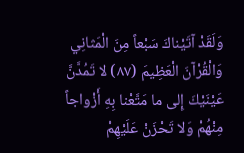وَلَقَدْ آتَيْناكَ سَبْعاً مِنَ الْمَثانِي وَالْقُرْآنَ الْعَظِيمَ (٨٧) لا تَمُدَّنَّ عَيْنَيْكَ إِلى ما مَتَّعْنا بِهِ أَزْواجاً مِنْهُمْ وَلا تَحْزَنْ عَلَيْهِمْ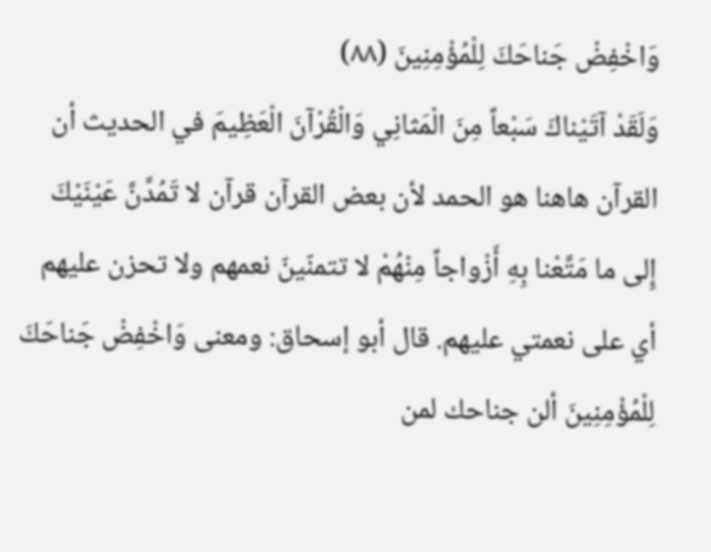وَاخْفِضْ جَناحَكَ لِلْمُؤْمِنِينَ (٨٨)
وَلَقَدْ آتَيْناكَ سَبْعاً مِنَ الْمَثانِي وَالْقُرْآنَ الْعَظِيمَ في الحديث أن القرآن هاهنا هو الحمد لأن بعض القرآن قرآن لا تَمُدَّنَّ عَيْنَيْكَ إِلى ما مَتَّعْنا بِهِ أَزْواجاً مِنْهُمْ لا تتمنّينّ نعمهم ولا تحزن عليهم أي على نعمتي عليهم. قال أبو إسحاق: ومعنى وَاخْفِضْ جَناحَكَ لِلْمُؤْمِنِينَ ألن جناحك لمن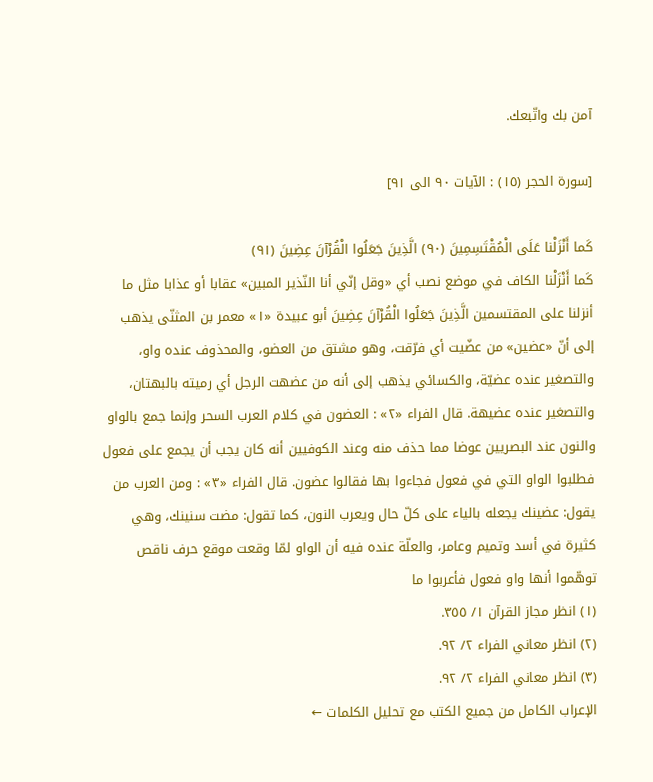آمن بك واتّبعك.

[سورة الحجر (١٥) : الآيات ٩٠ الى ٩١]

كَما أَنْزَلْنا عَلَى الْمُقْتَسِمِينَ (٩٠) الَّذِينَ جَعَلُوا الْقُرْآنَ عِضِينَ (٩١)
كَما أَنْزَلْنا الكاف في موضع نصب أي «وقل إنّي أنا النّذير المبين» عقابا أو عذابا مثل ما أنزلنا على المقتسمين الَّذِينَ جَعَلُوا الْقُرْآنَ عِضِينَ أبو عبيدة «١» معمر بن المثنّى يذهب إلى أنّ «عضين» من عضّيت أي فرّقت، وهو مشتق من العضو، والمحذوف عنده واو، والتصغير عنده عضيّة، والكسائي يذهب إلى أنه من عضهت الرجل أي رميته بالبهتان، والتصغير عنده عضيهة. قال الفراء «٢» : العضون في كلام العرب السحر وإنما جمع بالواو والنون عند البصريين عوضا مما حذف منه وعند الكوفيين أنه كان يجب أن يجمع على فعول فطلبوا الواو التي في فعول فجاءوا بها فقالوا عضون. قال الفراء «٣» : ومن العرب من يقول: عضينك يجعله بالياء على كلّ حال ويعرب النون، كما تقول: مضت سنينك، وهي كثيرة في أسد وتميم وعامر، والعلّة عنده فيه أن الواو لمّا وقعت موقع حرف ناقص توهّموا أنها واو فعول فأعربوا ما
(١) انظر مجاز القرآن ١/ ٣٥٥.
(٢) انظر معاني الفراء ٢/ ٩٢.
(٣) انظر معاني الفراء ٢/ ٩٢.
الإعراب الكامل من جميع الكتب مع تحليل الكلمات ←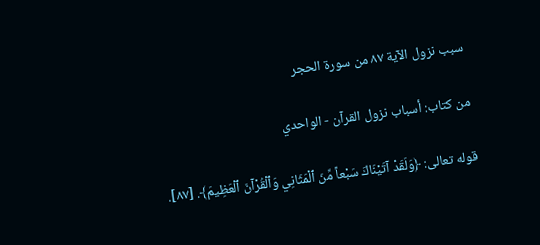سبب نزول الآية ٨٧ من سورة الحجر

من كتاب: أسباب نزول القرآن - الواحدي

قوله تعالى: ﴿وَلَقَدْ آتَيْنَاكَ سَبْعاً مِّنَ ٱلْمَثَانِي وَٱلْقُرْآنَ ٱلْعَظِيمَ﴾. [٨٧].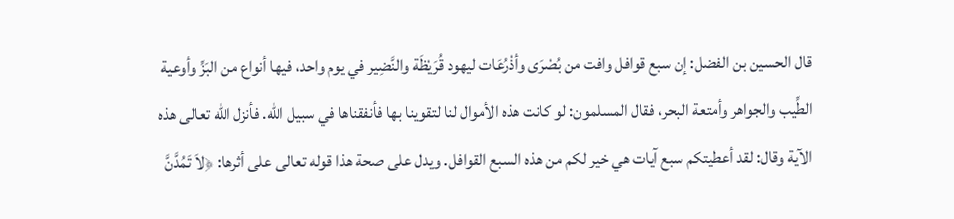قال الحسين بن الفضل: إن سبع قوافل وافت من بُصْرَى وأذْرُعَات ليهود قُرَيْظَة والنَّضِير في يوم واحد، فيها أنواع من البَزِّ وأوعية الطِّيب والجواهر وأمتعة البحر، فقال المسلمون: لو كانت هذه الأموال لنا لتقوينا بها فأنفقناها في سبيل الله. فأنزل الله تعالى هذه الآية وقال: لقد أعطيتكم سبع آيات هي خير لكم من هذه السبع القوافل. ويدل على صحة هذا قوله تعالى على أثرها: ﴿لاَ تَمُدَّنَّ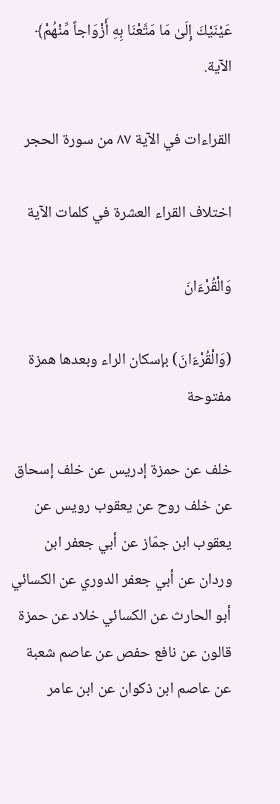عَيْنَيْكَ إِلَىٰ مَا مَتَّعْنَا بِهِ أَزْوَاجاً مِّنْهُمْ﴾ الآية.

القراءات في الآية ٨٧ من سورة الحجر

اختلاف القراء العشرة في كلمات الآية

وَالْقُرْءَانَ

(وَالْقُرْءَانَ) بإسكان الراء وبعدها همزة مفتوحة

خلف عن حمزة إدريس عن خلف إسحاق عن خلف روح عن يعقوب رويس عن يعقوب ابن جمّاز عن أبي جعفر ابن وردان عن أبي جعفر الدوري عن الكسائي أبو الحارث عن الكسائي خلاد عن حمزة قالون عن نافع حفص عن عاصم شعبة عن عاصم ابن ذكوان عن ابن عامر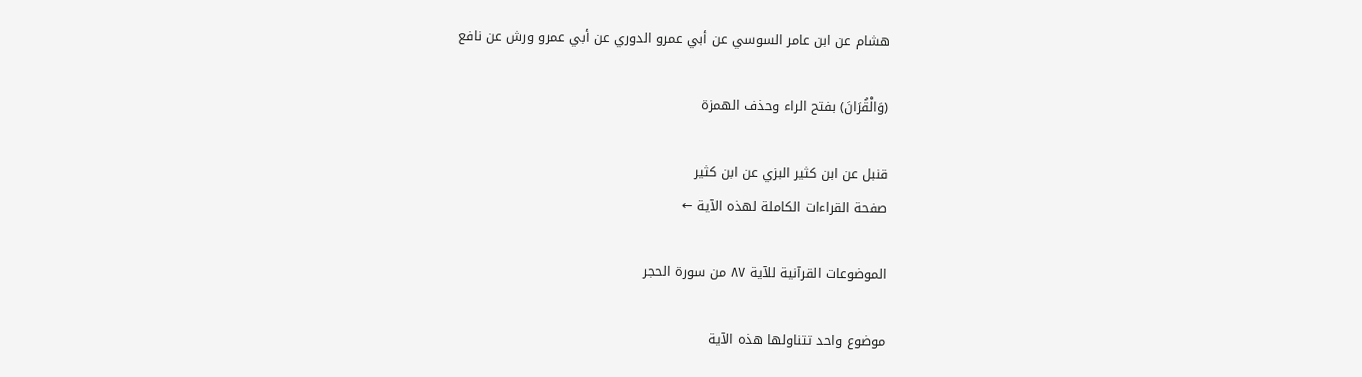هشام عن ابن عامر السوسي عن أبي عمرو الدوري عن أبي عمرو ورش عن نافع

(وَالْقُرَانَ) بفتح الراء وحذف الهمزة

قنبل عن ابن كثير البزي عن ابن كثير
صفحة القراءات الكاملة لهذه الآية ←

الموضوعات القرآنية للآية ٨٧ من سورة الحجر

موضوع واحد تتناولها هذه الآية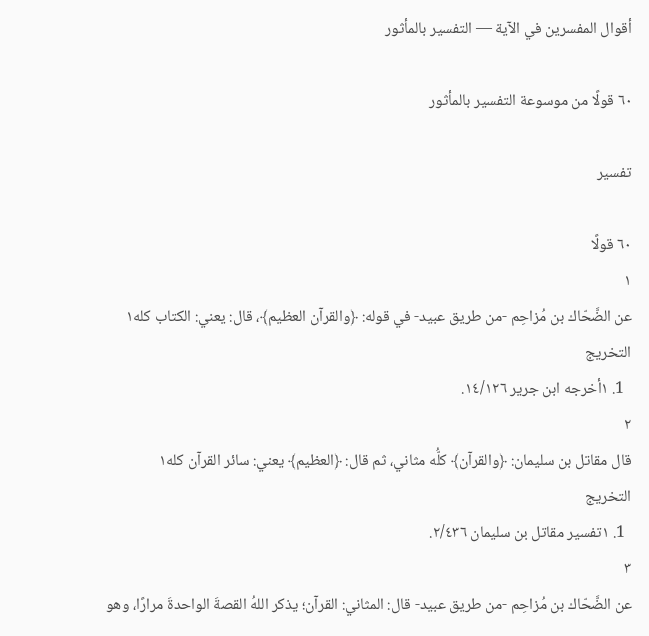أقوال المفسرين في الآية — التفسير بالمأثور

٦٠ قولًا من موسوعة التفسير بالمأثور

تفسير

٦٠ قولًا
١
عن الضَّحّاك بن مُزاحِم -من طريق عبيد- في قوله: ﴿والقرآن العظيم﴾، قال: يعني: الكتاب كله١
التخريج
  1. ١أخرجه ابن جرير ١٤/١٢٦.
٢
قال مقاتل بن سليمان: ﴿والقرآن﴾ كلُّه مثاني، ثم قال: ﴿العظيم﴾ يعني: سائر القرآن كله١
التخريج
  1. ١تفسير مقاتل بن سليمان ٢/٤٣٦.
٣
عن الضَّحّاك بن مُزاحِم -من طريق عبيد- قال: المثاني: القرآن؛ يذكر اللهُ القصةَ الواحدةَ مرارًا، وهو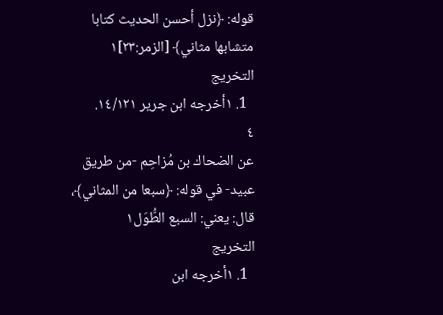قوله: ﴿نزل أحسن الحديث كتابا متشابها مثاني﴾ [الزمر:٢٣]١
التخريج
  1. ١أخرجه ابن جرير ١٤/١٢١.
٤
عن الضحاك بن مُزاحِم -من طريق عبيد- في قوله: ﴿سبعا من المثاني﴾، قال: يعني: السبع الطُّوَل١
التخريج
  1. ١أخرجه ابن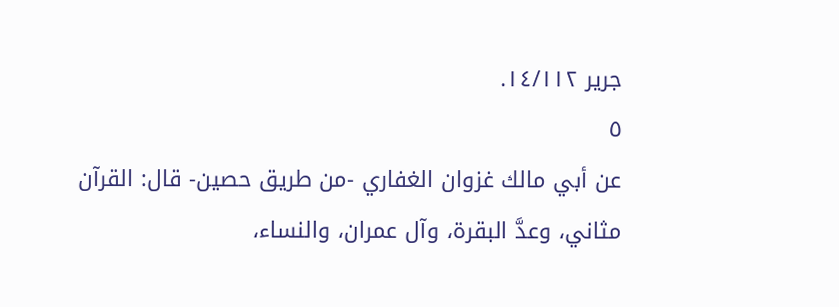جرير ١٤/١١٢.
٥
عن أبي مالك غزوان الغفاري -من طريق حصين- قال: القرآن مثاني، وعدَّ البقرة، وآل عمران، والنساء،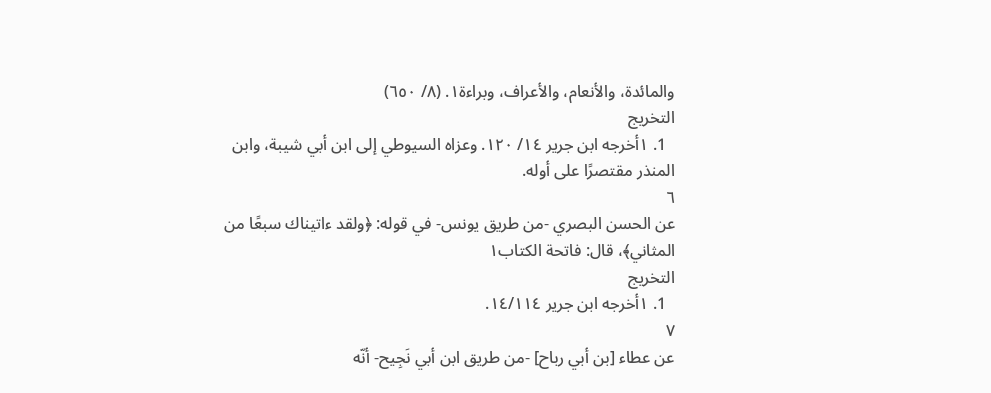والمائدة، والأنعام، والأعراف، وبراءة١. (٨/ ٦٥٠)
التخريج
  1. ١أخرجه ابن جرير ١٤/ ١٢٠. وعزاه السيوطي إلى ابن أبي شيبة، وابن المنذر مقتصرًا على أوله.
٦
عن الحسن البصري -من طريق يونس- في قوله: ﴿ولقد ءاتيناك سبعًا من المثاني﴾، قال: فاتحة الكتاب١
التخريج
  1. ١أخرجه ابن جرير ١٤/١١٤.
٧
عن عطاء [بن أبي رباح] -من طريق ابن أبي نَجِيح- أنّه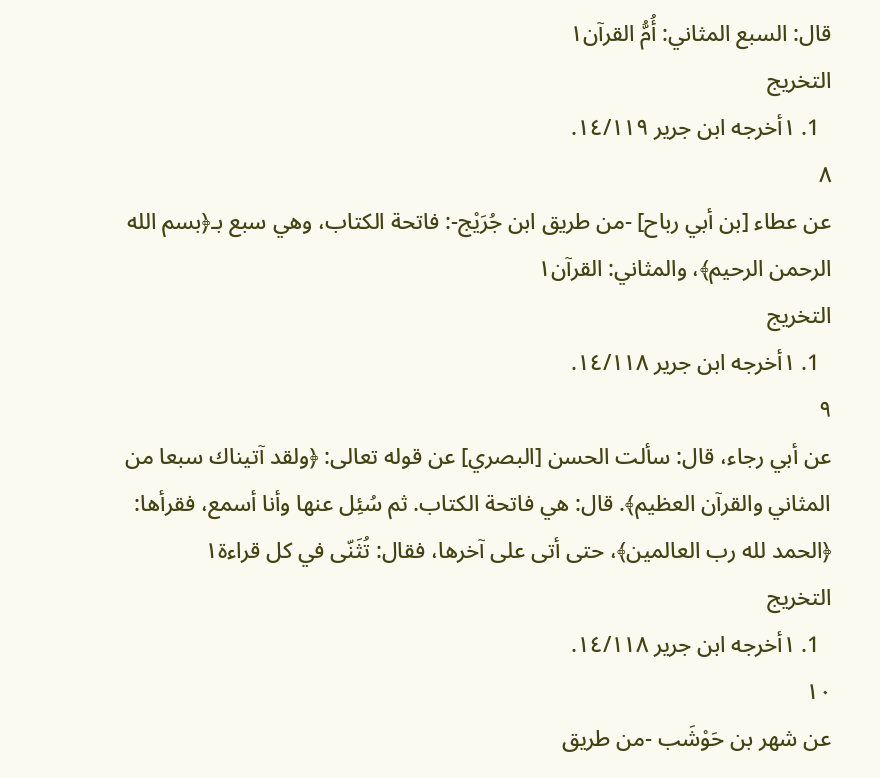قال: السبع المثاني: أُمُّ القرآن١
التخريج
  1. ١أخرجه ابن جرير ١٤/١١٩.
٨
عن عطاء [بن أبي رباح] -من طريق ابن جُرَيْج-: فاتحة الكتاب، وهي سبع بـ﴿بسم الله الرحمن الرحيم﴾، والمثاني: القرآن١
التخريج
  1. ١أخرجه ابن جرير ١٤/١١٨.
٩
عن أبي رجاء، قال: سألت الحسن [البصري] عن قوله تعالى: ﴿ولقد آتيناك سبعا من المثاني والقرآن العظيم﴾. قال: هي فاتحة الكتاب. ثم سُئِل عنها وأنا أسمع، فقرأها: ﴿الحمد لله رب العالمين﴾، حتى أتى على آخرها، فقال: تُثَنّى في كل قراءة١
التخريج
  1. ١أخرجه ابن جرير ١٤/١١٨.
١٠
عن شهر بن حَوْشَب -من طريق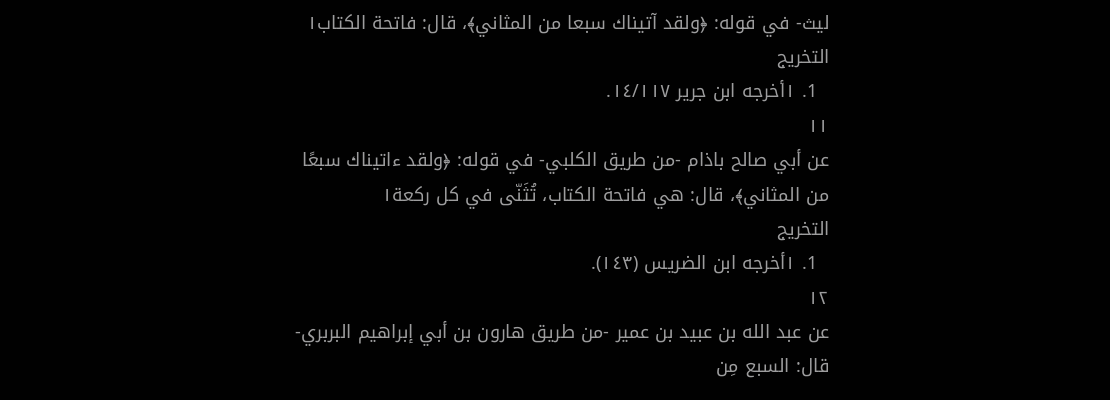ليث- في قوله: ﴿ولقد آتيناك سبعا من المثاني﴾، قال: فاتحة الكتاب١
التخريج
  1. ١أخرجه ابن جرير ١٤/١١٧.
١١
عن أبي صالح باذام -من طريق الكلبي- في قوله: ﴿ولقد ءاتيناك سبعًا من المثاني﴾، قال: هي فاتحة الكتاب، تُثَنّى في كل ركعة١
التخريج
  1. ١أخرجه ابن الضريس (١٤٣).
١٢
عن عبد الله بن عبيد بن عمير -من طريق هارون بن أبي إبراهيم البربري- قال: السبع مِن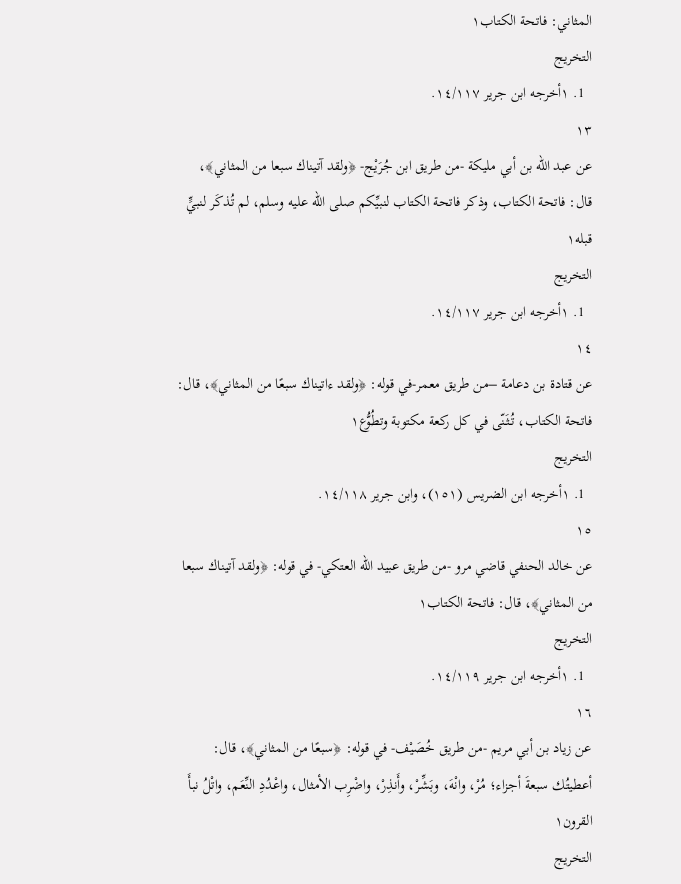المثاني: فاتحة الكتاب١
التخريج
  1. ١أخرجه ابن جرير ١٤/١١٧.
١٣
عن عبد الله بن أبي مليكة -من طريق ابن جُرَيْج- ﴿ولقد آتيناك سبعا من المثاني﴾، قال: فاتحة الكتاب، وذكر فاتحة الكتاب لنبيِّكم صلى الله عليه وسلم، لم تُذكَر لنبيٍّ قبله١
التخريج
  1. ١أخرجه ابن جرير ١٤/١١٧.
١٤
عن قتادة بن دعامة –من طريق معمر-في قوله: ﴿ولقد ءاتيناك سبعًا من المثاني﴾، قال: فاتحة الكتاب، تُثَنّى في كل ركعة مكتوبة وتطُوُّع١
التخريج
  1. ١أخرجه ابن الضريس (١٥١)، وابن جرير ١٤/١١٨.
١٥
عن خالد الحنفي قاضي مرو -من طريق عبيد الله العتكي- في قوله: ﴿ولقد آتيناك سبعا من المثاني﴾، قال: فاتحة الكتاب١
التخريج
  1. ١أخرجه ابن جرير ١٤/١١٩.
١٦
عن زياد بن أبي مريم -من طريق خُصَيْف- في قوله: ﴿سبعًا من المثاني﴾، قال: أعطيتُك سبعةَ أجزاء؛ مُرْ، وانْهَ، وبَشِّرْ، وأَنذِرْ، واضْرِب الأمثال، واعْدُدِ النِّعَم، واتْلُ نبأَ القرون١
التخريج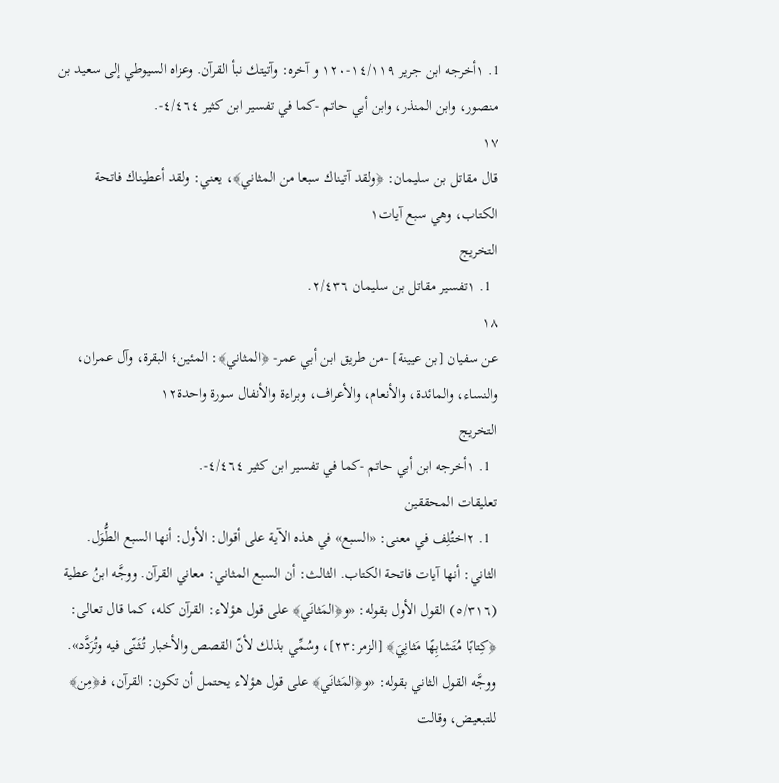1. ١أخرجه ابن جرير ١٤/١١٩-١٢٠ و آخره: وآتيتك نبأ القرآن. وعزاه السيوطي إلى سعيد بن منصور، وابن المنذر، وابن أبي حاتم -كما في تفسير ابن كثير ٤/٤٦٤-.
١٧
قال مقاتل بن سليمان: ﴿ولقد آتيناك سبعا من المثاني﴾، يعني: ولقد أعطيناك فاتحة الكتاب، وهي سبع آيات١
التخريج
  1. ١تفسير مقاتل بن سليمان ٢/٤٣٦.
١٨
عن سفيان [بن عيينة] -من طريق ابن أبي عمر- ﴿المثاني﴾: المئين؛ البقرة، وآل عمران، والنساء، والمائدة، والأنعام، والأعراف، وبراءة والأنفال سورة واحدة١٢
التخريج
  1. ١أخرجه ابن أبي حاتم -كما في تفسير ابن كثير ٤/٤٦٤-.
تعليقات المحققين
  1. ٢اختُلِف في معنى: «السبع» في هذه الآية على أقوال: الأول: أنها السبع الطُّوَل. الثاني: أنها آيات فاتحة الكتاب. الثالث: أن السبع المثاني: معاني القرآن. ووجَّه ابنُ عطية (٥/٣١٦) القول الأول بقوله: «و﴿المَثانَي﴾ على قول هؤلاء: القرآن كله، كما قال تعالى: ﴿كِتابًا مُتَشابِهًا مَثانِيَ﴾ [الزمر:٢٣]، وسُمِّي بذلك لأنّ القصص والأخبار تُثَنّى فيه وتُرَدَّد». ووجَّه القول الثاني بقوله: «و﴿المَثانَي﴾ على قول هؤلاء يحتمل أن تكون: القرآن، فـ﴿مِن﴾ للتبعيض، وقالت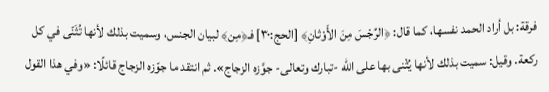فرقة: بل أراد الحمد نفسها، كما قال: ﴿الرِّجْسَ مِنَ الأَوْثانِ﴾ [الحج:٣٠] فـ﴿مِن﴾ لبيان الجنس، وسميت بذلك لأنها تُثَنّى في كل ركعة. وقيل: سميت بذلك لأنها يُثْنى بها على الله -تبارك وتعالى- جوَّزه الزجاج». ثم انتقد ما جوّزه الزجاج قائلًا: «وفي هذا القول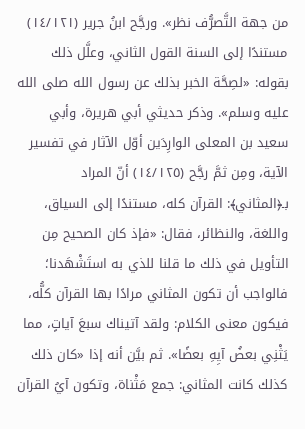من جهة التَّصرُّف نظر». ورجَّح ابنُ جرير (١٤/١٢١) مستندًا إلى السنة القول الثاني، وعلَّل ذلك بقوله: «لصِحَّة الخبر بذلك عن رسول الله صلى الله عليه وسلم». وذكر حديثي أبي هريرة، وأبي سعيد بن المعلى الوارِدَين أوّل الآثار في تفسير الآية، ومِن ثمَّ رجَّح (١٤/١٢٥) أنّ المراد بـ﴿المثاني﴾: القرآن كله، مستندًا إلى السياق، واللغة، والنظائر، فقال: «فإذ كان الصحيح مِن التأويل في ذلك ما قلنا للذي به استَشْهَدنا؛ فالواجب أن تكون المثاني مرادًا بها القرآن كلُّه، فيكون معنى الكلام: ولقد آتيناك سبعَ آياتٍ، مما يَثْنِي بعضُ آيِهِ بعضًا». ثم بيَّن أنه إذا «كان ذلك كذلك كانت المثاني: جمع مَثْناة، وتكون آيُ القرآن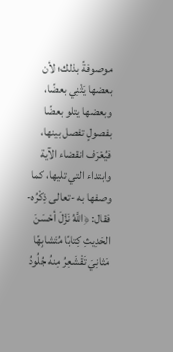موصوفةً بذلك؛ لأن بعضها يَثْنِي بعضًا، وبعضها يتلو بعضًا بفصولٍ تفصل بينها، فيُعْرَف انقضاء الآية وابتداء التي تليها، كما وصفها به -تعالى ذِكْرُه- فقال: ﴿اللَّهُ نَزَّلَ أحْسَنَ الحَدِيثِ كِتابًا مُتَشابِهًا مَثانِيَ تَقْشَعِرُ مِنهُ جُلُودُ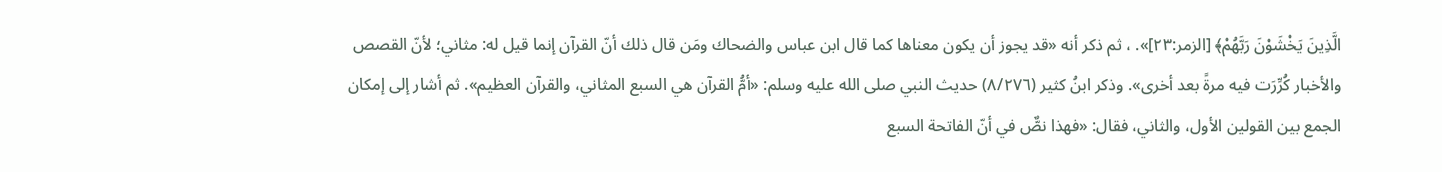الَّذِينَ يَخْشَوْنَ رَبَّهُمْ﴾ [الزمر:٢٣]». ، ثم ذكر أنه «قد يجوز أن يكون معناها كما قال ابن عباس والضحاك ومَن قال ذلك أنّ القرآن إنما قيل له: مثاني؛ لأنّ القصص والأخبار كُرِّرَت فيه مرةً بعد أخرى». وذكر ابنُ كثير (٨/٢٧٦) حديث النبي صلى الله عليه وسلم: «أمُّ القرآن هي السبع المثاني، والقرآن العظيم». ثم أشار إلى إمكان الجمع بين القولين الأول، والثاني، فقال: «فهذا نصٌّ في أنّ الفاتحة السبع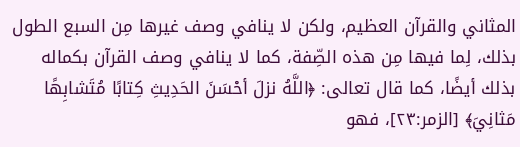المثاني والقرآن العظيم، ولكن لا ينافي وصف غيرها مِن السبع الطول بذلك، لِما فيها مِن هذه الصِّفة، كما لا ينافي وصف القرآن بكماله بذلك أيضًا، كما قال تعالى: ﴿اللَّهُ نزلَ أحْسَنَ الحَدِيثِ كِتابًا مُتَشابِهًا مَثانِيَ﴾ [الزمر:٢٣]، فهو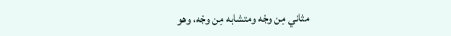مثاني مِن وجْه ومتشابه مِن وجْه، وهو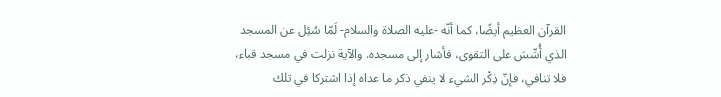القرآن العظيم أيضًا، كما أنّه -عليه الصلاة والسلام- لَمّا سُئِل عن المسجد الذي أُسِّسَ على التقوى، فأشار إلى مسجده. والآية نزلت في مسجد قباء، فلا تنافي، فإنّ ذِكْر الشيء لا ينفي ذكر ما عداه إذا اشتركا في تلك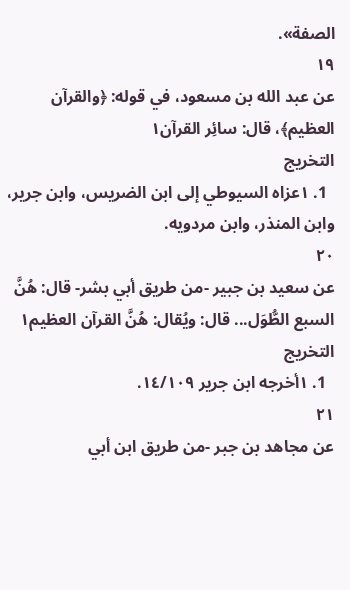الصفة».
١٩
عن عبد الله بن مسعود، في قوله: ﴿والقرآن العظيم﴾، قال: سائِر القرآن١
التخريج
  1. ١عزاه السيوطي إلى ابن الضريس، وابن جرير، وابن المنذر، وابن مردويه.
٢٠
عن سعيد بن جبير -من طريق أبي بشر- قال: هُنَّ السبع الطُّوَل... قال: ويُقال: هُنَّ القرآن العظيم١
التخريج
  1. ١أخرجه ابن جرير ١٤/١٠٩.
٢١
عن مجاهد بن جبر -من طريق ابن أبي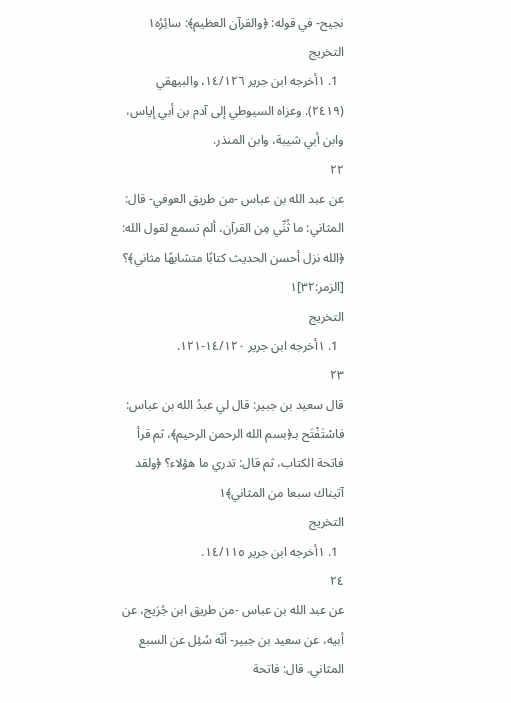نجيح- في قوله: ﴿والقرآن العظيم﴾: سائِرُه١
التخريج
  1. ١أخرجه ابن جرير ١٤/١٢٦، والبيهقي (٢٤١٩). وعزاه السيوطي إلى آدم بن أبي إياس، وابن أبي شيبة، وابن المنذر.
٢٢
عن عبد الله بن عباس -من طريق العوفي- قال: المثاني: ما ثُنِّي مِن القرآن، ألم تسمع لقول الله: ﴿الله نزل أحسن الحديث كتابًا متشابهًا مثاني﴾؟ [الزمر:٣٢]١
التخريج
  1. ١أخرجه ابن جرير ١٤/١٢٠-١٢١.
٢٣
قال سعيد بن جبير: قال لي عبدُ الله بن عباس: فاسْتَفْتَح بـ﴿بسم الله الرحمن الرحيم﴾، ثم قرأ فاتحة الكتاب، ثم قال: تدري ما هؤلاء؟ ﴿ولقد آتيناك سبعا من المثاني﴾١
التخريج
  1. ١أخرجه ابن جرير ١٤/١١٥.
٢٤
عن عبد الله بن عباس -من طريق ابن جُرَيج، عن أبيه، عن سعيد بن جبير- أنّه سُئِل عن السبع المثاني. قال: فاتحة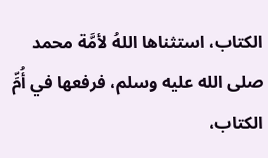الكتاب، استثناها اللهُ لأمَّة محمد صلى الله عليه وسلم، فرفعها في أُمِّ الكتاب،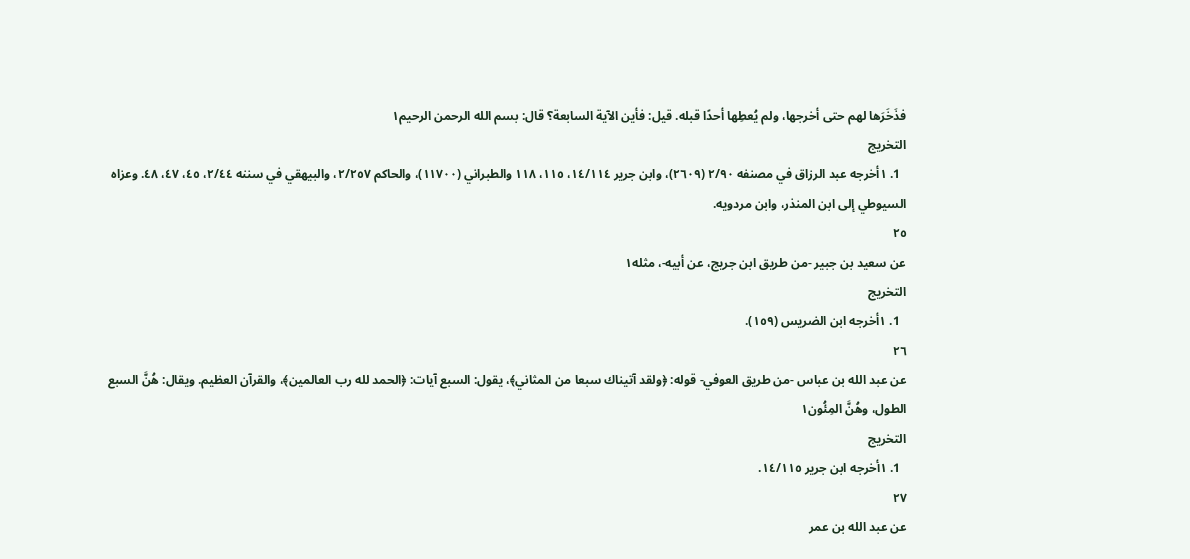فذَخَرَها لهم حتى أخرجها، ولم يُعطِها أحدًا قبله. قيل: فأين الآية السابعة؟ قال: بسم الله الرحمن الرحيم١
التخريج
  1. ١أخرجه عبد الرزاق في مصنفه ٢/٩٠ (٢٦٠٩)، وابن جرير ١٤/١١٤، ١١٥، ١١٨ والطبراني (١١٧٠٠)، والحاكم ٢/٢٥٧، والبيهقي في سننه ٢/٤٤، ٤٥، ٤٧، ٤٨. وعزاه السيوطي إلى ابن المنذر، وابن مردويه.
٢٥
عن سعيد بن جبير -من طريق ابن جريج، عن أبيه-، مثله١
التخريج
  1. ١أخرجه ابن الضريس (١٥٩).
٢٦
عن عبد الله بن عباس -من طريق العوفي- قوله: ﴿ولقد آتيناك سبعا من المثاني﴾، يقول: السبع آيات: ﴿الحمد لله رب العالمين﴾، والقرآن العظيم. ويقال: هُنَّ السبع الطول، وهُنَّ المِئُون١
التخريج
  1. ١أخرجه ابن جرير ١٤/١١٥.
٢٧
عن عبد الله بن عمر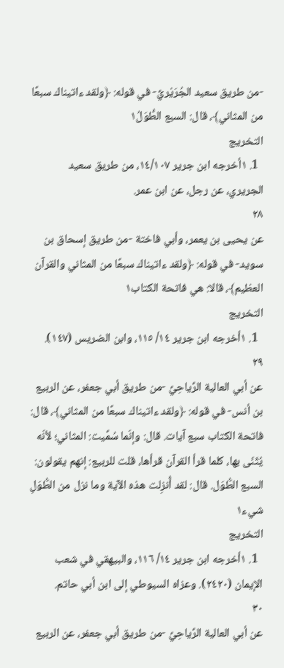-من طريق سعيد الجُرَيْريِّ- في قوله: ﴿ولقد ءاتيناك سبعًا من المثاني﴾، قال: السبع الطُّوَلُ١
التخريج
  1. ١أخرجه ابن جرير ١٤/١٠٧، من طريق سعيد الجريري، عن رجل، عن ابن عمر.
٢٨
عن يحيى بن يعمر، وأبي فاختة -من طريق إسحاق بن سويد- في قوله: ﴿ولقد ءاتيناك سبعًا من المثاني والقرآن العظيم﴾، قالا: هي فاتحة الكتاب١
التخريج
  1. ١أخرجه ابن جرير ١٤/ ١١٥، وابن الضريس (١٤٧).
٢٩
عن أبي العالية الرِّياحِيِّ -من طريق أبي جعفر، عن الربيع بن أنس- في قوله: ﴿ولقد ءاتيناك سبعًا من المثاني﴾، قال: فاتحة الكتاب سبع آيات. قال: وإنّما سُمِّيت: المثاني؛ لأنّه يُثَنّى بها، كلما قرأ القرآن قرأها، قلت للربيع: إنهم يقولون: السبع الطُّوَل. قال: لقد أُنزِلت هذه الآية وما نزل من الطُّوَلِ شيء١
التخريج
  1. ١أخرجه ابن جرير ١٤/ ١١٦، والبيهقي في شعب الإيمان (٢٤٢٠). وعزاه السيوطي إلى ابن أبي حاتم.
٣٠
عن أبي العالية الرِّياحِيِّ -من طريق أبي جعفر، عن الربيع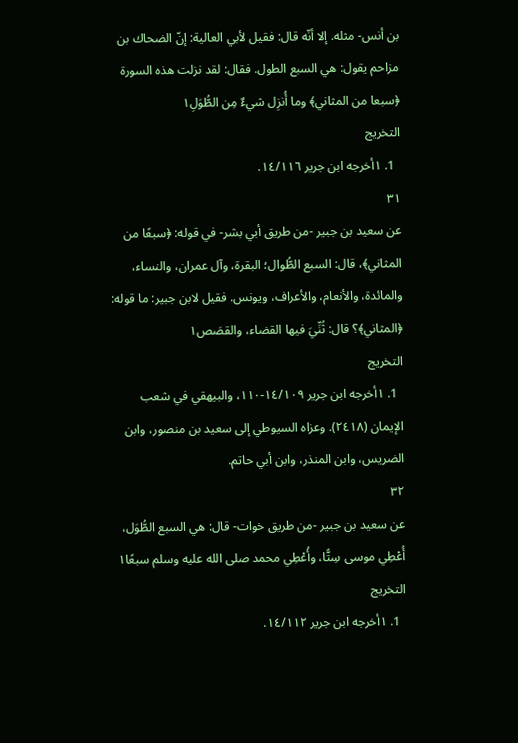بن أنس- مثله. إلا أنّه قال: فقيل لأبي العالية: إنّ الضحاك بن مزاحم يقول: هي السبع الطول. فقال: لقد نزلت هذه السورة ﴿سبعا من المثاني﴾ وما أُنزِل شيءٌ مِن الطُّوَلِ١
التخريج
  1. ١أخرجه ابن جرير ١٤/١١٦.
٣١
عن سعيد بن جبير -من طريق أبي بشر- في قوله: ﴿سبعًا من المثاني﴾، قال: السبع الطُّوال؛ البقرة، وآل عمران، والنساء، والمائدة، والأنعام، والأعراف، ويونس. فقيل لابن جبير: ما قوله: ﴿المثاني﴾؟ قال: ثُنِّيَ فيها القضاء، والقصَص١
التخريج
  1. ١أخرجه ابن جرير ١٤/١٠٩-١١٠، والبيهقي في شعب الإيمان (٢٤١٨). وعزاه السيوطي إلى سعيد بن منصور، وابن الضريس، وابن المنذر، وابن أبي حاتم.
٣٢
عن سعيد بن جبير -من طريق خوات- قال: هي السبع الطُّوَل، أُعْطِي موسى سِتًّا، وأُعْطِي محمد صلى الله عليه وسلم سبعًا١
التخريج
  1. ١أخرجه ابن جرير ١٤/١١٢.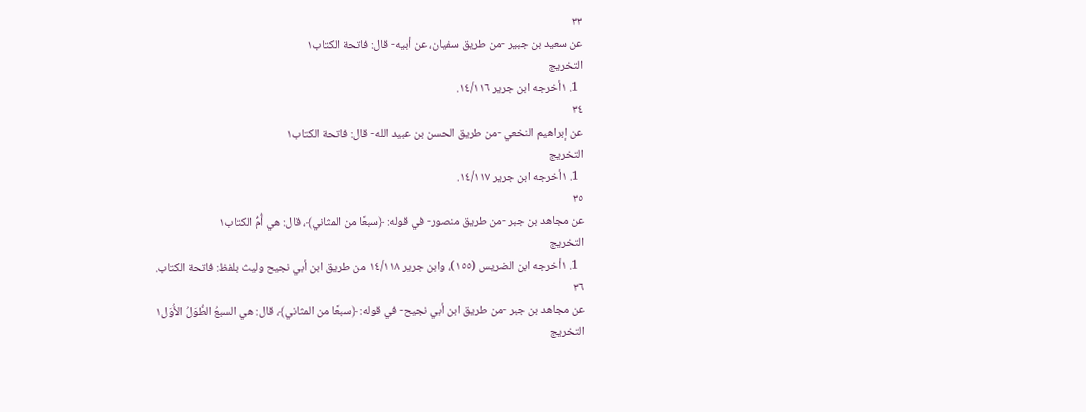٣٣
عن سعيد بن جبير -من طريق سفيان، عن أبيه- قال: فاتحة الكتاب١
التخريج
  1. ١أخرجه ابن جرير ١٤/١١٦.
٣٤
عن إبراهيم النخعي -من طريق الحسن بن عبيد الله- قال: فاتحة الكتاب١
التخريج
  1. ١أخرجه ابن جرير ١٤/١١٧.
٣٥
عن مجاهد بن جبر -من طريق منصور- في قوله: ﴿سبعًا من المثاني﴾، قال: هي أُمُّ الكتاب١
التخريج
  1. ١أخرجه ابن الضريس (١٥٥)، وابن جرير ١٤/١١٨ من طريق ابن أبي نجيح وليث بلفظ: فاتحة الكتاب.
٣٦
عن مجاهد بن جبر -من طريق ابن أبي نجيح- في قوله: ﴿سبعًا من المثاني﴾، قال: هي السبعُ الطُّوَلُ الأُوَل١
التخريج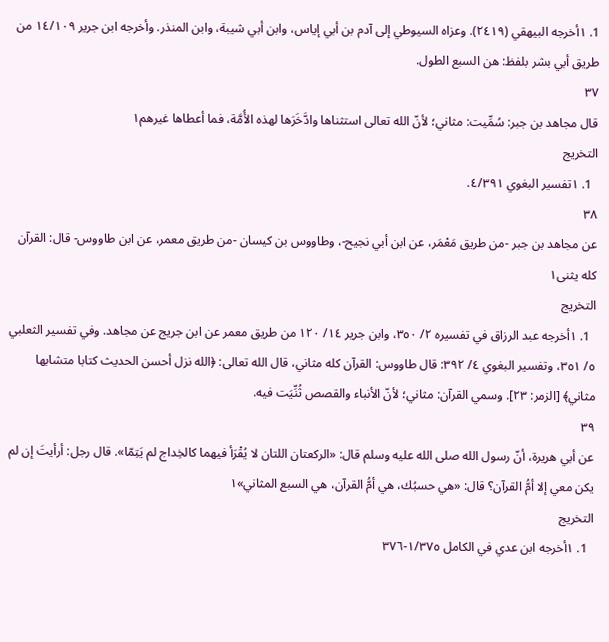1. ١أخرجه البيهقي (٢٤١٩). وعزاه السيوطي إلى آدم بن أبي إياس، وابن أبي شيبة، وابن المنذر. وأخرجه ابن جرير ١٤/١٠٩ من طريق أبي بشر بلفظ: هن السبع الطول.
٣٧
قال مجاهد بن جبر: سُمِّيت: مثاني؛ لأنّ الله تعالى استثناها وادَّخَرَها لهذه الأُمَّة، فما أعطاها غيرهم١
التخريج
  1. ١تفسير البغوي ٤/٣٩١.
٣٨
عن مجاهد بن جبر -من طريق مَعْمَر، عن ابن أبي نجيح-، وطاووس بن كيسان -من طريق معمر، عن ابن طاووس- قال: القرآن كله يثنى١
التخريج
  1. ١أخرجه عبد الرزاق في تفسيره ٢/ ٣٥٠، وابن جرير ١٤/ ١٢٠ من طريق معمر عن ابن جريج عن مجاهد. وفي تفسير الثعلبي ٥/ ٣٥١، وتفسير البغوي ٤/ ٣٩٢: قال طاووس: القرآن كله مثاني، قال الله تعالى: ﴿الله نزل أحسن الحديث كتابا متشابها مثاني﴾ [الزمر: ٢٣]. وسمي القرآن: مثاني؛ لأنّ الأنباء والقصص ثُنِّيَت فيه.
٣٩
عن أبي هريرة، أنّ رسول الله صلى الله عليه وسلم قال: «الركعتان اللتان لا يُقْرَأ فيهما كالخِداج لم يَتِمّا». قال رجل: أرأيتَ إن لم يكن معي إلا أمُّ القرآن؟ قال: «هي حسبُك، هي أمُّ القرآن، هي السبع المثاني»١
التخريج
  1. ١أخرجه ابن عدي في الكامل ١/٣٧٥-٣٧٦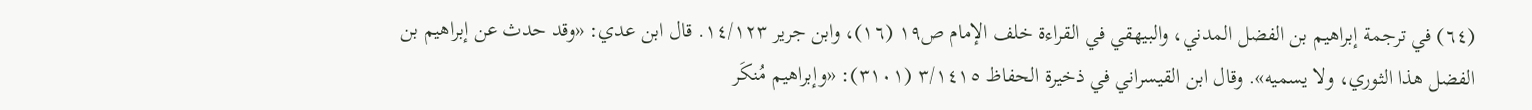(٦٤) في ترجمة إبراهيم بن الفضل المدني، والبيهقي في القراءة خلف الإمام ص١٩ (١٦)، وابن جرير ١٤/١٢٣. قال ابن عدي: «وقد حدث عن إبراهيم بن الفضل هذا الثوري، ولا يسميه». وقال ابن القيسراني في ذخيرة الحفاظ ٣/١٤١٥ (٣١٠١): «وإبراهيم مُنكَر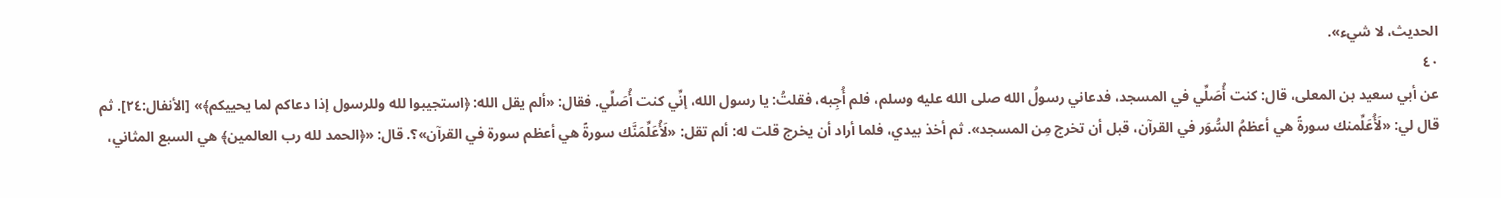الحديث، لا شيء».
٤٠
عن أبي سعيد بن المعلى، قال: كنت أُصَلِّي في المسجد، فدعاني رسولُ الله صلى الله عليه وسلم، فلم أُجِبه، فقلتُ: يا رسول الله، إنِّي كنت أُصَلِّي. فقال: «ألم يقل الله: ﴿استجيبوا لله وللرسول إذا دعاكم لما يحييكم﴾» [الأنفال:٢٤]. ثم قال لي: «لَأُعَلِّمنك سورةً هي أعظمُ السُّوَر في القرآن، قبل أن تخرج مِن المسجد». ثم أخذ بيدي، فلما أراد أن يخرج قلت له: ألم تقل: «لَأُعَلِّمَنَّك سورةً هي أعظم سورة في القرآن»؟. قال: «﴿الحمد لله رب العالمين﴾ هي السبع المثاني،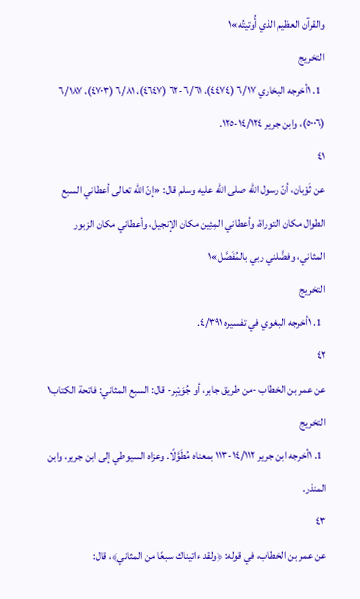والقرآن العظيم الذي أُوتيتُه»١
التخريج
  1. ١أخرجه البخاري ٦/١٧ (٤٤٧٤)، ٦/٦١-٦٢ (٤٦٤٧)، ٦/٨١ (٤٧٠٣)، ٦/١٨٧ (٥٠٠٦)، وابن جرير ١٤/١٢٤-١٢٥.
٤١
عن ثَوْبان، أنّ رسول الله صلى الله عليه وسلم قال: «إنّ الله تعالى أعطاني السبع الطوال مكان التوراة، وأعطاني المِئِين مكان الإنجيل، وأعطاني مكان الزبور المثاني، وفضَّلني ربي بالمُفَصَّل»١
التخريج
  1. ١أخرجه البغوي في تفسيره ٤/٣٩١.
٤٢
عن عمر بن الخطاب -من طريق جابر، أو جُوَيْبِر- قال: السبع المثاني: فاتحة الكتاب١
التخريج
  1. ١أخرجه ابن جرير ١٤/١١٢-١١٣ بمعناه مُطَوَّلًا. وعزاه السيوطي إلى ابن جرير، وابن المنذر.
٤٣
عن عمر بن الخطاب، في قوله: ﴿ولقد ءاتيناك سبعًا من المثاني﴾، قال: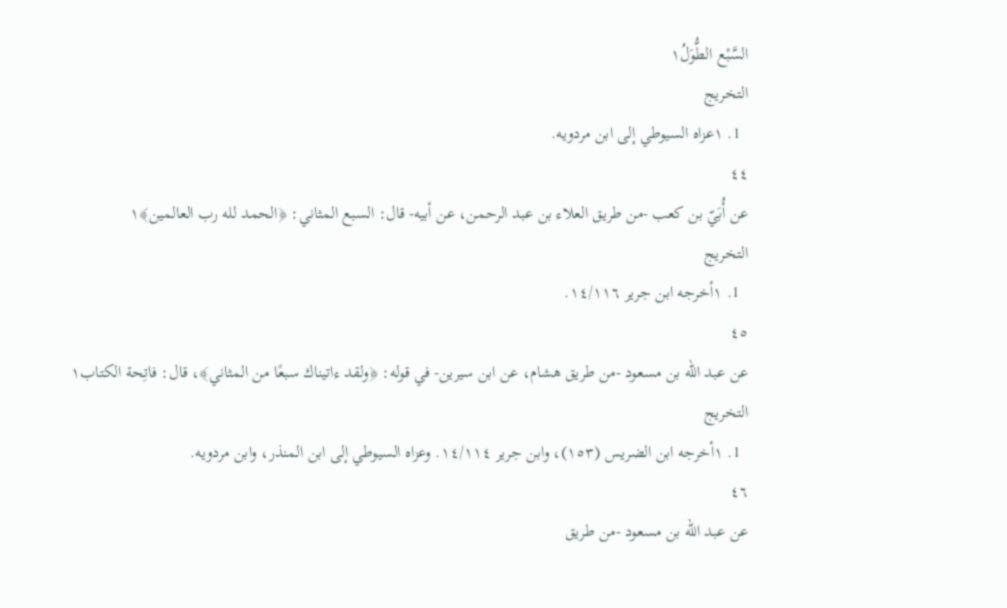السَّبْع الطُّوَلُ١
التخريج
  1. ١عزاه السيوطي إلى ابن مردويه.
٤٤
عن أُبَيّ بن كعب -من طريق العلاء بن عبد الرحمن، عن أبيه- قال: السبع المثاني: ﴿الحمد لله رب العالمين﴾١
التخريج
  1. ١أخرجه ابن جرير ١٤/١١٦.
٤٥
عن عبد الله بن مسعود -من طريق هشام، عن ابن سيرين- في قوله: ﴿ولقد ءاتيناك سبعًا من المثاني﴾، قال: فاتِحة الكتاب١
التخريج
  1. ١أخرجه ابن الضريس (١٥٣)، وابن جرير ١٤/١١٤. وعزاه السيوطي إلى ابن المنذر، وابن مردويه.
٤٦
عن عبد الله بن مسعود -من طريق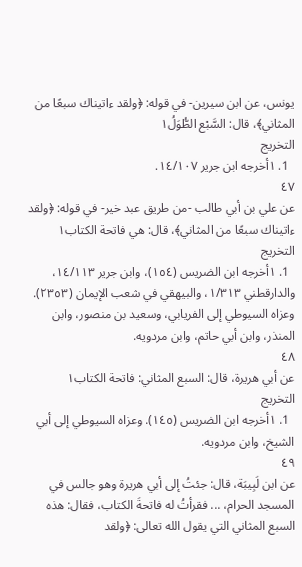يونس، عن ابن سيرين- في قوله: ﴿ولقد ءاتيناك سبعًا من المثاني﴾، قال: السَّبْع الطُّوَلُ١
التخريج
  1. ١أخرجه ابن جرير ١٤/١٠٧.
٤٧
عن علي بن أبي طالب -من طريق عبد خير- في قوله: ﴿ولقد ءاتيناك سبعًا من المثاني﴾، قال: هي فاتحة الكتاب١
التخريج
  1. ١أخرجه ابن الضريس (١٥٤)، وابن جرير ١٤/١١٣، والدارقطني ١/٣١٣، والبيهقي في شعب الإيمان (٢٣٥٣). وعزاه السيوطي إلى الفريابي، وسعيد بن منصور، وابن المنذر، وابن أبي حاتم، وابن مردويه.
٤٨
عن أبي هريرة، قال: السبع المثاني: فاتحة الكتاب١
التخريج
  1. ١أخرجه ابن الضريس (١٤٥). وعزاه السيوطي إلى أبي الشيخ، وابن مردويه.
٤٩
عن ابن لَبِيبَة، قال: جئتُ إلى أبي هريرة وهو جالس في المسجد الحرام، ... فقرأتُ له فاتحةَ الكتاب، فقال: هذه السبع المثاني التي يقول الله تعالى: ﴿ولقد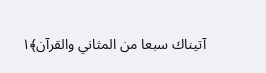آتيناك سبعا من المثاني والقرآن﴾١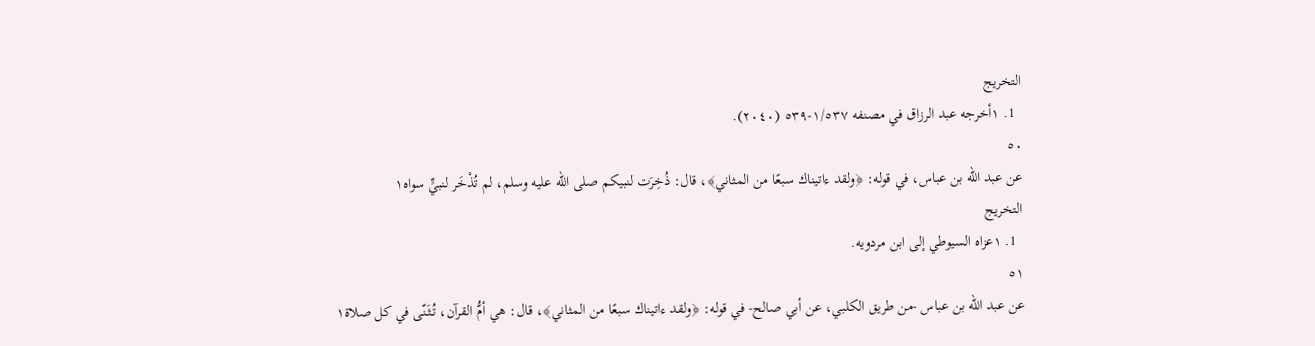التخريج
  1. ١أخرجه عبد الرزاق في مصنفه ١/٥٣٧-٥٣٩ (٢٠٤٠).
٥٠
عن عبد الله بن عباس، في قوله: ﴿ولقد ءاتيناك سبعًا من المثاني﴾، قال: ذُخِرَت لنبيكم صلى الله عليه وسلم، لم تُذْخَر لنبيٍّ سواه١
التخريج
  1. ١عزاه السيوطي إلى ابن مردويه.
٥١
عن عبد الله بن عباس -من طريق الكلبي، عن أبي صالح- في قوله: ﴿ولقد ءاتيناك سبعًا من المثاني﴾، قال: هي أمُّ القرآن، تُثَنّى في كل صلاة١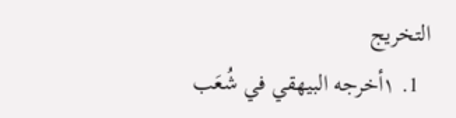التخريج
  1. ١أخرجه البيهقي في شُعَب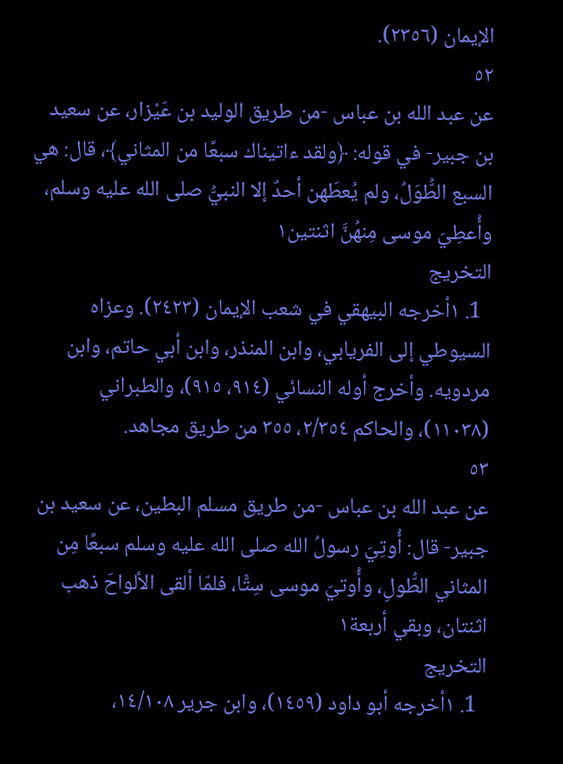الإيمان (٢٣٥٦).
٥٢
عن عبد الله بن عباس -من طريق الوليد بن عَيْزار، عن سعيد بن جبير- في قوله: ﴿ولقد ءاتيناك سبعًا من المثاني﴾، قال: هي السبع الطُّوَلُ، ولم يُعطَهن أحدٌ إلا النبيُّ صلى الله عليه وسلم، وأُعطِيَ موسى مِنهُنَّ اثنتين١
التخريج
  1. ١أخرجه البيهقي في شعب الإيمان (٢٤٢٣). وعزاه السيوطي إلى الفريابي، وابن المنذر، وابن أبي حاتم، وابن مردويه. وأخرج أوله النسائي (٩١٤، ٩١٥)، والطبراني (١١٠٣٨)، والحاكم ٢/٣٥٤، ٣٥٥ من طريق مجاهد.
٥٣
عن عبد الله بن عباس -من طريق مسلم البطين، عن سعيد بن جبير- قال: أُوتِيَ رسولُ الله صلى الله عليه وسلم سبعًا مِن المثاني الطُّولِ، وأُوتيَ موسى سِتًّا، فلمّا ألقى الألواحَ ذهب اثنتان، وبقي أربعة١
التخريج
  1. ١أخرجه أبو داود (١٤٥٩)، وابن جرير ١٤/١٠٨،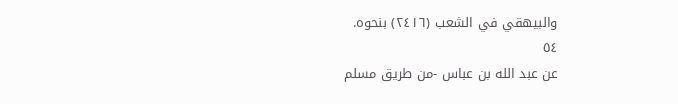والبيهقي في الشعب (٢٤١٦) بنحوه.
٥٤
عن عبد الله بن عباس -من طريق مسلم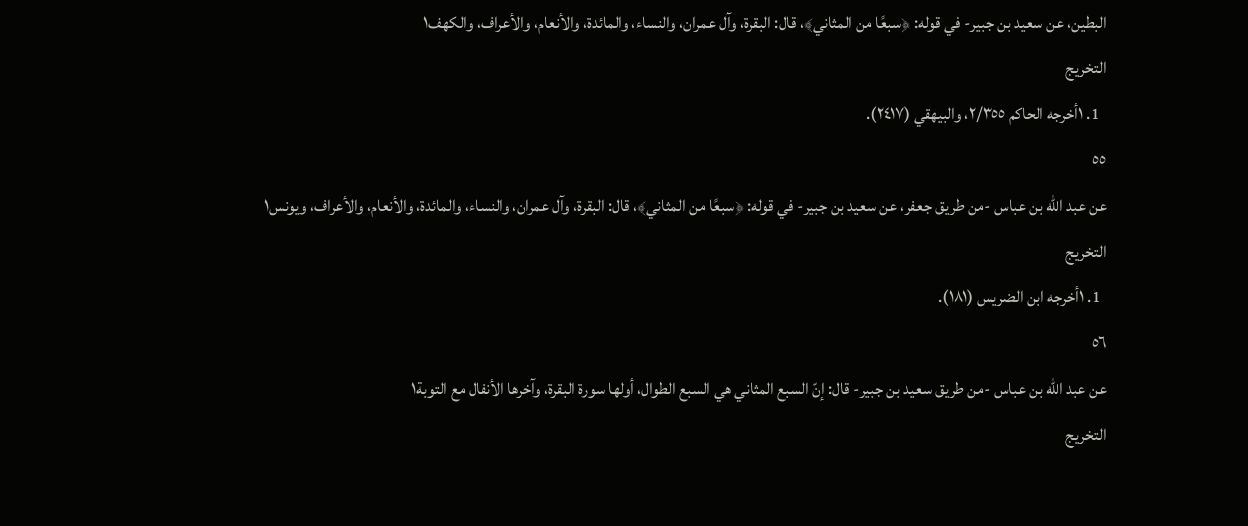البطين، عن سعيد بن جبير- في قوله: ﴿سبعًا من المثاني﴾، قال: البقرة، وآل عمران، والنساء، والمائدة، والأنعام، والأعراف، والكهف١
التخريج
  1. ١أخرجه الحاكم ٢/٣٥٥، والبيهقي (٢٤١٧).
٥٥
عن عبد الله بن عباس -من طريق جعفر، عن سعيد بن جبير- في قوله: ﴿سبعًا من المثاني﴾، قال: البقرة، وآل عمران، والنساء، والمائدة، والأنعام، والأعراف، ويونس١
التخريج
  1. ١أخرجه ابن الضريس (١٨١).
٥٦
عن عبد الله بن عباس -من طريق سعيد بن جبير- قال: إنّ السبع المثاني هي السبع الطوال، أولها سورة البقرة، وآخرها الأنفال مع التوبة١
التخريج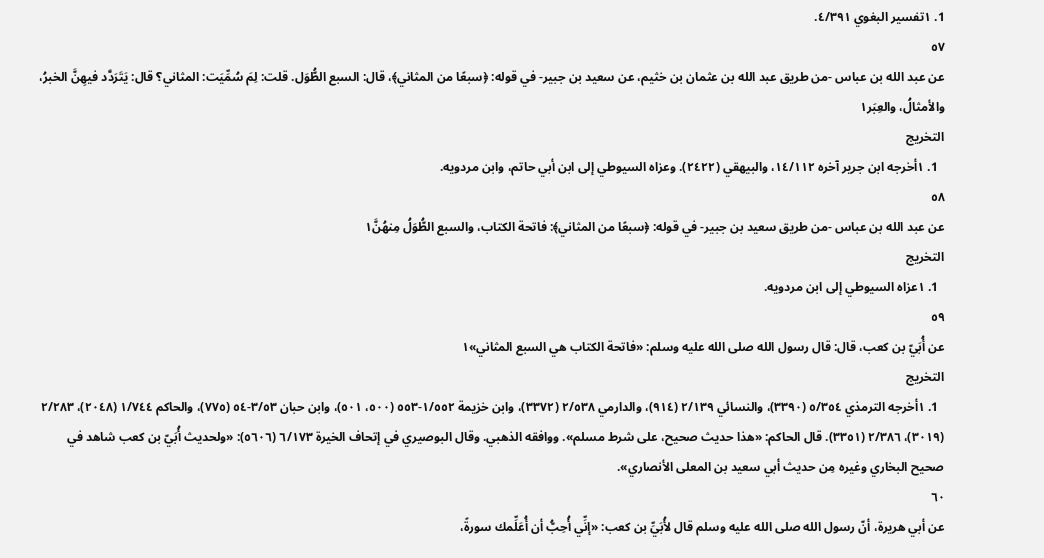1. ١تفسير البغوي ٤/٣٩١.
٥٧
عن عبد الله بن عباس -من طريق عبد الله بن عثمان بن خثيم، عن سعيد بن جبير- في قوله: ﴿سبعًا من المثاني﴾، قال: السبع الطُّوَل. قلت: لِمَ سُمِّيَت: المثاني؟ قال: يَتَرَدَّد فيهِنَّ الخبرُ، والأمثالُ، والعِبَر١
التخريج
  1. ١أخرجه ابن جرير آخره ١٤/١١٢، والبيهقي (٢٤٢٢). وعزاه السيوطي إلى ابن أبي حاتم، وابن مردويه.
٥٨
عن عبد الله بن عباس -من طريق سعيد بن جبير- في قوله: ﴿سبعًا من المثاني﴾: فاتحة الكتاب، والسبع الطُّوَلُ مِنهُنَّ١
التخريج
  1. ١عزاه السيوطي إلى ابن مردويه.
٥٩
عن أُبَيّ بن كعب، قال: قال رسول الله صلى الله عليه وسلم: «فاتحة الكتاب هي السبع المثاني»١
التخريج
  1. ١أخرجه الترمذي ٥/٣٥٤ (٣٣٩٠)، والنسائي ٢/١٣٩ (٩١٤)، والدارمي ٢/٥٣٨ (٣٣٧٢)، وابن خزيمة ١/٥٥٢-٥٥٣ (٥٠٠، ٥٠١)، وابن حبان ٣/٥٣-٥٤ (٧٧٥)، والحاكم ١/٧٤٤ (٢٠٤٨)، ٢/٢٨٣ (٣٠١٩)، ٢/٣٨٦ (٣٣٥١). قال الحاكم: «هذا حديث صحيح، على شرط مسلم». ووافقه الذهبي. وقال البوصيري في إتحاف الخيرة ٦/١٧٣ (٥٦٠٦): «ولحديث أُبَيّ بن كعب شاهد في صحيح البخاري وغيره مِن حديث أبي سعيد بن المعلى الأنصاري».
٦٠
عن أبي هريرة، أنّ رسول الله صلى الله عليه وسلم قال لأُبَيِّ بن كعب: «إنِّي أُحِبُّ أن أُعَلِّمك سورةً،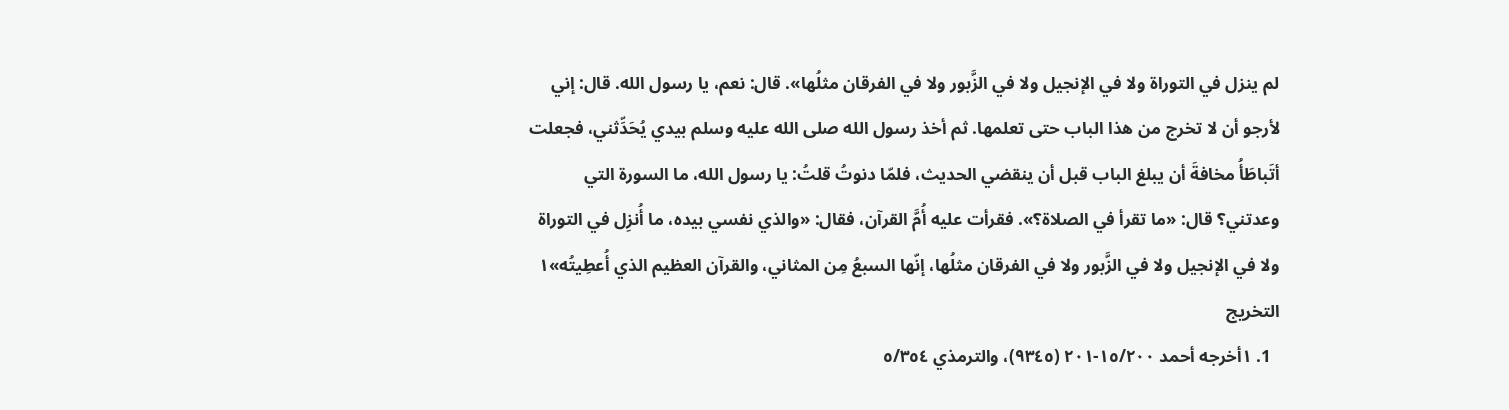لم ينزل في التوراة ولا في الإنجيل ولا في الزَّبور ولا في الفرقان مثلُها». قال: نعم، يا رسول الله. قال: إني لأرجو أن لا تخرج من هذا الباب حتى تعلمها. ثم أخذ رسول الله صلى الله عليه وسلم بيدي يُحَدِّثني، فجعلت أتَباطَأُ مخافةَ أن يبلغ الباب قبل أن ينقضي الحديث، فلمّا دنوتُ قلتُ: يا رسول الله، ما السورة التي وعدتني؟ قال: «ما تقرأ في الصلاة؟». فقرأت عليه أُمَّ القرآن، فقال: «والذي نفسي بيده، ما أُنزِل في التوراة ولا في الإنجيل ولا في الزَّبور ولا في الفرقان مثلُها، إنّها السبعُ مِن المثاني، والقرآن العظيم الذي أُعطِيتُه»١
التخريج
  1. ١أخرجه أحمد ١٥/٢٠٠-٢٠١ (٩٣٤٥)، والترمذي ٥/٣٥٤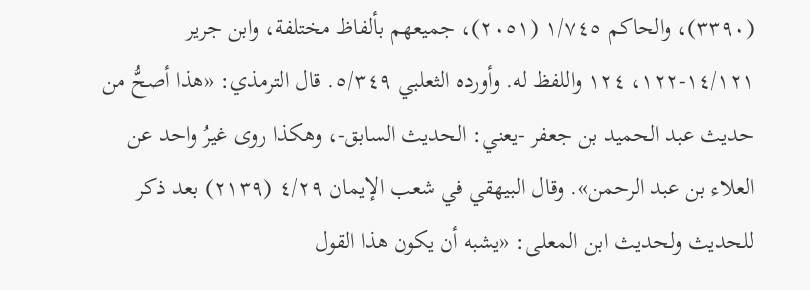(٣٣٩٠)، والحاكم ١/٧٤٥ (٢٠٥١)، جميعهم بألفاظ مختلفة، وابن جرير ١٤/١٢١-١٢٢، ١٢٤ واللفظ له. وأورده الثعلبي ٥/٣٤٩. قال الترمذي: «هذا أصحُّ من حديث عبد الحميد بن جعفر -يعني: الحديث السابق-، وهكذا روى غيرُ واحد عن العلاء بن عبد الرحمن». وقال البيهقي في شعب الإيمان ٤/٢٩ (٢١٣٩) بعد ذكر للحديث ولحديث ابن المعلى: «يشبه أن يكون هذا القول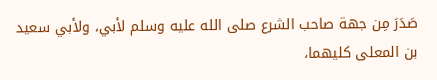صَدَرَ مِن جهة صاحب الشرع صلى الله عليه وسلم لأبي، ولأبي سعيد بن المعلى كليهما،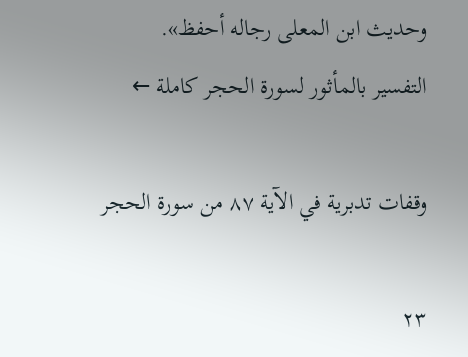وحديث ابن المعلى رجاله أحفظ».
التفسير بالمأثور لسورة الحجر كاملة ←

وقفات تدبرية في الآية ٨٧ من سورة الحجر

٢٣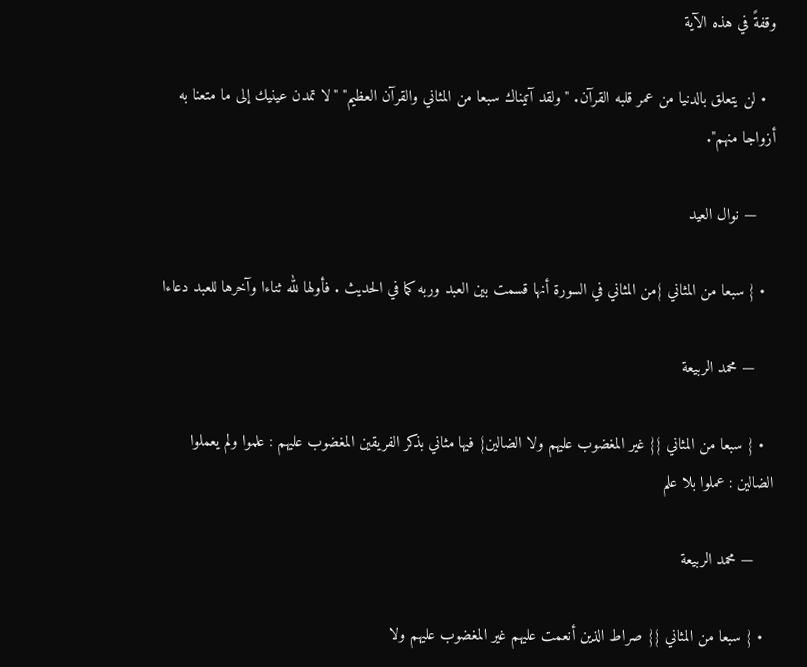وقفةً في هذه الآية

  • لن يتعلق بالدنيا من عمر قلبه القرآن. "ولقد آتيناك سبعا من المثاني والقرآن العظيم" "لا تمدن عينيك إلى ما متعنا به أزواجا منهم".

    — نوال العيد

  • { سبعا من المثاني }من المثاني في السورة أنها قسمت بين العبد وربه كما في الحديث . فأولها لله ثناءا وآخرها للعبد دعاءا

    — محمد الربيعة

  • { سبعا من المثاني }{ غير المغضوب عليهم ولا الضالين} فيها مثاني بذكر الفريقين المغضوب عليهم : علموا ولم يعملوا الضالين : عملوا بلا علم

    — محمد الربيعة

  • { سبعا من المثاني }{ صراط الذين أنعمت عليهم غير المغضوب عليهم ولا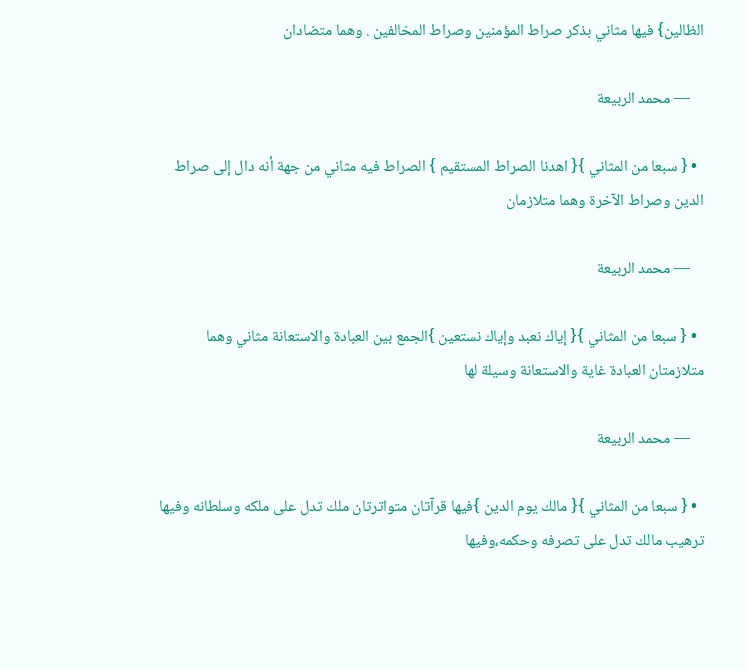الظالين} فيها مثاني بذكر صراط المؤمنين وصراط المخالفين . وهما متضادان

    — محمد الربيعة

  • { سبعا من المثاني }{ اهدنا الصراط المستقيم } الصراط فيه مثاني من جهة أنه دال إلى صراط الدين وصراط الآخرة وهما متلازمان

    — محمد الربيعة

  • { سبعا من المثاني }{ إياك نعبد وإياك نستعين }الجمع بين العبادة والاستعانة مثاني وهما متلازمتان العبادة غاية والاستعانة وسيلة لها

    — محمد الربيعة

  • { سبعا من المثاني }{ مالك يوم الدين }فيها قرآتان متواترتان ملك تدل على ملكه وسلطانه وفيها ترهيب مالك تدل على تصرفه وحكمه،وفيها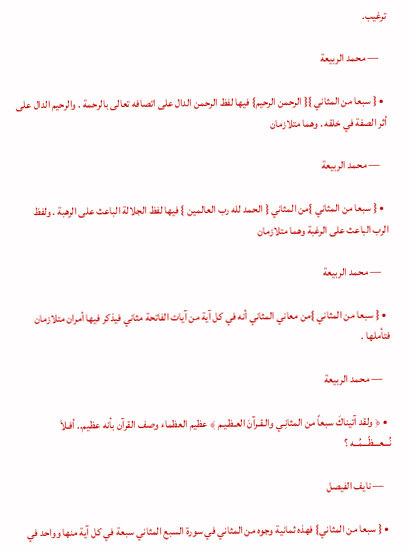ترغيب.

    — محمد الربيعة

  • { سبعا من المثاني }{ الرحمن الرحيم} فيها لفظ الرحمن الدال على اتصافه تعالى بالرحمة . والرحيم الدال على أثر الصفة في خلقه . وهما متلازمان

    — محمد الربيعة

  • { سبعا من المثاني }من المثاني { الحمد لله رب العالمين } فيها لفظ الجلالة الباعث على الرهبة . ولفظ الرب الباعث على الرغبة وهما متلازمان

    — محمد الربيعة

  • { سبعا من المثاني }من معاني المثاني أنه في كل آية من آيات الفاتحة مثاني فيذكر فيها أمران متلازمان فتأملها .

    — محمد الربيعة

  • ﴿ ولقد آتيناكَ سبعاً من المثانِـي والـقـرآنَ العـظـيـم ﴾ عظيم العظماء وصف القرآن بأنه عظيم.. أفـلاَ نُـــعـــظّـــمُــه ؟

    — نايف الفيصل

  • { سبعا من المثاني} فهذه ثمانية وجوه من المثاني في سورة السبع المثاني سبعة في كل آية منها وواحد في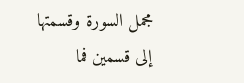مجمل السورة وقسمتها إلى قسمين فما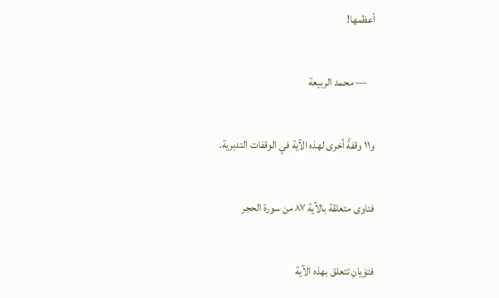أعظمها!

    — محمد الربيعة

و١١ وقفةً أخرى لهذه الآية في الوقفات التدبرية.

فتاوى متعلقة بالآية ٨٧ من سورة الحجر

فتوَيانِ تتعلق بهذه الآية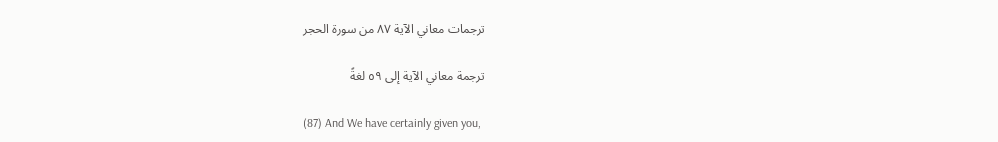ترجمات معاني الآية ٨٧ من سورة الحجر

ترجمة معاني الآية إلى ٥٩ لغةً

(87) And We have certainly given you,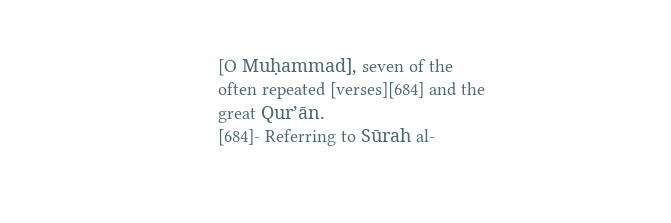[O Muḥammad], seven of the often repeated [verses][684] and the great Qur’ān.
[684]- Referring to Sūrah al-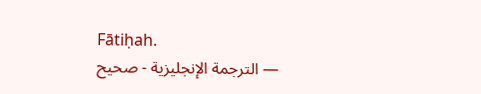Fātiḥah.
— الترجمة الإنجليزية - صحيح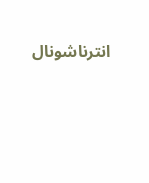انترناشونال